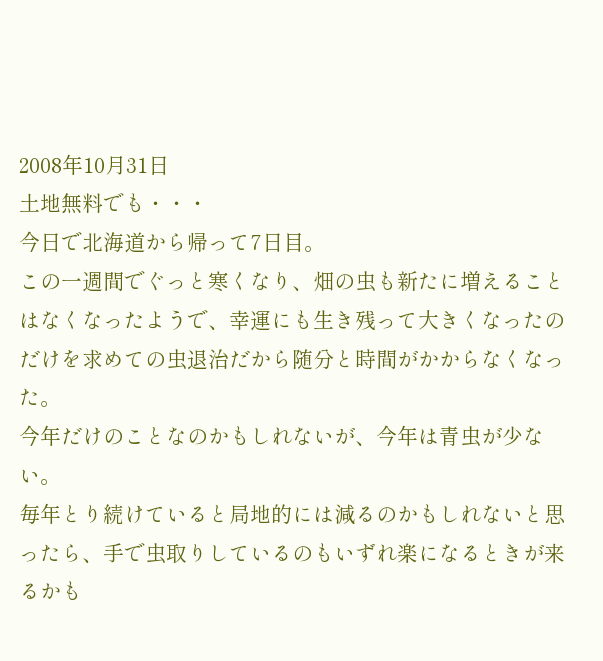2008年10月31日
土地無料でも・・・
今日で北海道から帰って7日目。
この一週間でぐっと寒くなり、畑の虫も新たに増えることはなくなったようで、幸運にも生き残って大きくなったのだけを求めての虫退治だから随分と時間がかからなくなった。
今年だけのことなのかもしれないが、今年は青虫が少ない。
毎年とり続けていると局地的には減るのかもしれないと思ったら、手で虫取りしているのもいずれ楽になるときが来るかも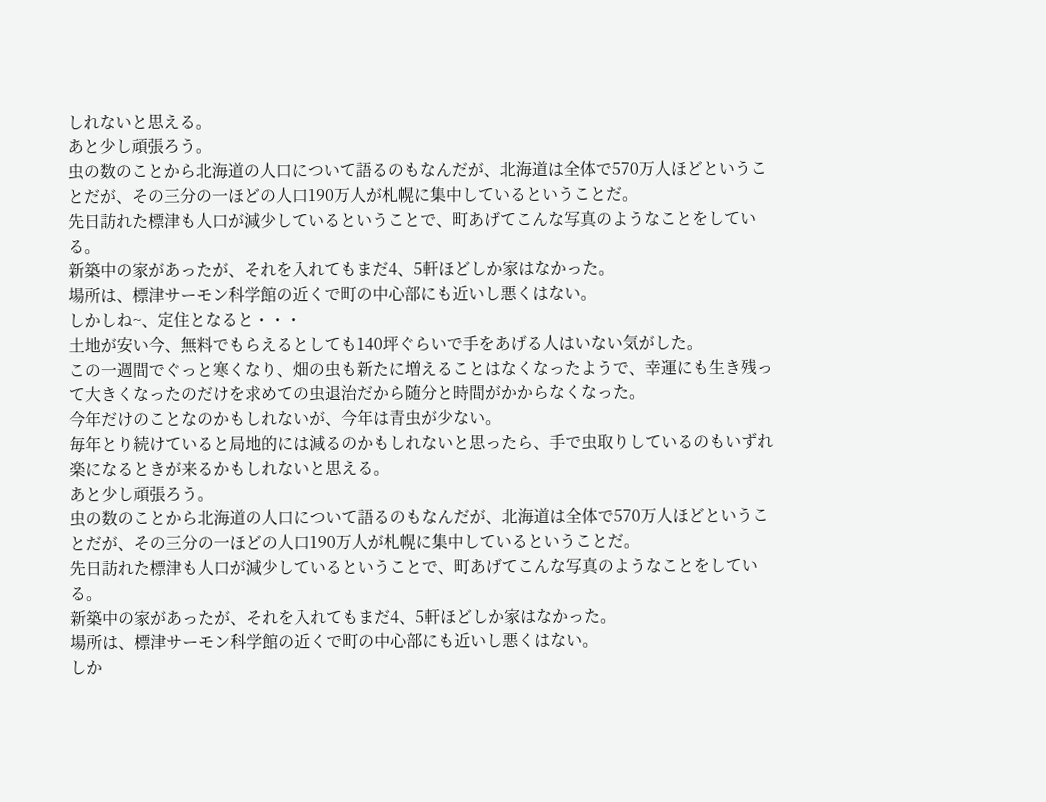しれないと思える。
あと少し頑張ろう。
虫の数のことから北海道の人口について語るのもなんだが、北海道は全体で570万人ほどということだが、その三分の一ほどの人口190万人が札幌に集中しているということだ。
先日訪れた標津も人口が減少しているということで、町あげてこんな写真のようなことをしている。
新築中の家があったが、それを入れてもまだ4、5軒ほどしか家はなかった。
場所は、標津サーモン科学館の近くで町の中心部にも近いし悪くはない。
しかしね~、定住となると・・・
土地が安い今、無料でもらえるとしても140坪ぐらいで手をあげる人はいない気がした。
この一週間でぐっと寒くなり、畑の虫も新たに増えることはなくなったようで、幸運にも生き残って大きくなったのだけを求めての虫退治だから随分と時間がかからなくなった。
今年だけのことなのかもしれないが、今年は青虫が少ない。
毎年とり続けていると局地的には減るのかもしれないと思ったら、手で虫取りしているのもいずれ楽になるときが来るかもしれないと思える。
あと少し頑張ろう。
虫の数のことから北海道の人口について語るのもなんだが、北海道は全体で570万人ほどということだが、その三分の一ほどの人口190万人が札幌に集中しているということだ。
先日訪れた標津も人口が減少しているということで、町あげてこんな写真のようなことをしている。
新築中の家があったが、それを入れてもまだ4、5軒ほどしか家はなかった。
場所は、標津サーモン科学館の近くで町の中心部にも近いし悪くはない。
しか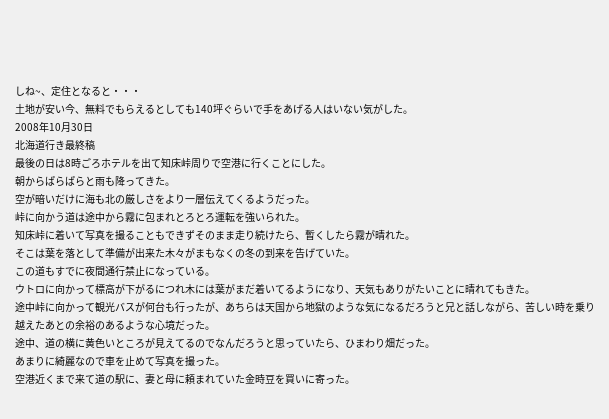しね~、定住となると・・・
土地が安い今、無料でもらえるとしても140坪ぐらいで手をあげる人はいない気がした。
2008年10月30日
北海道行き最終稿
最後の日は8時ごろホテルを出て知床峠周りで空港に行くことにした。
朝からぱらぱらと雨も降ってきた。
空が暗いだけに海も北の厳しさをより一層伝えてくるようだった。
峠に向かう道は途中から霧に包まれとろとろ運転を強いられた。
知床峠に着いて写真を撮ることもできずそのまま走り続けたら、暫くしたら霧が晴れた。
そこは葉を落として準備が出来た木々がまもなくの冬の到来を告げていた。
この道もすでに夜間通行禁止になっている。
ウトロに向かって標高が下がるにつれ木には葉がまだ着いてるようになり、天気もありがたいことに晴れてもきた。
途中峠に向かって観光バスが何台も行ったが、あちらは天国から地獄のような気になるだろうと兄と話しながら、苦しい時を乗り越えたあとの余裕のあるような心境だった。
途中、道の横に黄色いところが見えてるのでなんだろうと思っていたら、ひまわり畑だった。
あまりに綺麗なので車を止めて写真を撮った。
空港近くまで来て道の駅に、妻と母に頼まれていた金時豆を買いに寄った。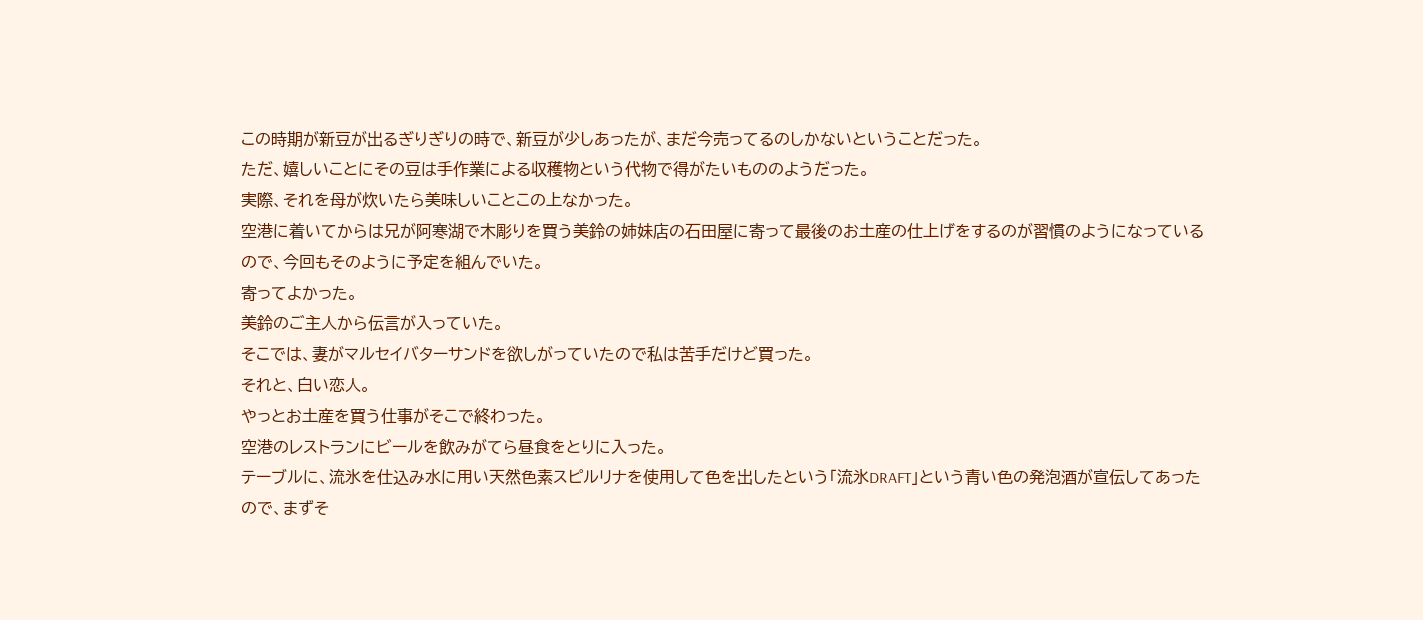この時期が新豆が出るぎりぎりの時で、新豆が少しあったが、まだ今売ってるのしかないということだった。
ただ、嬉しいことにその豆は手作業による収穫物という代物で得がたいもののようだった。
実際、それを母が炊いたら美味しいことこの上なかった。
空港に着いてからは兄が阿寒湖で木彫りを買う美鈴の姉妹店の石田屋に寄って最後のお土産の仕上げをするのが習慣のようになっているので、今回もそのように予定を組んでいた。
寄ってよかった。
美鈴のご主人から伝言が入っていた。
そこでは、妻がマルセイバターサンドを欲しがっていたので私は苦手だけど買った。
それと、白い恋人。
やっとお土産を買う仕事がそこで終わった。
空港のレストランにビールを飲みがてら昼食をとりに入った。
テーブルに、流氷を仕込み水に用い天然色素スピルリナを使用して色を出したという「流氷DRAFT」という青い色の発泡酒が宣伝してあったので、まずそ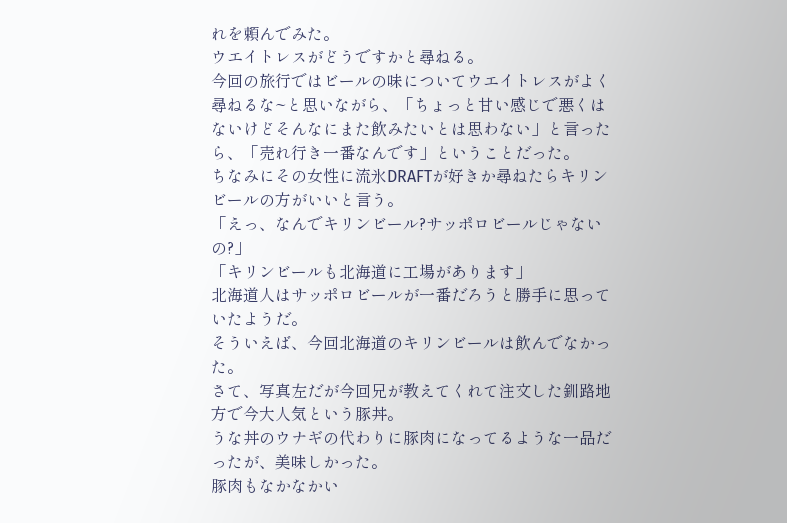れを頼んでみた。
ウエイトレスがどうですかと尋ねる。
今回の旅行ではビールの味についてウエイトレスがよく尋ねるな~と思いながら、「ちょっと甘い感じで悪くはないけどそんなにまた飲みたいとは思わない」と言ったら、「売れ行き一番なんです」ということだった。
ちなみにその女性に流氷DRAFTが好きか尋ねたらキリンビールの方がいいと言う。
「えっ、なんでキリンビール?サッポロビールじゃないの?」
「キリンビールも北海道に工場があります」
北海道人はサッポロビールが一番だろうと勝手に思っていたようだ。
そういえば、今回北海道のキリンビールは飲んでなかった。
さて、写真左だが今回兄が教えてくれて注文した釧路地方で今大人気という豚丼。
うな丼のウナギの代わりに豚肉になってるような一品だったが、美味しかった。
豚肉もなかなかい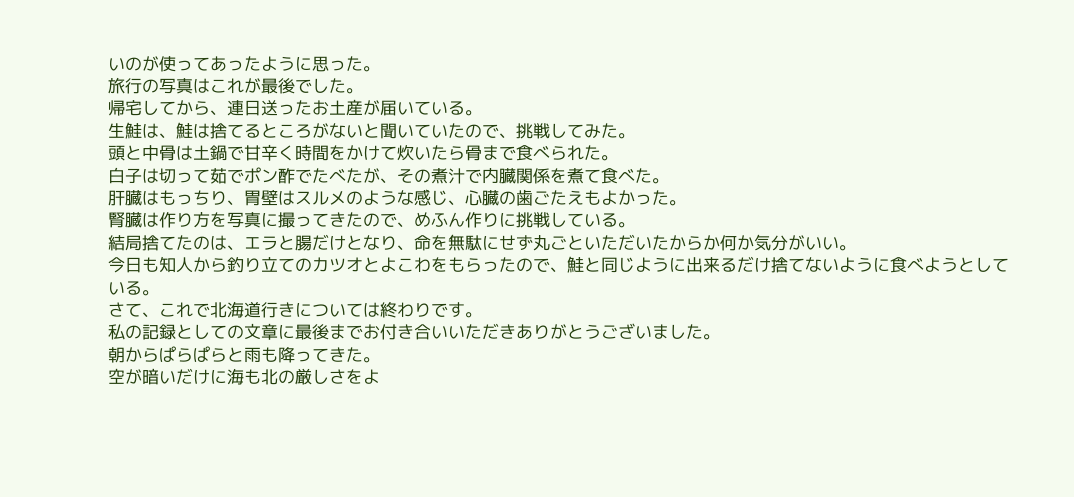いのが使ってあったように思った。
旅行の写真はこれが最後でした。
帰宅してから、連日送ったお土産が届いている。
生鮭は、鮭は捨てるところがないと聞いていたので、挑戦してみた。
頭と中骨は土鍋で甘辛く時間をかけて炊いたら骨まで食べられた。
白子は切って茹でポン酢でたべたが、その煮汁で内臓関係を煮て食べた。
肝臓はもっちり、胃壁はスルメのような感じ、心臓の歯ごたえもよかった。
腎臓は作り方を写真に撮ってきたので、めふん作りに挑戦している。
結局捨てたのは、エラと腸だけとなり、命を無駄にせず丸ごといただいたからか何か気分がいい。
今日も知人から釣り立てのカツオとよこわをもらったので、鮭と同じように出来るだけ捨てないように食べようとしている。
さて、これで北海道行きについては終わりです。
私の記録としての文章に最後までお付き合いいただきありがとうございました。
朝からぱらぱらと雨も降ってきた。
空が暗いだけに海も北の厳しさをよ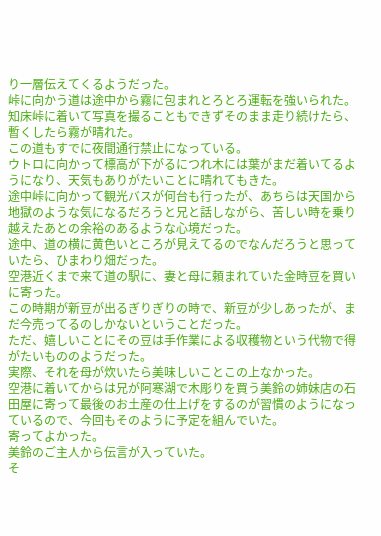り一層伝えてくるようだった。
峠に向かう道は途中から霧に包まれとろとろ運転を強いられた。
知床峠に着いて写真を撮ることもできずそのまま走り続けたら、暫くしたら霧が晴れた。
この道もすでに夜間通行禁止になっている。
ウトロに向かって標高が下がるにつれ木には葉がまだ着いてるようになり、天気もありがたいことに晴れてもきた。
途中峠に向かって観光バスが何台も行ったが、あちらは天国から地獄のような気になるだろうと兄と話しながら、苦しい時を乗り越えたあとの余裕のあるような心境だった。
途中、道の横に黄色いところが見えてるのでなんだろうと思っていたら、ひまわり畑だった。
空港近くまで来て道の駅に、妻と母に頼まれていた金時豆を買いに寄った。
この時期が新豆が出るぎりぎりの時で、新豆が少しあったが、まだ今売ってるのしかないということだった。
ただ、嬉しいことにその豆は手作業による収穫物という代物で得がたいもののようだった。
実際、それを母が炊いたら美味しいことこの上なかった。
空港に着いてからは兄が阿寒湖で木彫りを買う美鈴の姉妹店の石田屋に寄って最後のお土産の仕上げをするのが習慣のようになっているので、今回もそのように予定を組んでいた。
寄ってよかった。
美鈴のご主人から伝言が入っていた。
そ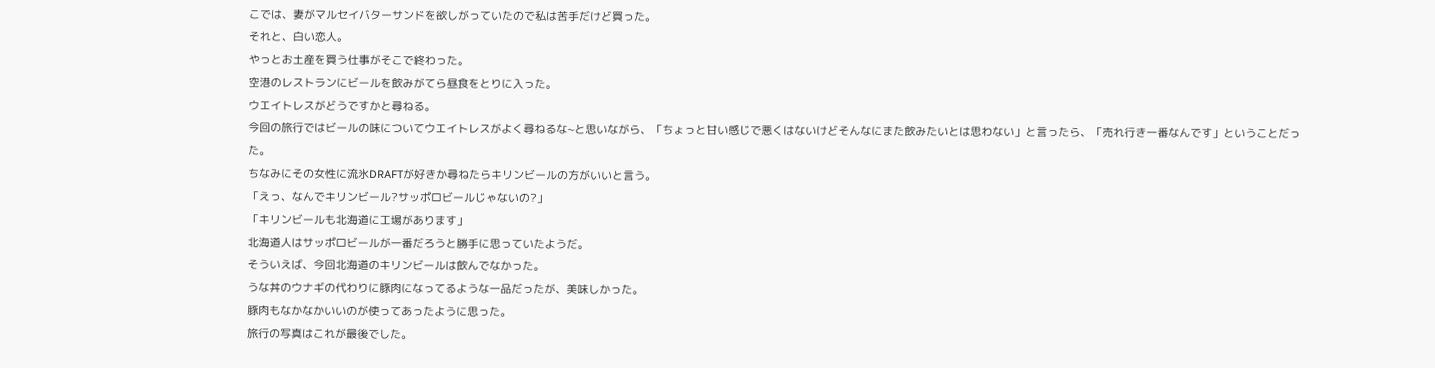こでは、妻がマルセイバターサンドを欲しがっていたので私は苦手だけど買った。
それと、白い恋人。
やっとお土産を買う仕事がそこで終わった。
空港のレストランにビールを飲みがてら昼食をとりに入った。
ウエイトレスがどうですかと尋ねる。
今回の旅行ではビールの味についてウエイトレスがよく尋ねるな~と思いながら、「ちょっと甘い感じで悪くはないけどそんなにまた飲みたいとは思わない」と言ったら、「売れ行き一番なんです」ということだった。
ちなみにその女性に流氷DRAFTが好きか尋ねたらキリンビールの方がいいと言う。
「えっ、なんでキリンビール?サッポロビールじゃないの?」
「キリンビールも北海道に工場があります」
北海道人はサッポロビールが一番だろうと勝手に思っていたようだ。
そういえば、今回北海道のキリンビールは飲んでなかった。
うな丼のウナギの代わりに豚肉になってるような一品だったが、美味しかった。
豚肉もなかなかいいのが使ってあったように思った。
旅行の写真はこれが最後でした。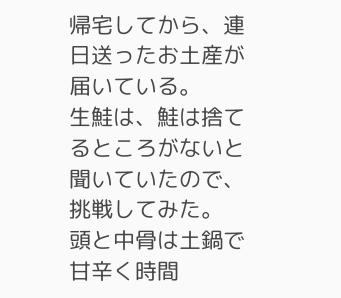帰宅してから、連日送ったお土産が届いている。
生鮭は、鮭は捨てるところがないと聞いていたので、挑戦してみた。
頭と中骨は土鍋で甘辛く時間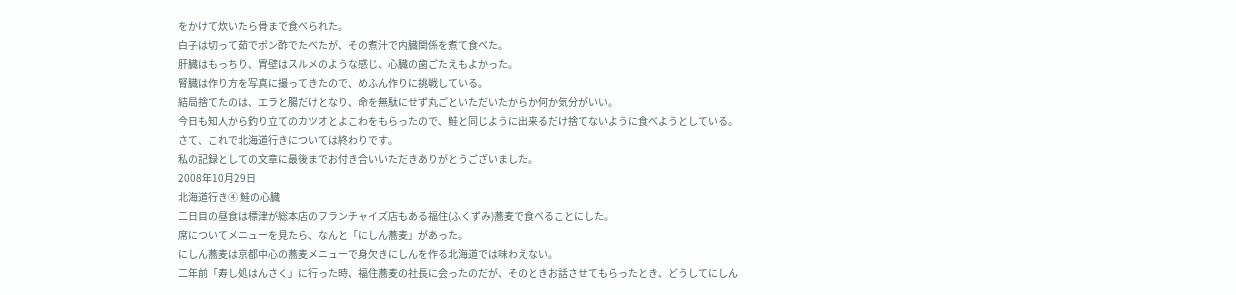をかけて炊いたら骨まで食べられた。
白子は切って茹でポン酢でたべたが、その煮汁で内臓関係を煮て食べた。
肝臓はもっちり、胃壁はスルメのような感じ、心臓の歯ごたえもよかった。
腎臓は作り方を写真に撮ってきたので、めふん作りに挑戦している。
結局捨てたのは、エラと腸だけとなり、命を無駄にせず丸ごといただいたからか何か気分がいい。
今日も知人から釣り立てのカツオとよこわをもらったので、鮭と同じように出来るだけ捨てないように食べようとしている。
さて、これで北海道行きについては終わりです。
私の記録としての文章に最後までお付き合いいただきありがとうございました。
2008年10月29日
北海道行き④ 鮭の心臓
二日目の昼食は標津が総本店のフランチャイズ店もある福住(ふくずみ)蕎麦で食べることにした。
席についてメニューを見たら、なんと「にしん蕎麦」があった。
にしん蕎麦は京都中心の蕎麦メニューで身欠きにしんを作る北海道では味わえない。
二年前「寿し処はんさく」に行った時、福住蕎麦の社長に会ったのだが、そのときお話させてもらったとき、どうしてにしん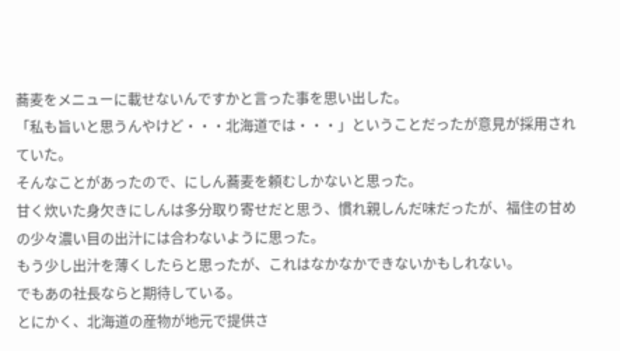蕎麦をメニューに載せないんですかと言った事を思い出した。
「私も旨いと思うんやけど・・・北海道では・・・」ということだったが意見が採用されていた。
そんなことがあったので、にしん蕎麦を頼むしかないと思った。
甘く炊いた身欠きにしんは多分取り寄せだと思う、慣れ親しんだ味だったが、福住の甘めの少々濃い目の出汁には合わないように思った。
もう少し出汁を薄くしたらと思ったが、これはなかなかできないかもしれない。
でもあの社長ならと期待している。
とにかく、北海道の産物が地元で提供さ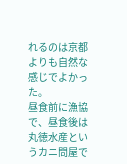れるのは京都よりも自然な感じでよかった。
昼食前に漁協で、昼食後は丸徳水産というカニ問屋で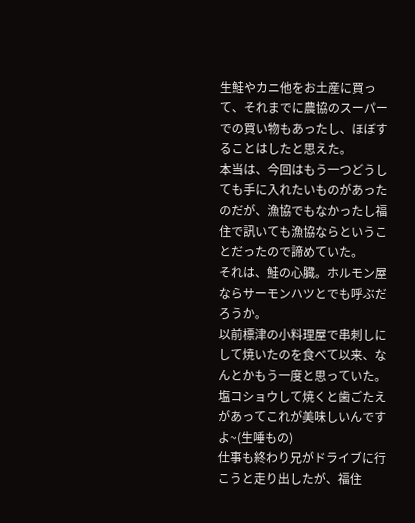生鮭やカニ他をお土産に買って、それまでに農協のスーパーでの買い物もあったし、ほぼすることはしたと思えた。
本当は、今回はもう一つどうしても手に入れたいものがあったのだが、漁協でもなかったし福住で訊いても漁協ならということだったので諦めていた。
それは、鮭の心臓。ホルモン屋ならサーモンハツとでも呼ぶだろうか。
以前標津の小料理屋で串刺しにして焼いたのを食べて以来、なんとかもう一度と思っていた。
塩コショウして焼くと歯ごたえがあってこれが美味しいんですよ~(生唾もの)
仕事も終わり兄がドライブに行こうと走り出したが、福住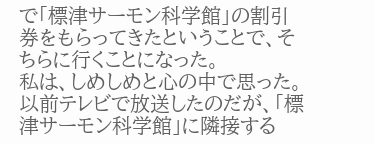で「標津サーモン科学館」の割引券をもらってきたということで、そちらに行くことになった。
私は、しめしめと心の中で思った。
以前テレビで放送したのだが、「標津サーモン科学館」に隣接する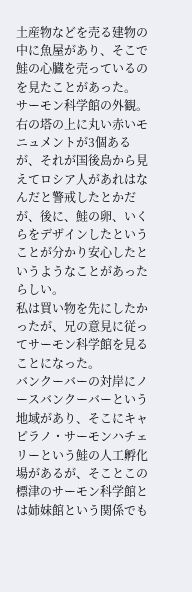土産物などを売る建物の中に魚屋があり、そこで鮭の心臓を売っているのを見たことがあった。
サーモン科学館の外観。
右の塔の上に丸い赤いモニュメントが3個あるが、それが国後島から見えてロシア人があれはなんだと警戒したとかだが、後に、鮭の卵、いくらをデザインしたということが分かり安心したというようなことがあったらしい。
私は買い物を先にしたかったが、兄の意見に従ってサーモン科学館を見ることになった。
バンクーバーの対岸にノースバンクーバーという地域があり、そこにキャピラノ・サーモンハチェリーという鮭の人工孵化場があるが、そことこの標津のサーモン科学館とは姉妹館という関係でも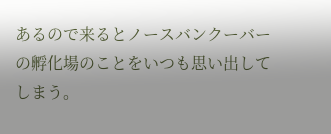あるので来るとノースバンクーバーの孵化場のことをいつも思い出してしまう。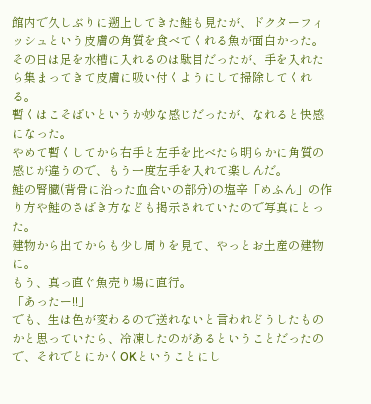館内で久しぶりに遡上してきた鮭も見たが、ドクターフィッシュという皮膚の角質を食べてくれる魚が面白かった。
その日は足を水槽に入れるのは駄目だったが、手を入れたら集まってきて皮膚に吸い付くようにして掃除してくれる。
暫くはこそばいというか妙な感じだったが、なれると快感になった。
やめて暫くしてから右手と左手を比べたら明らかに角質の感じが違うので、もう一度左手を入れて楽しんだ。
鮭の腎臓(背骨に沿った血合いの部分)の塩辛「めふん」の作り方や鮭のさばき方なども掲示されていたので写真にとった。
建物から出てからも少し周りを見て、やっとお土産の建物に。
もう、真っ直ぐ魚売り場に直行。
「あったー!!」
でも、生は色が変わるので送れないと言われどうしたものかと思っていたら、冷凍したのがあるということだったので、それでとにかくOKということにし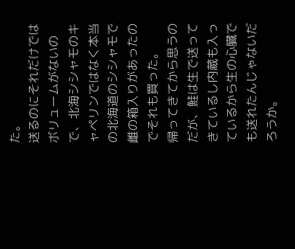た。
送るのにそれだけではボリュームがないので、北海シシャモのキャペリンではなく本当の北海道のシシャモで雌の箱入りがあったのでそれも買った。
帰ってきてから思うのだが、鮭は生で送ってきているし内蔵も入っているから生の心臓でも送れたんじゃないだろうか。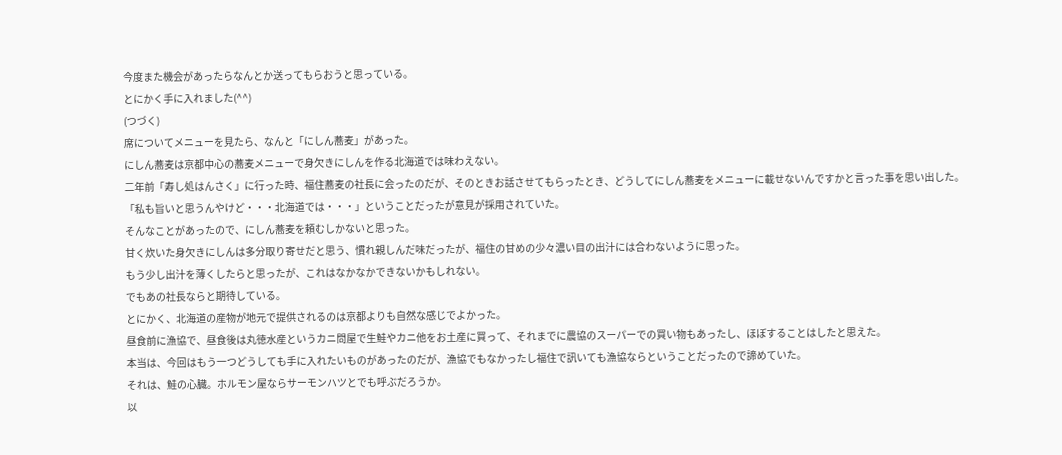今度また機会があったらなんとか送ってもらおうと思っている。
とにかく手に入れました(^^)
(つづく)
席についてメニューを見たら、なんと「にしん蕎麦」があった。
にしん蕎麦は京都中心の蕎麦メニューで身欠きにしんを作る北海道では味わえない。
二年前「寿し処はんさく」に行った時、福住蕎麦の社長に会ったのだが、そのときお話させてもらったとき、どうしてにしん蕎麦をメニューに載せないんですかと言った事を思い出した。
「私も旨いと思うんやけど・・・北海道では・・・」ということだったが意見が採用されていた。
そんなことがあったので、にしん蕎麦を頼むしかないと思った。
甘く炊いた身欠きにしんは多分取り寄せだと思う、慣れ親しんだ味だったが、福住の甘めの少々濃い目の出汁には合わないように思った。
もう少し出汁を薄くしたらと思ったが、これはなかなかできないかもしれない。
でもあの社長ならと期待している。
とにかく、北海道の産物が地元で提供されるのは京都よりも自然な感じでよかった。
昼食前に漁協で、昼食後は丸徳水産というカニ問屋で生鮭やカニ他をお土産に買って、それまでに農協のスーパーでの買い物もあったし、ほぼすることはしたと思えた。
本当は、今回はもう一つどうしても手に入れたいものがあったのだが、漁協でもなかったし福住で訊いても漁協ならということだったので諦めていた。
それは、鮭の心臓。ホルモン屋ならサーモンハツとでも呼ぶだろうか。
以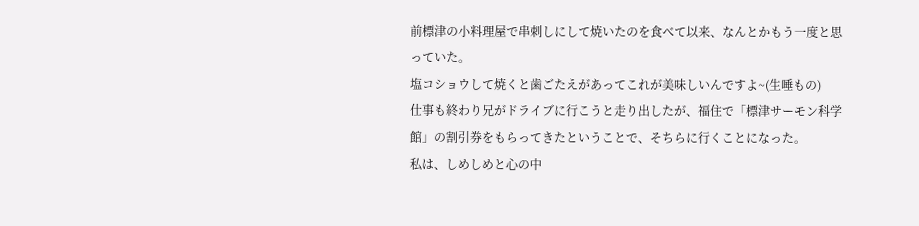前標津の小料理屋で串刺しにして焼いたのを食べて以来、なんとかもう一度と思っていた。
塩コショウして焼くと歯ごたえがあってこれが美味しいんですよ~(生唾もの)
仕事も終わり兄がドライブに行こうと走り出したが、福住で「標津サーモン科学館」の割引券をもらってきたということで、そちらに行くことになった。
私は、しめしめと心の中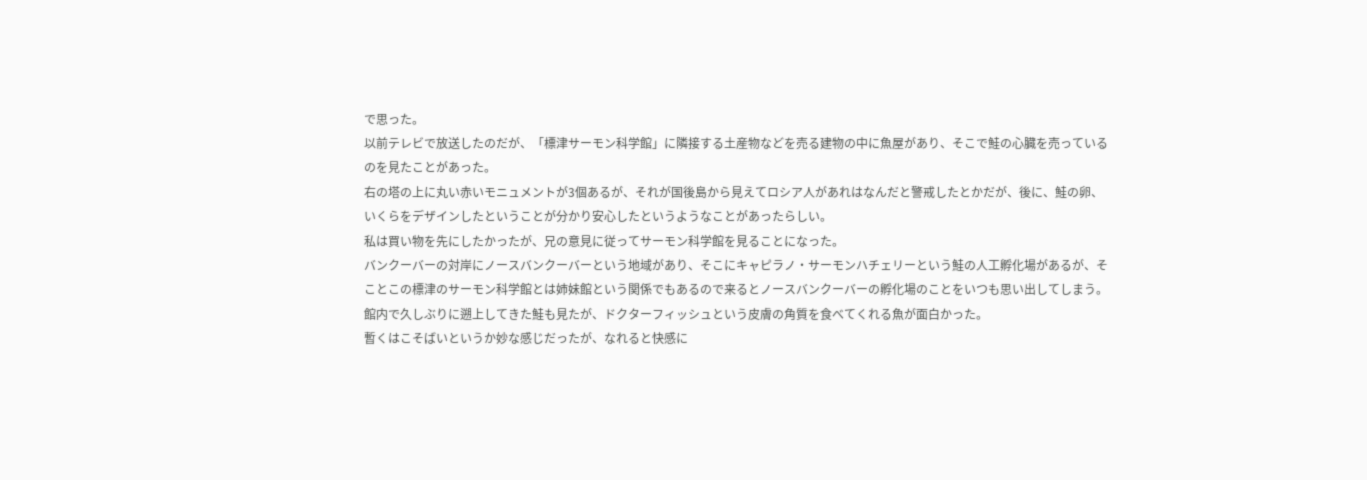で思った。
以前テレビで放送したのだが、「標津サーモン科学館」に隣接する土産物などを売る建物の中に魚屋があり、そこで鮭の心臓を売っているのを見たことがあった。
右の塔の上に丸い赤いモニュメントが3個あるが、それが国後島から見えてロシア人があれはなんだと警戒したとかだが、後に、鮭の卵、いくらをデザインしたということが分かり安心したというようなことがあったらしい。
私は買い物を先にしたかったが、兄の意見に従ってサーモン科学館を見ることになった。
バンクーバーの対岸にノースバンクーバーという地域があり、そこにキャピラノ・サーモンハチェリーという鮭の人工孵化場があるが、そことこの標津のサーモン科学館とは姉妹館という関係でもあるので来るとノースバンクーバーの孵化場のことをいつも思い出してしまう。
館内で久しぶりに遡上してきた鮭も見たが、ドクターフィッシュという皮膚の角質を食べてくれる魚が面白かった。
暫くはこそばいというか妙な感じだったが、なれると快感に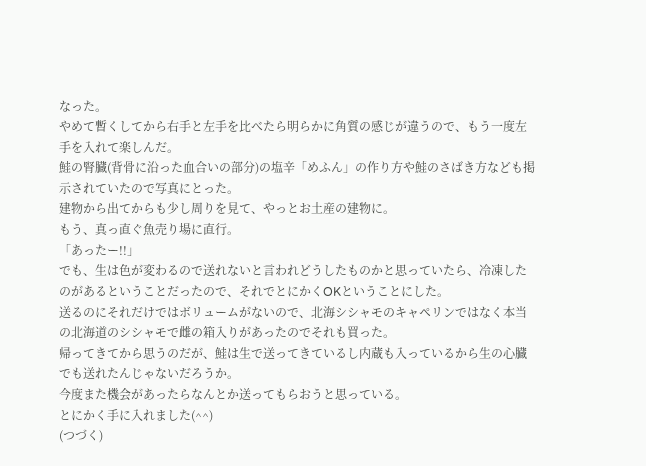なった。
やめて暫くしてから右手と左手を比べたら明らかに角質の感じが違うので、もう一度左手を入れて楽しんだ。
鮭の腎臓(背骨に沿った血合いの部分)の塩辛「めふん」の作り方や鮭のさばき方なども掲示されていたので写真にとった。
建物から出てからも少し周りを見て、やっとお土産の建物に。
もう、真っ直ぐ魚売り場に直行。
「あったー!!」
でも、生は色が変わるので送れないと言われどうしたものかと思っていたら、冷凍したのがあるということだったので、それでとにかくOKということにした。
送るのにそれだけではボリュームがないので、北海シシャモのキャペリンではなく本当の北海道のシシャモで雌の箱入りがあったのでそれも買った。
帰ってきてから思うのだが、鮭は生で送ってきているし内蔵も入っているから生の心臓でも送れたんじゃないだろうか。
今度また機会があったらなんとか送ってもらおうと思っている。
とにかく手に入れました(^^)
(つづく)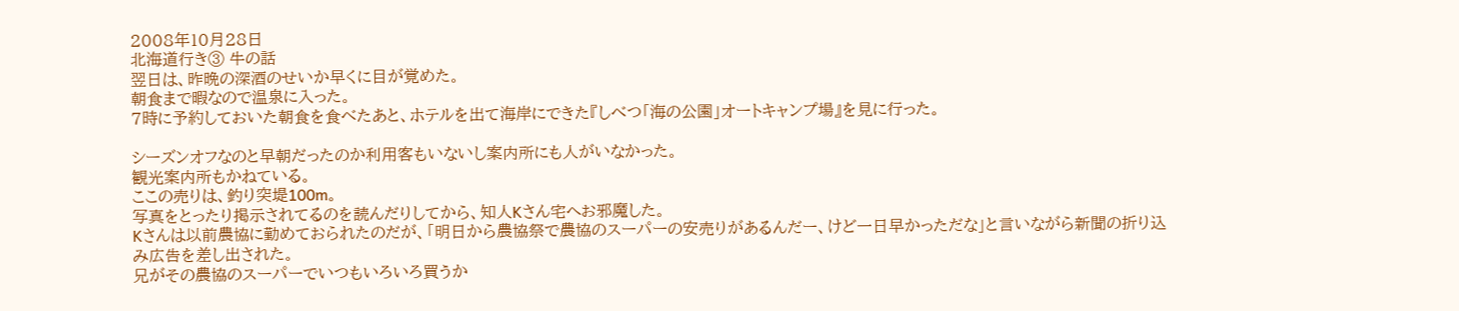2008年10月28日
北海道行き③ 牛の話
翌日は、昨晩の深酒のせいか早くに目が覚めた。
朝食まで暇なので温泉に入った。
7時に予約しておいた朝食を食べたあと、ホテルを出て海岸にできた『しべつ「海の公園」オートキャンプ場』を見に行った。

シーズンオフなのと早朝だったのか利用客もいないし案内所にも人がいなかった。
観光案内所もかねている。
ここの売りは、釣り突堤100m。
写真をとったり掲示されてるのを読んだりしてから、知人Kさん宅へお邪魔した。
Kさんは以前農協に勤めておられたのだが、「明日から農協祭で農協のスーパーの安売りがあるんだー、けど一日早かっただな」と言いながら新聞の折り込み広告を差し出された。
兄がその農協のスーパーでいつもいろいろ買うか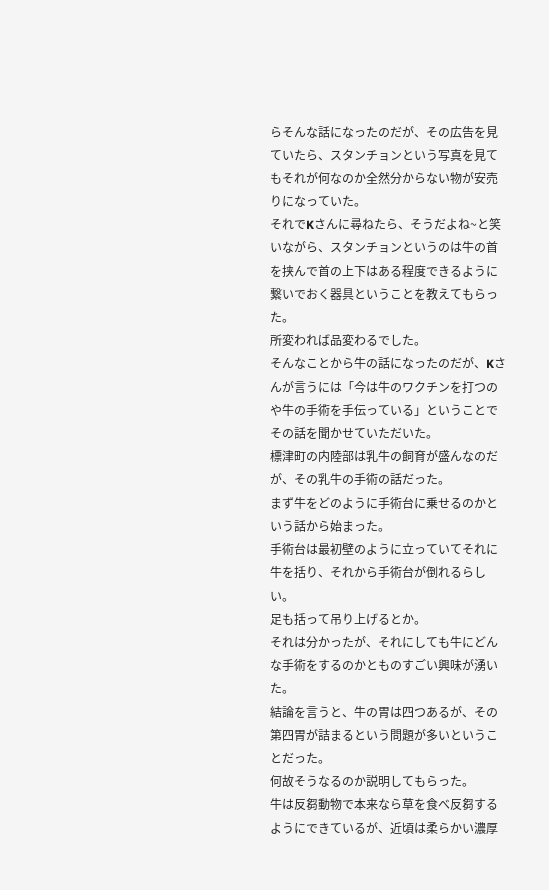らそんな話になったのだが、その広告を見ていたら、スタンチョンという写真を見てもそれが何なのか全然分からない物が安売りになっていた。
それでKさんに尋ねたら、そうだよね~と笑いながら、スタンチョンというのは牛の首を挟んで首の上下はある程度できるように繋いでおく器具ということを教えてもらった。
所変われば品変わるでした。
そんなことから牛の話になったのだが、Kさんが言うには「今は牛のワクチンを打つのや牛の手術を手伝っている」ということでその話を聞かせていただいた。
標津町の内陸部は乳牛の飼育が盛んなのだが、その乳牛の手術の話だった。
まず牛をどのように手術台に乗せるのかという話から始まった。
手術台は最初壁のように立っていてそれに牛を括り、それから手術台が倒れるらしい。
足も括って吊り上げるとか。
それは分かったが、それにしても牛にどんな手術をするのかとものすごい興味が湧いた。
結論を言うと、牛の胃は四つあるが、その第四胃が詰まるという問題が多いということだった。
何故そうなるのか説明してもらった。
牛は反芻動物で本来なら草を食べ反芻するようにできているが、近頃は柔らかい濃厚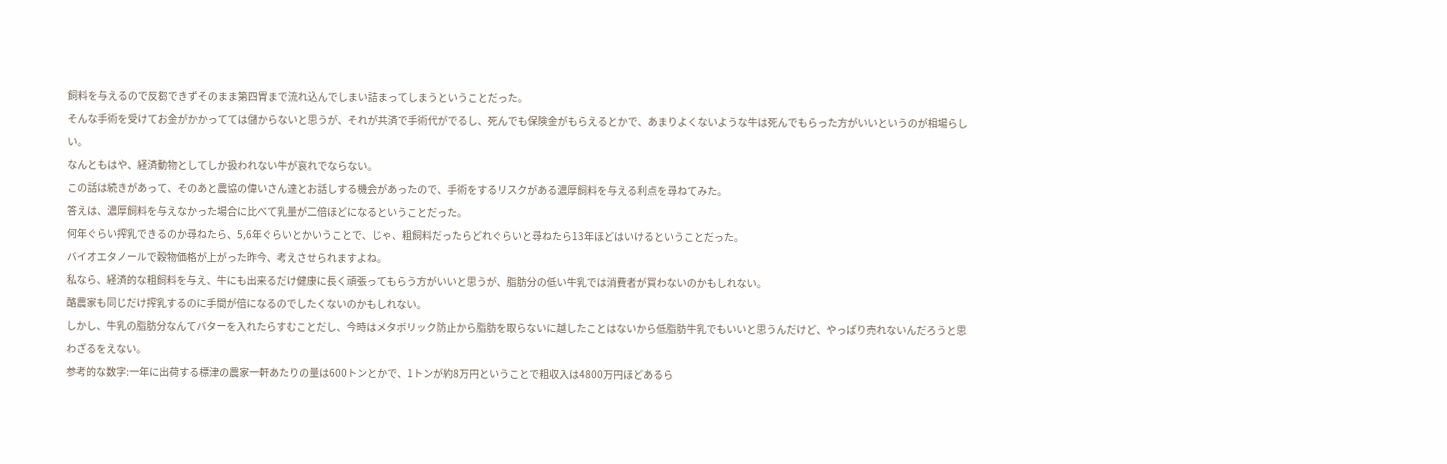飼料を与えるので反芻できずそのまま第四胃まで流れ込んでしまい詰まってしまうということだった。
そんな手術を受けてお金がかかってては儲からないと思うが、それが共済で手術代がでるし、死んでも保険金がもらえるとかで、あまりよくないような牛は死んでもらった方がいいというのが相場らしい。
なんともはや、経済動物としてしか扱われない牛が哀れでならない。
この話は続きがあって、そのあと農協の偉いさん達とお話しする機会があったので、手術をするリスクがある濃厚飼料を与える利点を尋ねてみた。
答えは、濃厚飼料を与えなかった場合に比べて乳量が二倍ほどになるということだった。
何年ぐらい搾乳できるのか尋ねたら、5,6年ぐらいとかいうことで、じゃ、粗飼料だったらどれぐらいと尋ねたら13年ほどはいけるということだった。
バイオエタノールで穀物価格が上がった昨今、考えさせられますよね。
私なら、経済的な粗飼料を与え、牛にも出来るだけ健康に長く頑張ってもらう方がいいと思うが、脂肪分の低い牛乳では消費者が買わないのかもしれない。
酪農家も同じだけ搾乳するのに手間が倍になるのでしたくないのかもしれない。
しかし、牛乳の脂肪分なんてバターを入れたらすむことだし、今時はメタボリック防止から脂肪を取らないに越したことはないから低脂肪牛乳でもいいと思うんだけど、やっぱり売れないんだろうと思わざるをえない。
参考的な数字:一年に出荷する標津の農家一軒あたりの量は600トンとかで、1トンが約8万円ということで粗収入は4800万円ほどあるら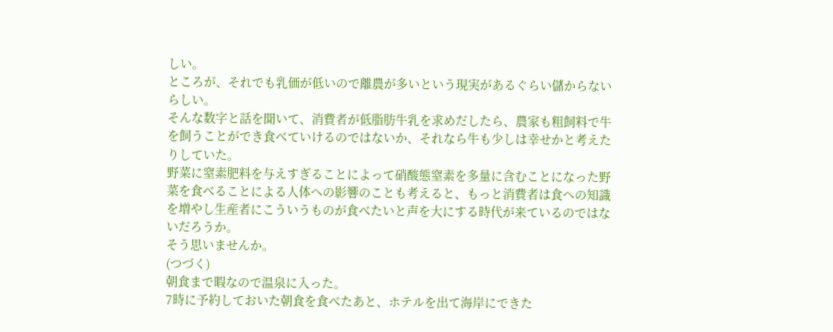しい。
ところが、それでも乳価が低いので離農が多いという現実があるぐらい儲からないらしい。
そんな数字と話を聞いて、消費者が低脂肪牛乳を求めだしたら、農家も粗飼料で牛を飼うことができ食べていけるのではないか、それなら牛も少しは幸せかと考えたりしていた。
野菜に窒素肥料を与えすぎることによって硝酸態窒素を多量に含むことになった野菜を食べることによる人体への影響のことも考えると、もっと消費者は食への知識を増やし生産者にこういうものが食べたいと声を大にする時代が来ているのではないだろうか。
そう思いませんか。
(つづく)
朝食まで暇なので温泉に入った。
7時に予約しておいた朝食を食べたあと、ホテルを出て海岸にできた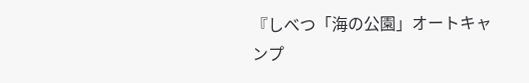『しべつ「海の公園」オートキャンプ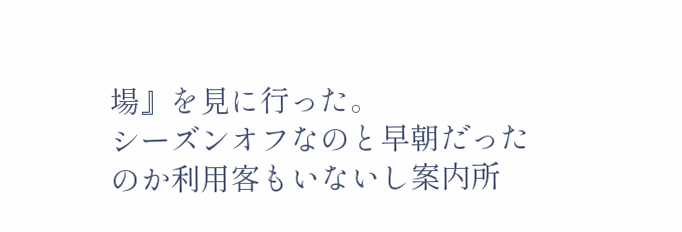場』を見に行った。
シーズンオフなのと早朝だったのか利用客もいないし案内所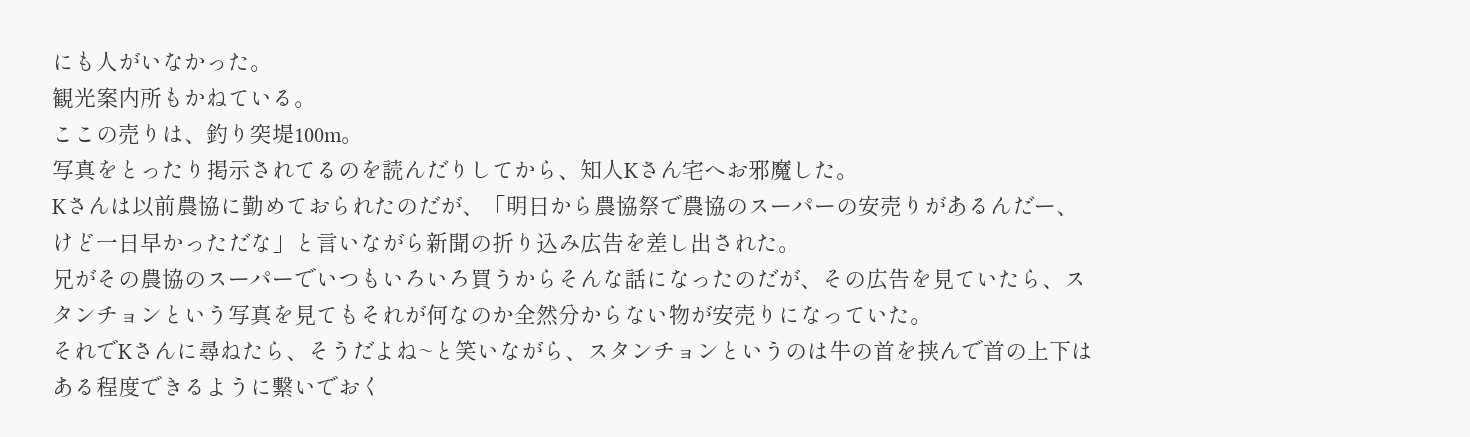にも人がいなかった。
観光案内所もかねている。
ここの売りは、釣り突堤100m。
写真をとったり掲示されてるのを読んだりしてから、知人Kさん宅へお邪魔した。
Kさんは以前農協に勤めておられたのだが、「明日から農協祭で農協のスーパーの安売りがあるんだー、けど一日早かっただな」と言いながら新聞の折り込み広告を差し出された。
兄がその農協のスーパーでいつもいろいろ買うからそんな話になったのだが、その広告を見ていたら、スタンチョンという写真を見てもそれが何なのか全然分からない物が安売りになっていた。
それでKさんに尋ねたら、そうだよね~と笑いながら、スタンチョンというのは牛の首を挟んで首の上下はある程度できるように繋いでおく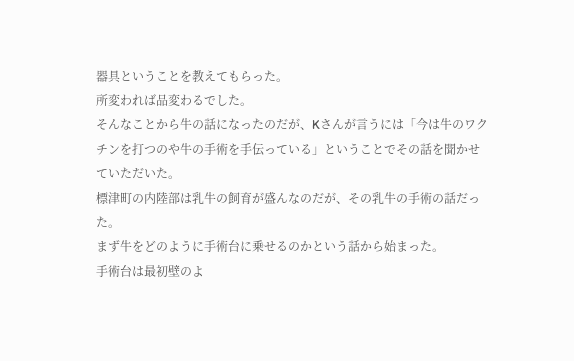器具ということを教えてもらった。
所変われば品変わるでした。
そんなことから牛の話になったのだが、Kさんが言うには「今は牛のワクチンを打つのや牛の手術を手伝っている」ということでその話を聞かせていただいた。
標津町の内陸部は乳牛の飼育が盛んなのだが、その乳牛の手術の話だった。
まず牛をどのように手術台に乗せるのかという話から始まった。
手術台は最初壁のよ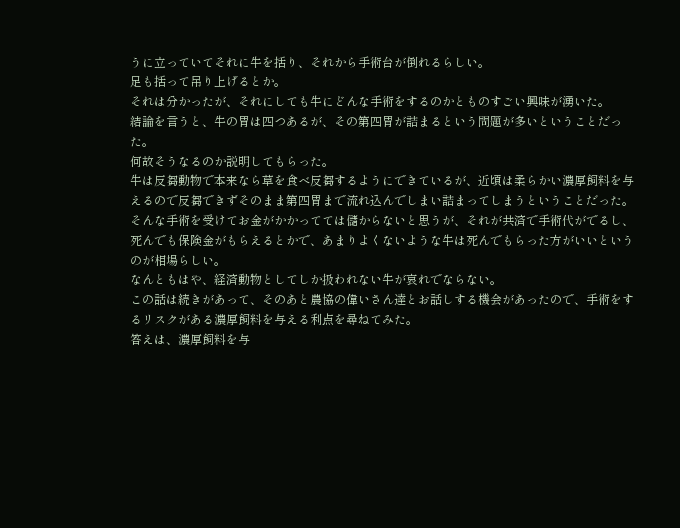うに立っていてそれに牛を括り、それから手術台が倒れるらしい。
足も括って吊り上げるとか。
それは分かったが、それにしても牛にどんな手術をするのかとものすごい興味が湧いた。
結論を言うと、牛の胃は四つあるが、その第四胃が詰まるという問題が多いということだった。
何故そうなるのか説明してもらった。
牛は反芻動物で本来なら草を食べ反芻するようにできているが、近頃は柔らかい濃厚飼料を与えるので反芻できずそのまま第四胃まで流れ込んでしまい詰まってしまうということだった。
そんな手術を受けてお金がかかってては儲からないと思うが、それが共済で手術代がでるし、死んでも保険金がもらえるとかで、あまりよくないような牛は死んでもらった方がいいというのが相場らしい。
なんともはや、経済動物としてしか扱われない牛が哀れでならない。
この話は続きがあって、そのあと農協の偉いさん達とお話しする機会があったので、手術をするリスクがある濃厚飼料を与える利点を尋ねてみた。
答えは、濃厚飼料を与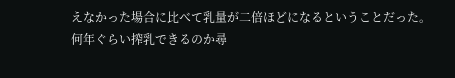えなかった場合に比べて乳量が二倍ほどになるということだった。
何年ぐらい搾乳できるのか尋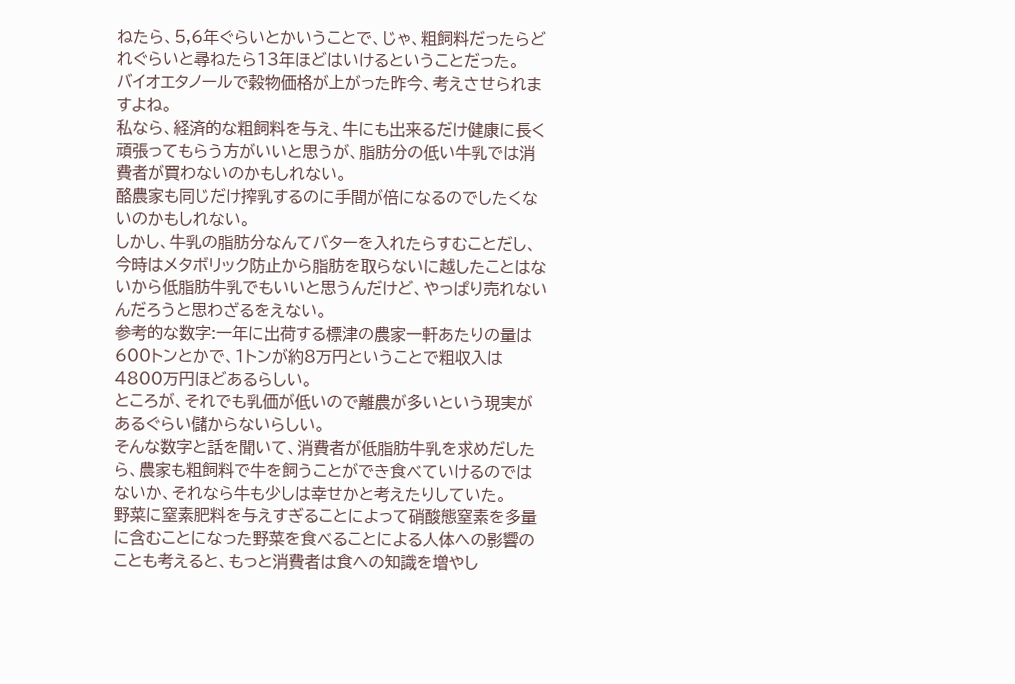ねたら、5,6年ぐらいとかいうことで、じゃ、粗飼料だったらどれぐらいと尋ねたら13年ほどはいけるということだった。
バイオエタノールで穀物価格が上がった昨今、考えさせられますよね。
私なら、経済的な粗飼料を与え、牛にも出来るだけ健康に長く頑張ってもらう方がいいと思うが、脂肪分の低い牛乳では消費者が買わないのかもしれない。
酪農家も同じだけ搾乳するのに手間が倍になるのでしたくないのかもしれない。
しかし、牛乳の脂肪分なんてバターを入れたらすむことだし、今時はメタボリック防止から脂肪を取らないに越したことはないから低脂肪牛乳でもいいと思うんだけど、やっぱり売れないんだろうと思わざるをえない。
参考的な数字:一年に出荷する標津の農家一軒あたりの量は600トンとかで、1トンが約8万円ということで粗収入は4800万円ほどあるらしい。
ところが、それでも乳価が低いので離農が多いという現実があるぐらい儲からないらしい。
そんな数字と話を聞いて、消費者が低脂肪牛乳を求めだしたら、農家も粗飼料で牛を飼うことができ食べていけるのではないか、それなら牛も少しは幸せかと考えたりしていた。
野菜に窒素肥料を与えすぎることによって硝酸態窒素を多量に含むことになった野菜を食べることによる人体への影響のことも考えると、もっと消費者は食への知識を増やし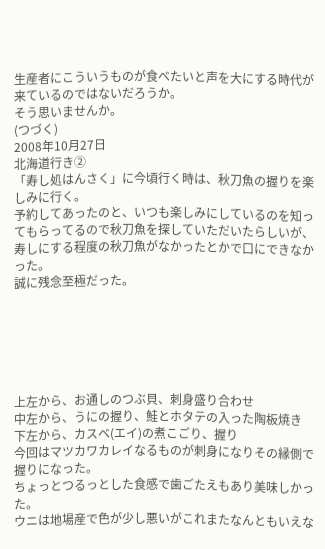生産者にこういうものが食べたいと声を大にする時代が来ているのではないだろうか。
そう思いませんか。
(つづく)
2008年10月27日
北海道行き②
「寿し処はんさく」に今頃行く時は、秋刀魚の握りを楽しみに行く。
予約してあったのと、いつも楽しみにしているのを知ってもらってるので秋刀魚を探していただいたらしいが、寿しにする程度の秋刀魚がなかったとかで口にできなかった。
誠に残念至極だった。






上左から、お通しのつぶ貝、刺身盛り合わせ
中左から、うにの握り、鮭とホタテの入った陶板焼き
下左から、カスベ(エイ)の煮こごり、握り
今回はマツカワカレイなるものが刺身になりその縁側で握りになった。
ちょっとつるっとした食感で歯ごたえもあり美味しかった。
ウニは地場産で色が少し悪いがこれまたなんともいえな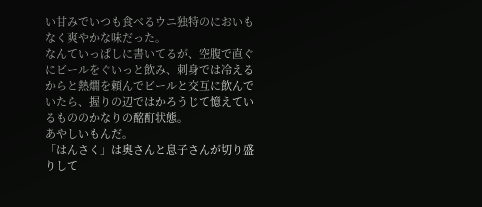い甘みでいつも食べるウニ独特のにおいもなく爽やかな味だった。
なんていっぱしに書いてるが、空腹で直ぐにビールをぐいっと飲み、刺身では冷えるからと熱燗を頼んでビールと交互に飲んでいたら、握りの辺ではかろうじて憶えているもののかなりの酩酊状態。
あやしいもんだ。
「はんさく」は奥さんと息子さんが切り盛りして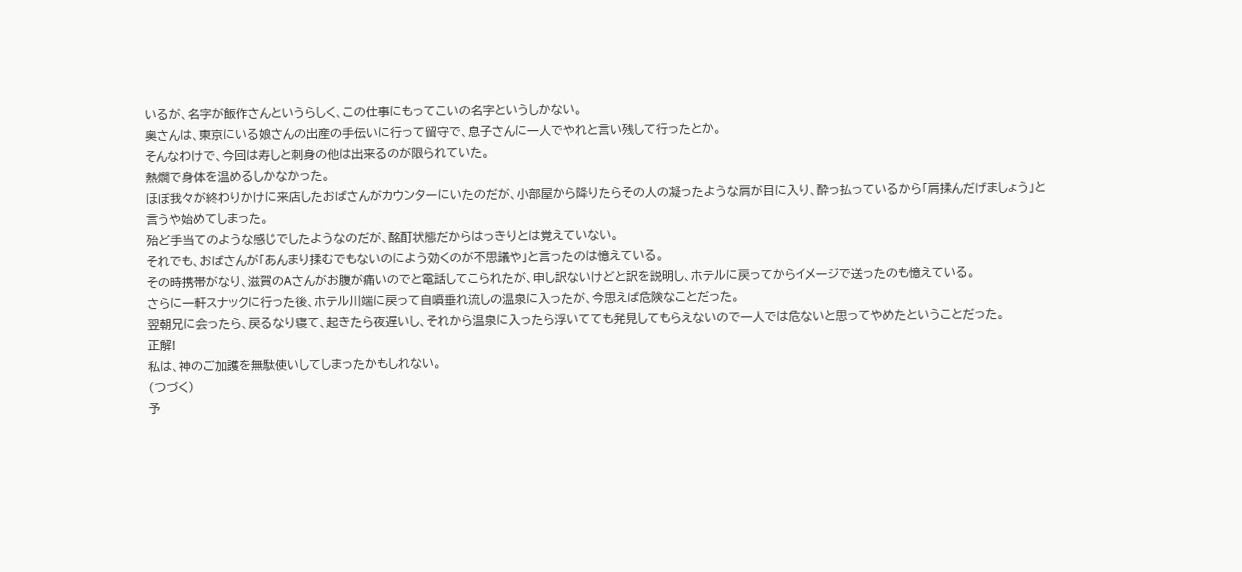いるが、名字が飯作さんというらしく、この仕事にもってこいの名字というしかない。
奥さんは、東京にいる娘さんの出産の手伝いに行って留守で、息子さんに一人でやれと言い残して行ったとか。
そんなわけで、今回は寿しと刺身の他は出来るのが限られていた。
熱燗で身体を温めるしかなかった。
ほぼ我々が終わりかけに来店したおばさんがカウンターにいたのだが、小部屋から降りたらその人の凝ったような肩が目に入り、酔っ払っているから「肩揉んだげましょう」と言うや始めてしまった。
殆ど手当てのような感じでしたようなのだが、酩酊状態だからはっきりとは覚えていない。
それでも、おばさんが「あんまり揉むでもないのによう効くのが不思議や」と言ったのは憶えている。
その時携帯がなり、滋賀のAさんがお腹が痛いのでと電話してこられたが、申し訳ないけどと訳を説明し、ホテルに戻ってからイメージで送ったのも憶えている。
さらに一軒スナックに行った後、ホテル川端に戻って自噴垂れ流しの温泉に入ったが、今思えば危険なことだった。
翌朝兄に会ったら、戻るなり寝て、起きたら夜遅いし、それから温泉に入ったら浮いてても発見してもらえないので一人では危ないと思ってやめたということだった。
正解!
私は、神のご加護を無駄使いしてしまったかもしれない。
(つづく)
予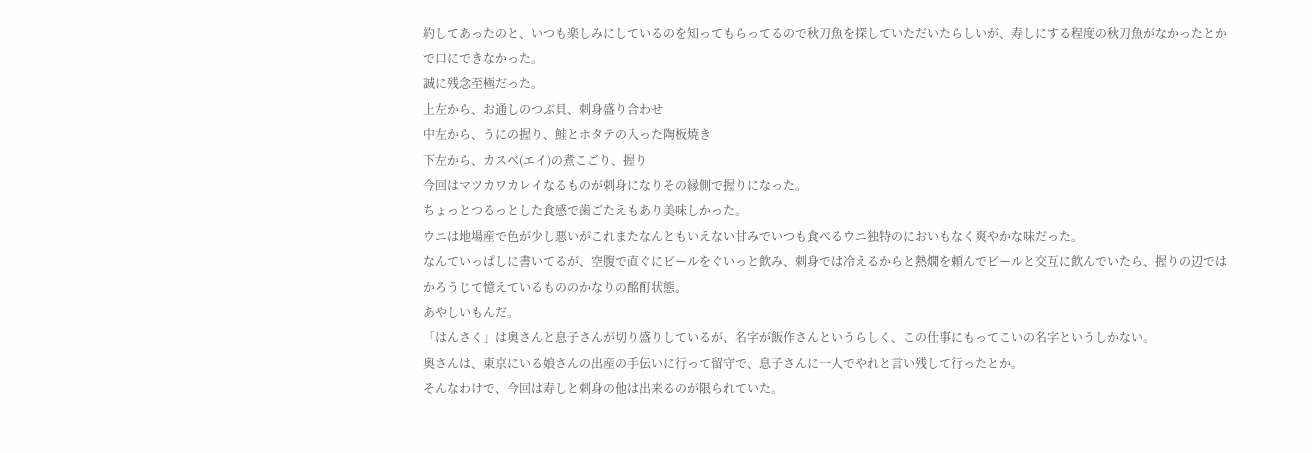約してあったのと、いつも楽しみにしているのを知ってもらってるので秋刀魚を探していただいたらしいが、寿しにする程度の秋刀魚がなかったとかで口にできなかった。
誠に残念至極だった。
上左から、お通しのつぶ貝、刺身盛り合わせ
中左から、うにの握り、鮭とホタテの入った陶板焼き
下左から、カスベ(エイ)の煮こごり、握り
今回はマツカワカレイなるものが刺身になりその縁側で握りになった。
ちょっとつるっとした食感で歯ごたえもあり美味しかった。
ウニは地場産で色が少し悪いがこれまたなんともいえない甘みでいつも食べるウニ独特のにおいもなく爽やかな味だった。
なんていっぱしに書いてるが、空腹で直ぐにビールをぐいっと飲み、刺身では冷えるからと熱燗を頼んでビールと交互に飲んでいたら、握りの辺ではかろうじて憶えているもののかなりの酩酊状態。
あやしいもんだ。
「はんさく」は奥さんと息子さんが切り盛りしているが、名字が飯作さんというらしく、この仕事にもってこいの名字というしかない。
奥さんは、東京にいる娘さんの出産の手伝いに行って留守で、息子さんに一人でやれと言い残して行ったとか。
そんなわけで、今回は寿しと刺身の他は出来るのが限られていた。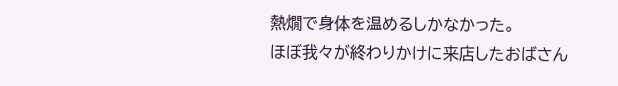熱燗で身体を温めるしかなかった。
ほぼ我々が終わりかけに来店したおばさん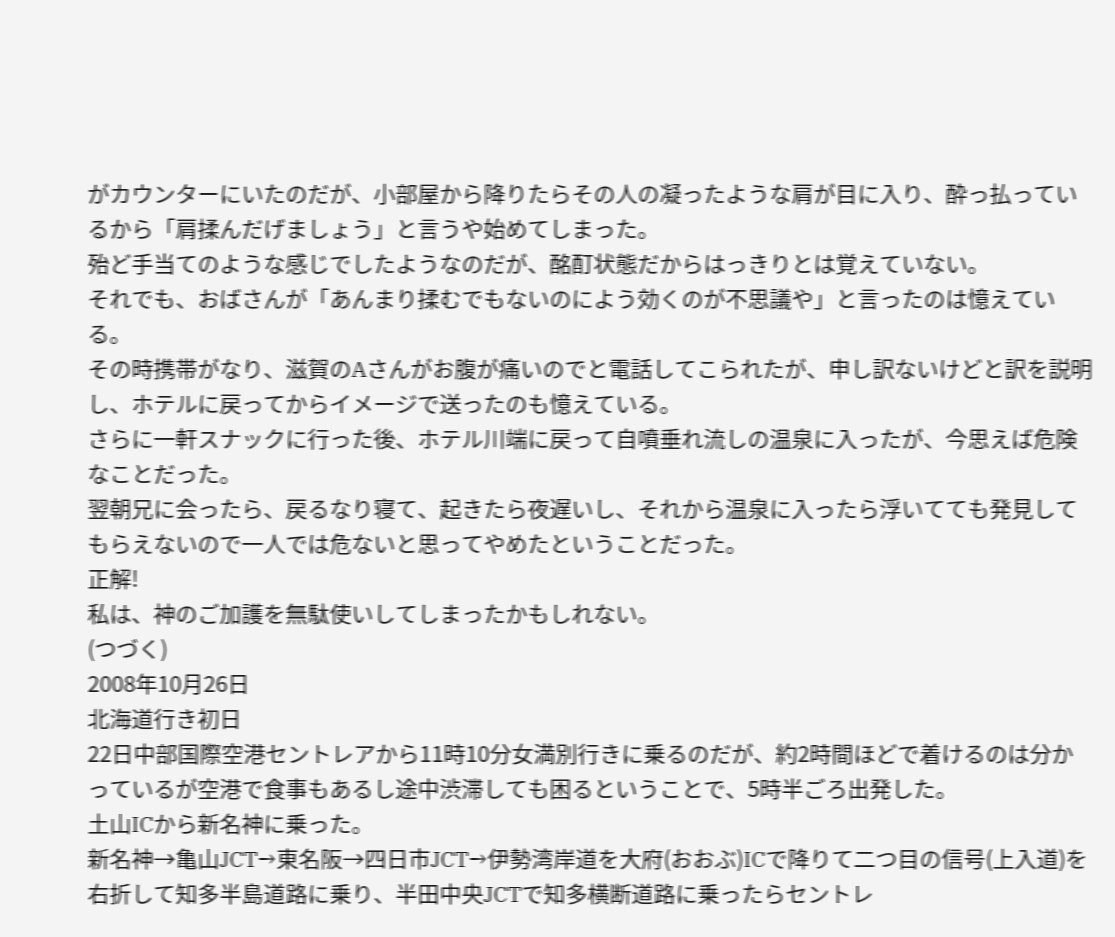がカウンターにいたのだが、小部屋から降りたらその人の凝ったような肩が目に入り、酔っ払っているから「肩揉んだげましょう」と言うや始めてしまった。
殆ど手当てのような感じでしたようなのだが、酩酊状態だからはっきりとは覚えていない。
それでも、おばさんが「あんまり揉むでもないのによう効くのが不思議や」と言ったのは憶えている。
その時携帯がなり、滋賀のAさんがお腹が痛いのでと電話してこられたが、申し訳ないけどと訳を説明し、ホテルに戻ってからイメージで送ったのも憶えている。
さらに一軒スナックに行った後、ホテル川端に戻って自噴垂れ流しの温泉に入ったが、今思えば危険なことだった。
翌朝兄に会ったら、戻るなり寝て、起きたら夜遅いし、それから温泉に入ったら浮いてても発見してもらえないので一人では危ないと思ってやめたということだった。
正解!
私は、神のご加護を無駄使いしてしまったかもしれない。
(つづく)
2008年10月26日
北海道行き初日
22日中部国際空港セントレアから11時10分女満別行きに乗るのだが、約2時間ほどで着けるのは分かっているが空港で食事もあるし途中渋滞しても困るということで、5時半ごろ出発した。
土山ICから新名神に乗った。
新名神→亀山JCT→東名阪→四日市JCT→伊勢湾岸道を大府(おおぶ)ICで降りて二つ目の信号(上入道)を右折して知多半島道路に乗り、半田中央JCTで知多横断道路に乗ったらセントレ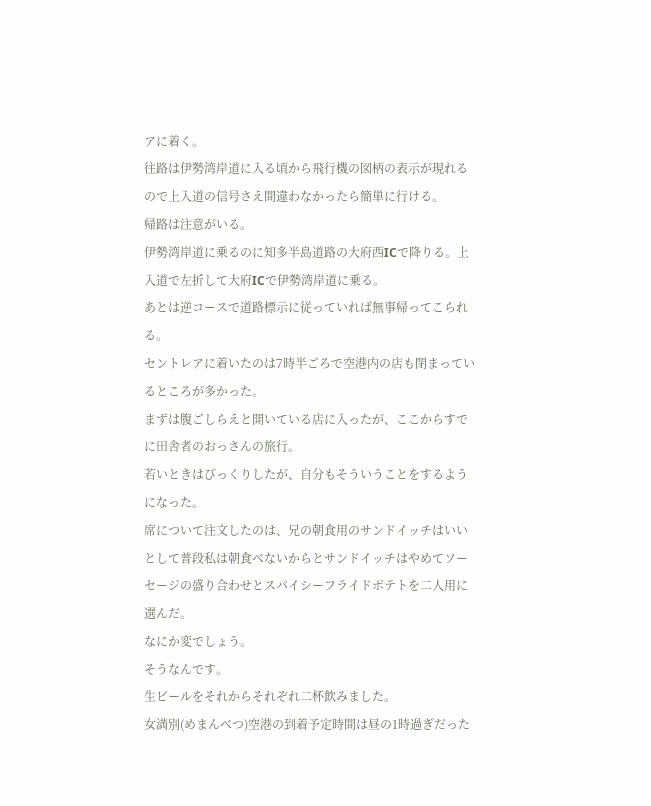アに着く。
往路は伊勢湾岸道に入る頃から飛行機の図柄の表示が現れるので上入道の信号さえ間違わなかったら簡単に行ける。
帰路は注意がいる。
伊勢湾岸道に乗るのに知多半島道路の大府西ICで降りる。上入道で左折して大府ICで伊勢湾岸道に乗る。
あとは逆コースで道路標示に従っていれば無事帰ってこられる。
セントレアに着いたのは7時半ごろで空港内の店も閉まっているところが多かった。
まずは腹ごしらえと開いている店に入ったが、ここからすでに田舎者のおっさんの旅行。
若いときはびっくりしたが、自分もそういうことをするようになった。
席について注文したのは、兄の朝食用のサンドイッチはいいとして普段私は朝食べないからとサンドイッチはやめてソーセージの盛り合わせとスパイシーフライドポテトを二人用に選んだ。
なにか変でしょう。
そうなんです。
生ビールをそれからそれぞれ二杯飲みました。
女満別(めまんべつ)空港の到着予定時間は昼の1時過ぎだった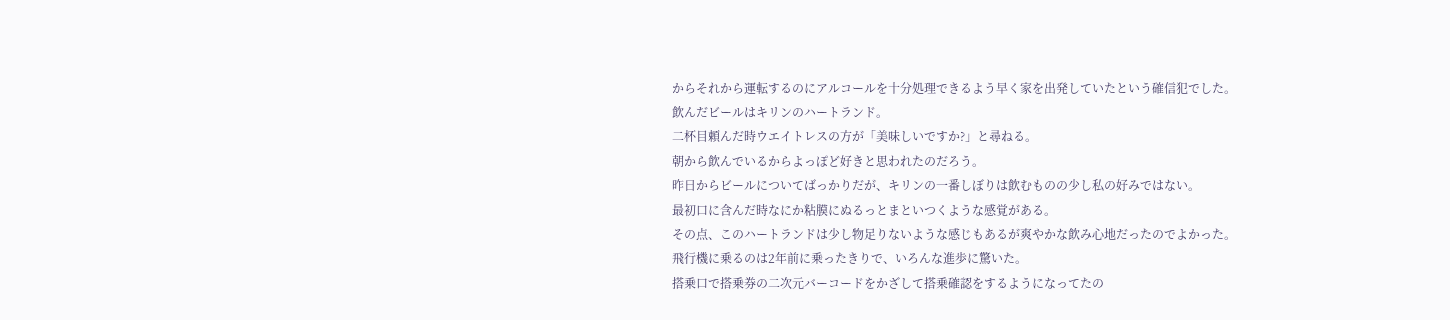からそれから運転するのにアルコールを十分処理できるよう早く家を出発していたという確信犯でした。
飲んだビールはキリンのハートランド。
二杯目頼んだ時ウエイトレスの方が「美味しいですか?」と尋ねる。
朝から飲んでいるからよっぽど好きと思われたのだろう。
昨日からビールについてばっかりだが、キリンの一番しぼりは飲むものの少し私の好みではない。
最初口に含んだ時なにか粘膜にぬるっとまといつくような感覚がある。
その点、このハートランドは少し物足りないような感じもあるが爽やかな飲み心地だったのでよかった。
飛行機に乗るのは2年前に乗ったきりで、いろんな進歩に驚いた。
搭乗口で搭乗券の二次元バーコードをかざして搭乗確認をするようになってたの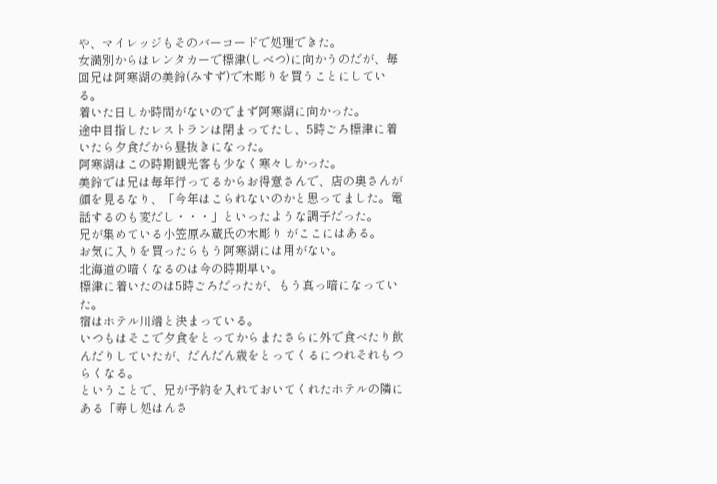や、マイレッジもそのバーコードで処理できた。
女満別からはレンタカーで標津(しべつ)に向かうのだが、毎回兄は阿寒湖の美鈴(みすず)で木彫りを買うことにしている。
着いた日しか時間がないのでまず阿寒湖に向かった。
途中目指したレストランは閉まってたし、5時ごろ標津に着いたら夕食だから昼抜きになった。
阿寒湖はこの時期観光客も少なく寒々しかった。
美鈴では兄は毎年行ってるからお得意さんで、店の奥さんが顔を見るなり、「今年はこられないのかと思ってました。電話するのも変だし・・・」といったような調子だった。
兄が集めている小笠原み蔵氏の木彫り がここにはある。
お気に入りを買ったらもう阿寒湖には用がない。
北海道の暗くなるのは今の時期早い。
標津に着いたのは5時ごろだったが、もう真っ暗になっていた。
宿はホテル川端と決まっている。
いつもはそこで夕食をとってからまたさらに外で食べたり飲んだりしていたが、だんだん歳をとってくるにつれそれもつらくなる。
ということで、兄が予約を入れておいてくれたホテルの隣にある「寿し処はんさ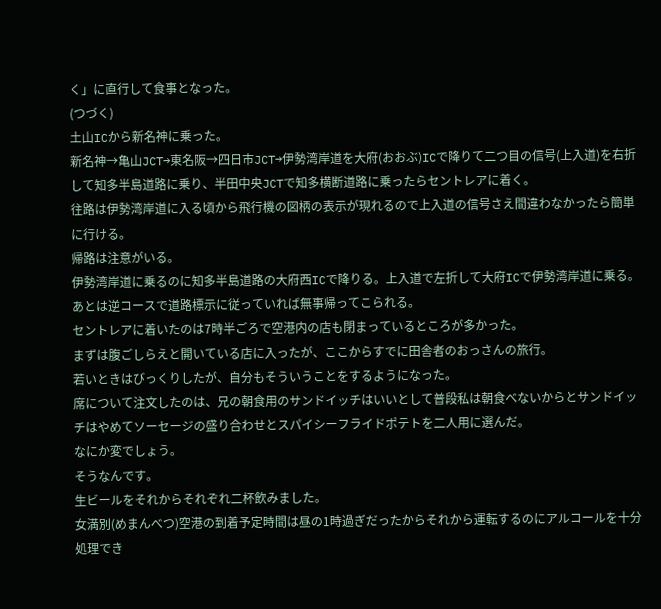く」に直行して食事となった。
(つづく)
土山ICから新名神に乗った。
新名神→亀山JCT→東名阪→四日市JCT→伊勢湾岸道を大府(おおぶ)ICで降りて二つ目の信号(上入道)を右折して知多半島道路に乗り、半田中央JCTで知多横断道路に乗ったらセントレアに着く。
往路は伊勢湾岸道に入る頃から飛行機の図柄の表示が現れるので上入道の信号さえ間違わなかったら簡単に行ける。
帰路は注意がいる。
伊勢湾岸道に乗るのに知多半島道路の大府西ICで降りる。上入道で左折して大府ICで伊勢湾岸道に乗る。
あとは逆コースで道路標示に従っていれば無事帰ってこられる。
セントレアに着いたのは7時半ごろで空港内の店も閉まっているところが多かった。
まずは腹ごしらえと開いている店に入ったが、ここからすでに田舎者のおっさんの旅行。
若いときはびっくりしたが、自分もそういうことをするようになった。
席について注文したのは、兄の朝食用のサンドイッチはいいとして普段私は朝食べないからとサンドイッチはやめてソーセージの盛り合わせとスパイシーフライドポテトを二人用に選んだ。
なにか変でしょう。
そうなんです。
生ビールをそれからそれぞれ二杯飲みました。
女満別(めまんべつ)空港の到着予定時間は昼の1時過ぎだったからそれから運転するのにアルコールを十分処理でき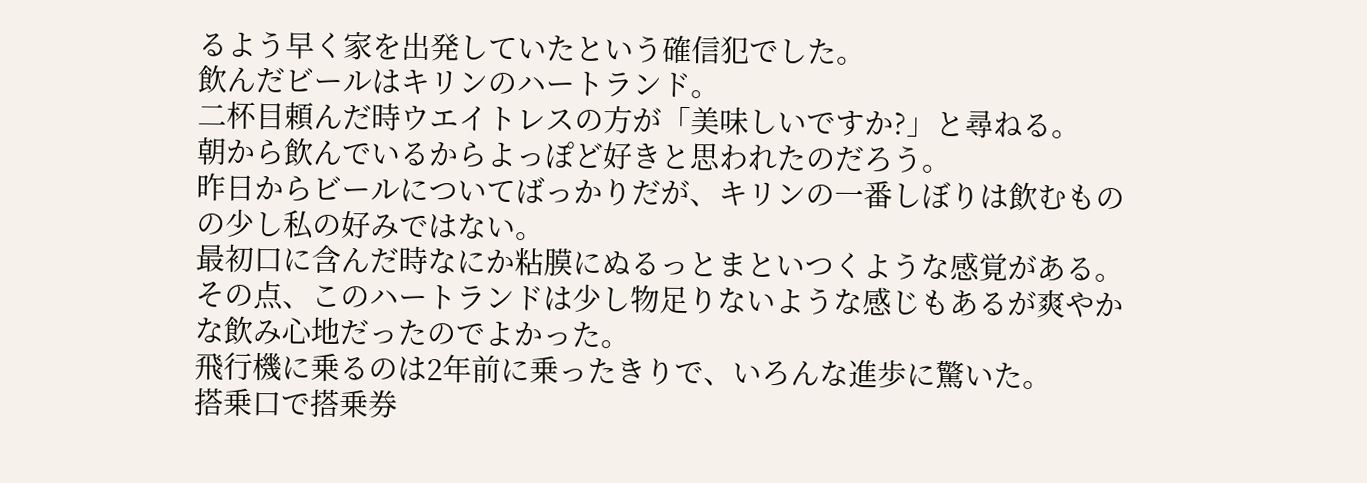るよう早く家を出発していたという確信犯でした。
飲んだビールはキリンのハートランド。
二杯目頼んだ時ウエイトレスの方が「美味しいですか?」と尋ねる。
朝から飲んでいるからよっぽど好きと思われたのだろう。
昨日からビールについてばっかりだが、キリンの一番しぼりは飲むものの少し私の好みではない。
最初口に含んだ時なにか粘膜にぬるっとまといつくような感覚がある。
その点、このハートランドは少し物足りないような感じもあるが爽やかな飲み心地だったのでよかった。
飛行機に乗るのは2年前に乗ったきりで、いろんな進歩に驚いた。
搭乗口で搭乗券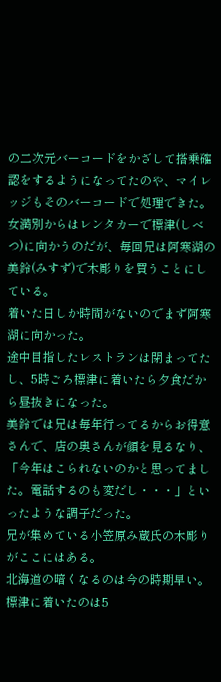の二次元バーコードをかざして搭乗確認をするようになってたのや、マイレッジもそのバーコードで処理できた。
女満別からはレンタカーで標津(しべつ)に向かうのだが、毎回兄は阿寒湖の美鈴(みすず)で木彫りを買うことにしている。
着いた日しか時間がないのでまず阿寒湖に向かった。
途中目指したレストランは閉まってたし、5時ごろ標津に着いたら夕食だから昼抜きになった。
美鈴では兄は毎年行ってるからお得意さんで、店の奥さんが顔を見るなり、「今年はこられないのかと思ってました。電話するのも変だし・・・」といったような調子だった。
兄が集めている小笠原み蔵氏の木彫り がここにはある。
北海道の暗くなるのは今の時期早い。
標津に着いたのは5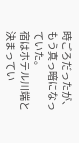時ごろだったが、もう真っ暗になっていた。
宿はホテル川端と決まってい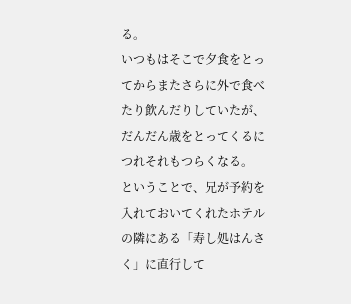る。
いつもはそこで夕食をとってからまたさらに外で食べたり飲んだりしていたが、だんだん歳をとってくるにつれそれもつらくなる。
ということで、兄が予約を入れておいてくれたホテルの隣にある「寿し処はんさく」に直行して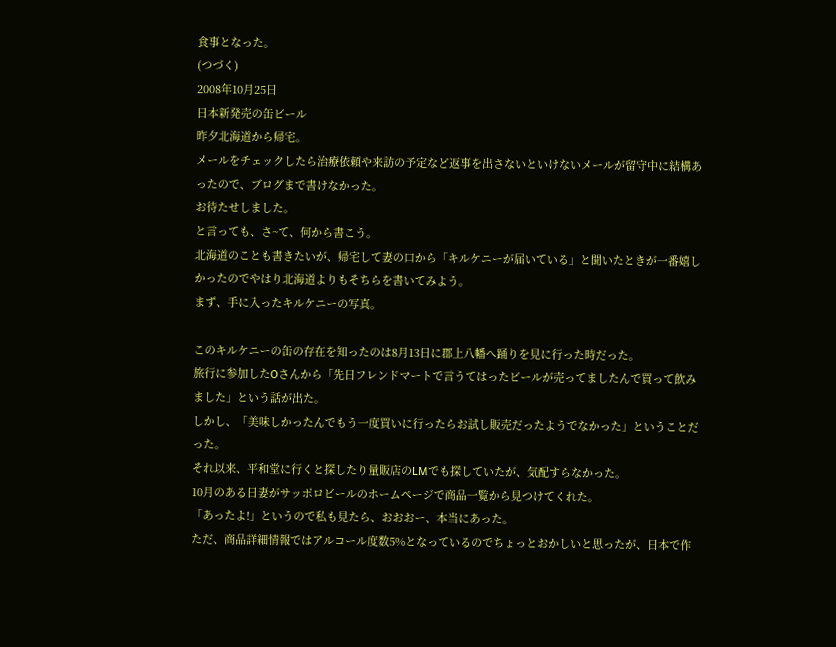食事となった。
(つづく)
2008年10月25日
日本新発売の缶ビール
昨夕北海道から帰宅。
メールをチェックしたら治療依頼や来訪の予定など返事を出さないといけないメールが留守中に結構あったので、ブログまで書けなかった。
お待たせしました。
と言っても、さ~て、何から書こう。
北海道のことも書きたいが、帰宅して妻の口から「キルケニーが届いている」と聞いたときが一番嬉しかったのでやはり北海道よりもそちらを書いてみよう。
まず、手に入ったキルケニーの写真。

このキルケニーの缶の存在を知ったのは8月13日に郡上八幡へ踊りを見に行った時だった。
旅行に参加したOさんから「先日フレンドマートで言うてはったビールが売ってましたんで買って飲みました」という話が出た。
しかし、「美味しかったんでもう一度買いに行ったらお試し販売だったようでなかった」ということだった。
それ以来、平和堂に行くと探したり量販店のLMでも探していたが、気配すらなかった。
10月のある日妻がサッポロビールのホームページで商品一覧から見つけてくれた。
「あったよ!」というので私も見たら、おおおー、本当にあった。
ただ、商品詳細情報ではアルコール度数5%となっているのでちょっとおかしいと思ったが、日本で作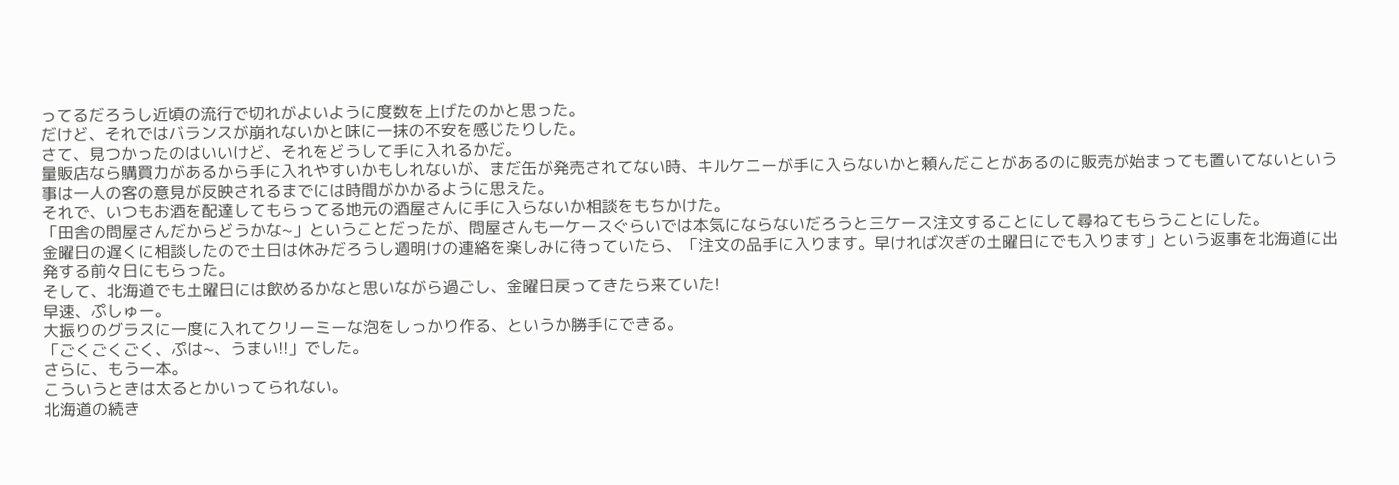ってるだろうし近頃の流行で切れがよいように度数を上げたのかと思った。
だけど、それではバランスが崩れないかと味に一抹の不安を感じたりした。
さて、見つかったのはいいけど、それをどうして手に入れるかだ。
量販店なら購買力があるから手に入れやすいかもしれないが、まだ缶が発売されてない時、キルケニーが手に入らないかと頼んだことがあるのに販売が始まっても置いてないという事は一人の客の意見が反映されるまでには時間がかかるように思えた。
それで、いつもお酒を配達してもらってる地元の酒屋さんに手に入らないか相談をもちかけた。
「田舎の問屋さんだからどうかな~」ということだったが、問屋さんも一ケースぐらいでは本気にならないだろうと三ケース注文することにして尋ねてもらうことにした。
金曜日の遅くに相談したので土日は休みだろうし週明けの連絡を楽しみに待っていたら、「注文の品手に入ります。早ければ次ぎの土曜日にでも入ります」という返事を北海道に出発する前々日にもらった。
そして、北海道でも土曜日には飲めるかなと思いながら過ごし、金曜日戻ってきたら来ていた!
早速、ぷしゅー。
大振りのグラスに一度に入れてクリーミーな泡をしっかり作る、というか勝手にできる。
「ごくごくごく、ぷは~、うまい!!」でした。
さらに、もう一本。
こういうときは太るとかいってられない。
北海道の続き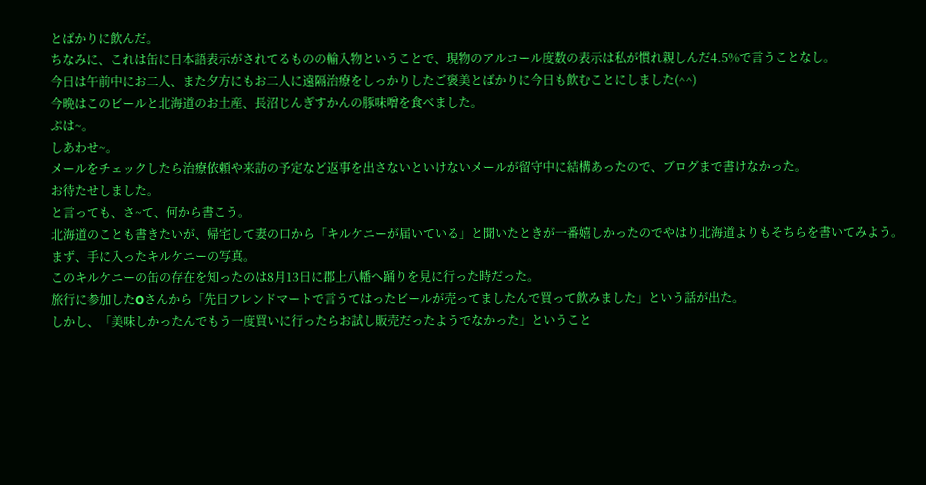とばかりに飲んだ。
ちなみに、これは缶に日本語表示がされてるものの輸入物ということで、現物のアルコール度数の表示は私が慣れ親しんだ4.5%で言うことなし。
今日は午前中にお二人、また夕方にもお二人に遠隔治療をしっかりしたご褒美とばかりに今日も飲むことにしました(^^)
今晩はこのビールと北海道のお土産、長沼じんぎすかんの豚味噌を食べました。
ぷは~。
しあわせ~。
メールをチェックしたら治療依頼や来訪の予定など返事を出さないといけないメールが留守中に結構あったので、ブログまで書けなかった。
お待たせしました。
と言っても、さ~て、何から書こう。
北海道のことも書きたいが、帰宅して妻の口から「キルケニーが届いている」と聞いたときが一番嬉しかったのでやはり北海道よりもそちらを書いてみよう。
まず、手に入ったキルケニーの写真。
このキルケニーの缶の存在を知ったのは8月13日に郡上八幡へ踊りを見に行った時だった。
旅行に参加したOさんから「先日フレンドマートで言うてはったビールが売ってましたんで買って飲みました」という話が出た。
しかし、「美味しかったんでもう一度買いに行ったらお試し販売だったようでなかった」ということ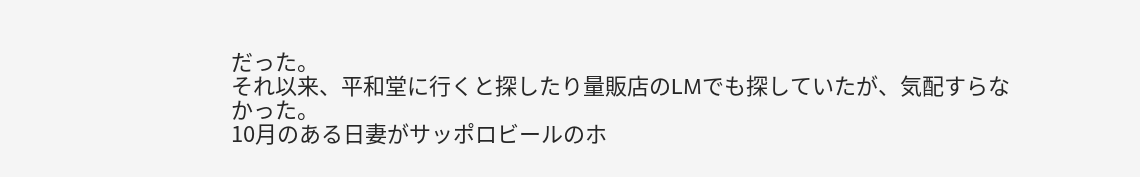だった。
それ以来、平和堂に行くと探したり量販店のLMでも探していたが、気配すらなかった。
10月のある日妻がサッポロビールのホ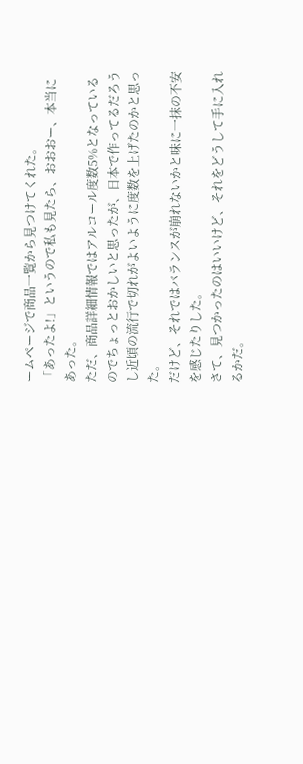ームページで商品一覧から見つけてくれた。
「あったよ!」というので私も見たら、おおおー、本当にあった。
ただ、商品詳細情報ではアルコール度数5%となっているのでちょっとおかしいと思ったが、日本で作ってるだろうし近頃の流行で切れがよいように度数を上げたのかと思った。
だけど、それではバランスが崩れないかと味に一抹の不安を感じたりした。
さて、見つかったのはいいけど、それをどうして手に入れるかだ。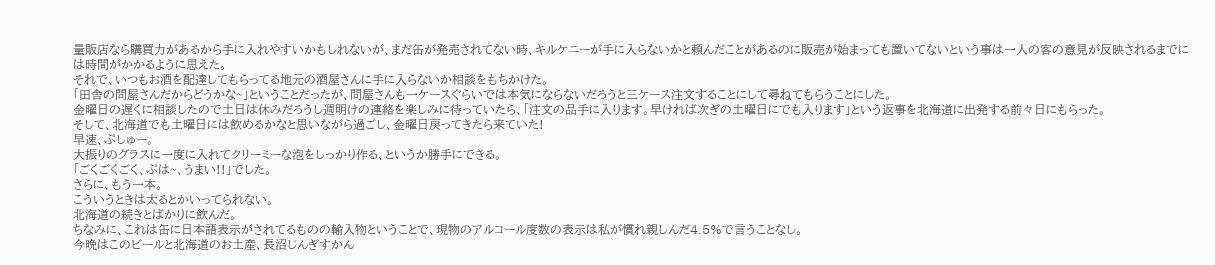量販店なら購買力があるから手に入れやすいかもしれないが、まだ缶が発売されてない時、キルケニーが手に入らないかと頼んだことがあるのに販売が始まっても置いてないという事は一人の客の意見が反映されるまでには時間がかかるように思えた。
それで、いつもお酒を配達してもらってる地元の酒屋さんに手に入らないか相談をもちかけた。
「田舎の問屋さんだからどうかな~」ということだったが、問屋さんも一ケースぐらいでは本気にならないだろうと三ケース注文することにして尋ねてもらうことにした。
金曜日の遅くに相談したので土日は休みだろうし週明けの連絡を楽しみに待っていたら、「注文の品手に入ります。早ければ次ぎの土曜日にでも入ります」という返事を北海道に出発する前々日にもらった。
そして、北海道でも土曜日には飲めるかなと思いながら過ごし、金曜日戻ってきたら来ていた!
早速、ぷしゅー。
大振りのグラスに一度に入れてクリーミーな泡をしっかり作る、というか勝手にできる。
「ごくごくごく、ぷは~、うまい!!」でした。
さらに、もう一本。
こういうときは太るとかいってられない。
北海道の続きとばかりに飲んだ。
ちなみに、これは缶に日本語表示がされてるものの輸入物ということで、現物のアルコール度数の表示は私が慣れ親しんだ4.5%で言うことなし。
今晩はこのビールと北海道のお土産、長沼じんぎすかん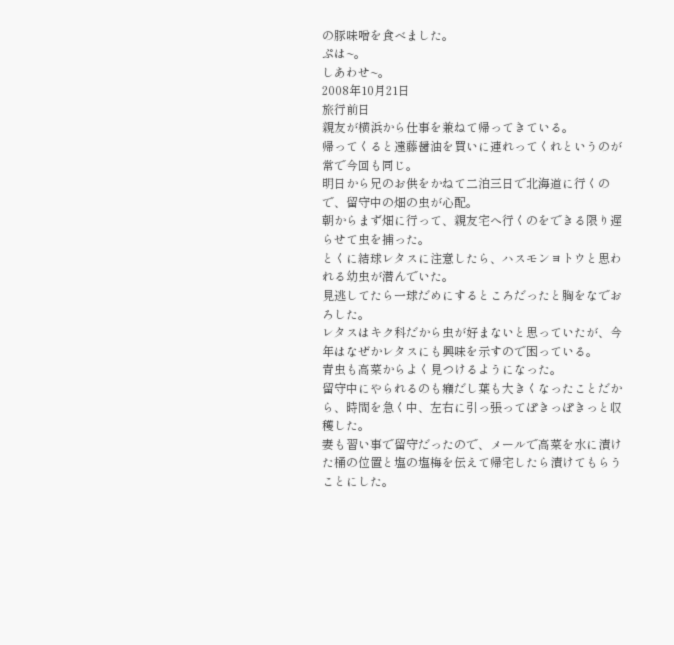の豚味噌を食べました。
ぷは~。
しあわせ~。
2008年10月21日
旅行前日
親友が横浜から仕事を兼ねて帰ってきている。
帰ってくると遠藤醤油を買いに連れってくれというのが常で今回も同じ。
明日から兄のお供をかねて二泊三日で北海道に行くので、留守中の畑の虫が心配。
朝からまず畑に行って、親友宅へ行くのをできる限り遅らせて虫を捕った。
とくに結球レタスに注意したら、ハスモンヨトウと思われる幼虫が潜んでいた。
見逃してたら一球だめにするところだったと胸をなでおろした。
レタスはキク科だから虫が好まないと思っていたが、今年はなぜかレタスにも興味を示すので困っている。
青虫も高菜からよく見つけるようになった。
留守中にやられるのも癪だし葉も大きくなったことだから、時間を急く中、左右に引っ張ってぽきっぽきっと収穫した。
妻も習い事で留守だったので、メールで高菜を水に漬けた桶の位置と塩の塩梅を伝えて帰宅したら漬けてもらうことにした。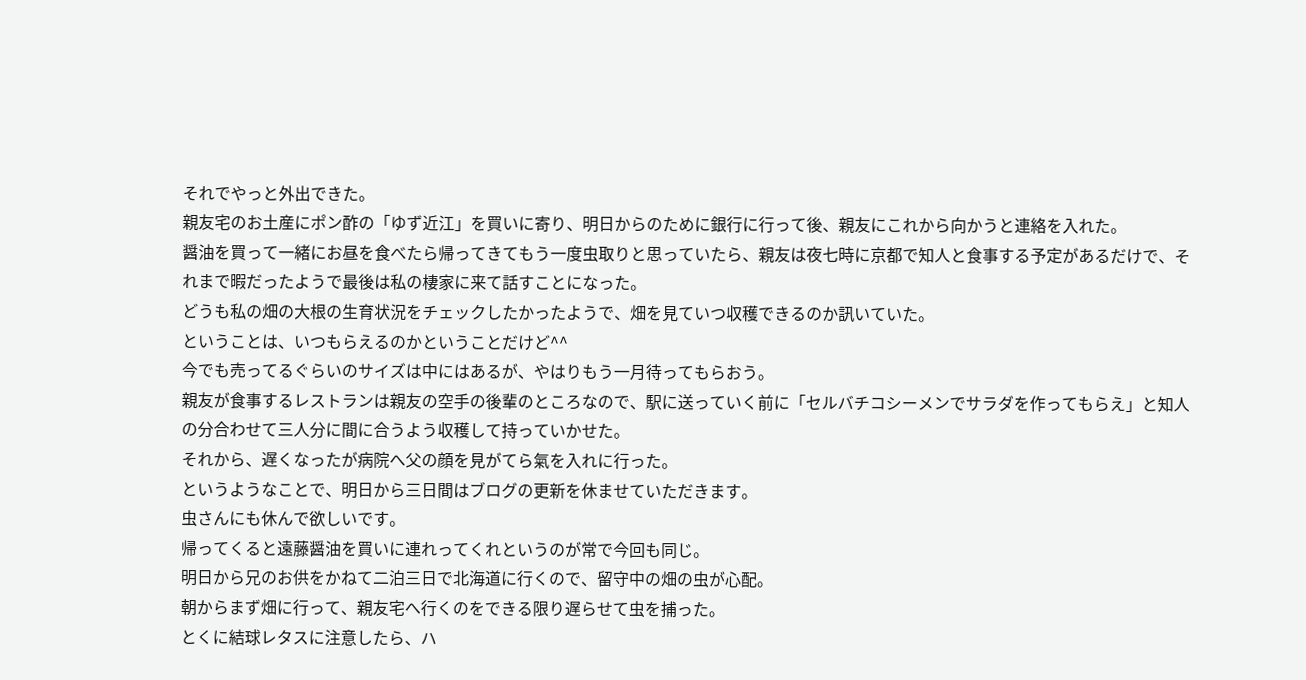それでやっと外出できた。
親友宅のお土産にポン酢の「ゆず近江」を買いに寄り、明日からのために銀行に行って後、親友にこれから向かうと連絡を入れた。
醤油を買って一緒にお昼を食べたら帰ってきてもう一度虫取りと思っていたら、親友は夜七時に京都で知人と食事する予定があるだけで、それまで暇だったようで最後は私の棲家に来て話すことになった。
どうも私の畑の大根の生育状況をチェックしたかったようで、畑を見ていつ収穫できるのか訊いていた。
ということは、いつもらえるのかということだけど^^
今でも売ってるぐらいのサイズは中にはあるが、やはりもう一月待ってもらおう。
親友が食事するレストランは親友の空手の後輩のところなので、駅に送っていく前に「セルバチコシーメンでサラダを作ってもらえ」と知人の分合わせて三人分に間に合うよう収穫して持っていかせた。
それから、遅くなったが病院へ父の顔を見がてら氣を入れに行った。
というようなことで、明日から三日間はブログの更新を休ませていただきます。
虫さんにも休んで欲しいです。
帰ってくると遠藤醤油を買いに連れってくれというのが常で今回も同じ。
明日から兄のお供をかねて二泊三日で北海道に行くので、留守中の畑の虫が心配。
朝からまず畑に行って、親友宅へ行くのをできる限り遅らせて虫を捕った。
とくに結球レタスに注意したら、ハ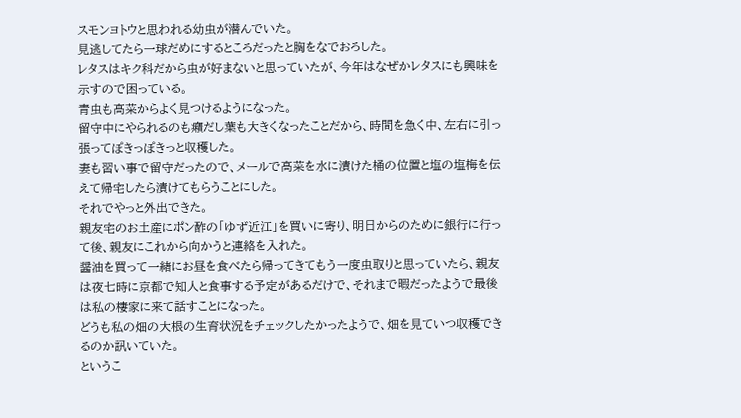スモンヨトウと思われる幼虫が潜んでいた。
見逃してたら一球だめにするところだったと胸をなでおろした。
レタスはキク科だから虫が好まないと思っていたが、今年はなぜかレタスにも興味を示すので困っている。
青虫も高菜からよく見つけるようになった。
留守中にやられるのも癪だし葉も大きくなったことだから、時間を急く中、左右に引っ張ってぽきっぽきっと収穫した。
妻も習い事で留守だったので、メールで高菜を水に漬けた桶の位置と塩の塩梅を伝えて帰宅したら漬けてもらうことにした。
それでやっと外出できた。
親友宅のお土産にポン酢の「ゆず近江」を買いに寄り、明日からのために銀行に行って後、親友にこれから向かうと連絡を入れた。
醤油を買って一緒にお昼を食べたら帰ってきてもう一度虫取りと思っていたら、親友は夜七時に京都で知人と食事する予定があるだけで、それまで暇だったようで最後は私の棲家に来て話すことになった。
どうも私の畑の大根の生育状況をチェックしたかったようで、畑を見ていつ収穫できるのか訊いていた。
というこ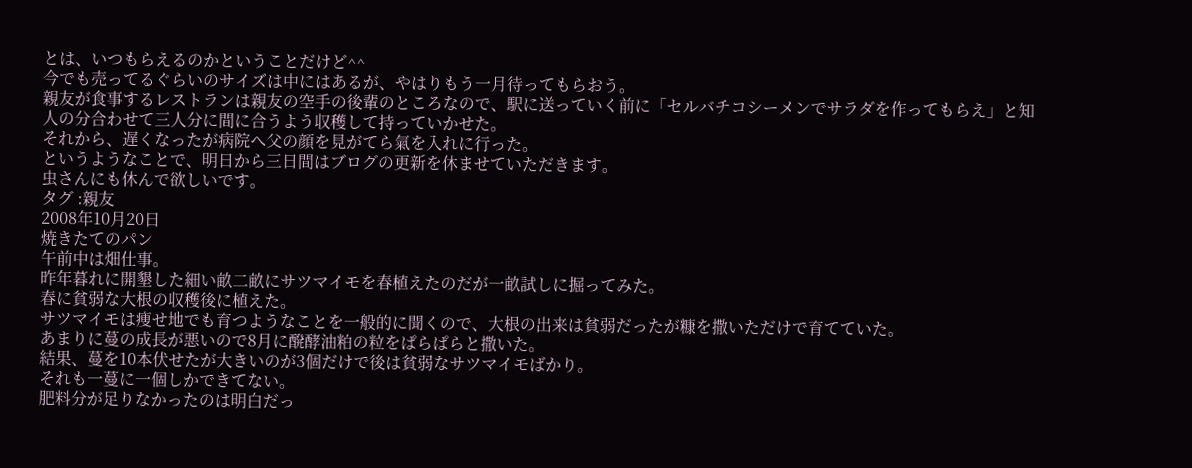とは、いつもらえるのかということだけど^^
今でも売ってるぐらいのサイズは中にはあるが、やはりもう一月待ってもらおう。
親友が食事するレストランは親友の空手の後輩のところなので、駅に送っていく前に「セルバチコシーメンでサラダを作ってもらえ」と知人の分合わせて三人分に間に合うよう収穫して持っていかせた。
それから、遅くなったが病院へ父の顔を見がてら氣を入れに行った。
というようなことで、明日から三日間はブログの更新を休ませていただきます。
虫さんにも休んで欲しいです。
タグ :親友
2008年10月20日
焼きたてのパン
午前中は畑仕事。
昨年暮れに開墾した細い畝二畝にサツマイモを春植えたのだが一畝試しに掘ってみた。
春に貧弱な大根の収穫後に植えた。
サツマイモは痩せ地でも育つようなことを一般的に聞くので、大根の出来は貧弱だったが糠を撒いただけで育てていた。
あまりに蔓の成長が悪いので8月に醗酵油粕の粒をぱらぱらと撒いた。
結果、蔓を10本伏せたが大きいのが3個だけで後は貧弱なサツマイモばかり。
それも一蔓に一個しかできてない。
肥料分が足りなかったのは明白だっ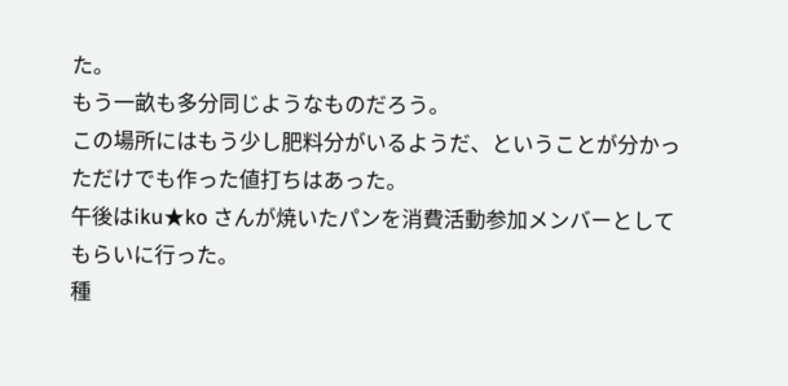た。
もう一畝も多分同じようなものだろう。
この場所にはもう少し肥料分がいるようだ、ということが分かっただけでも作った値打ちはあった。
午後はiku★ko さんが焼いたパンを消費活動参加メンバーとしてもらいに行った。
種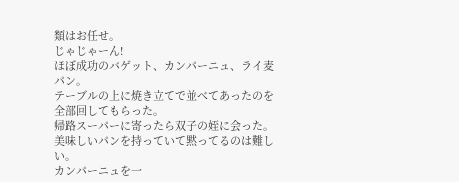類はお任せ。
じゃじゃーん!
ほぼ成功のバゲット、カンパーニュ、ライ麦パン。
テーブルの上に焼き立てで並べてあったのを全部回してもらった。
帰路スーパーに寄ったら双子の姪に会った。
美味しいパンを持っていて黙ってるのは難しい。
カンパーニュを一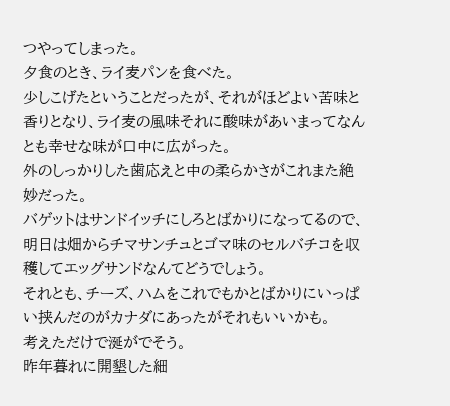つやってしまった。
夕食のとき、ライ麦パンを食べた。
少しこげたということだったが、それがほどよい苦味と香りとなり、ライ麦の風味それに酸味があいまってなんとも幸せな味が口中に広がった。
外のしっかりした歯応えと中の柔らかさがこれまた絶妙だった。
バゲットはサンドイッチにしろとばかりになってるので、明日は畑からチマサンチュとゴマ味のセルバチコを収穫してエッグサンドなんてどうでしょう。
それとも、チーズ、ハムをこれでもかとばかりにいっぱい挟んだのがカナダにあったがそれもいいかも。
考えただけで涎がでそう。
昨年暮れに開墾した細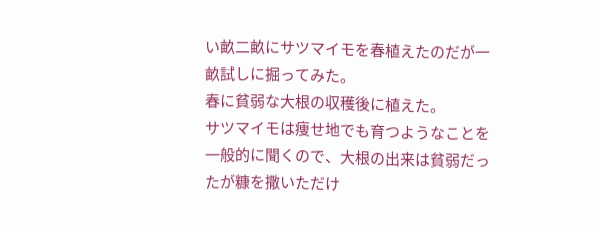い畝二畝にサツマイモを春植えたのだが一畝試しに掘ってみた。
春に貧弱な大根の収穫後に植えた。
サツマイモは痩せ地でも育つようなことを一般的に聞くので、大根の出来は貧弱だったが糠を撒いただけ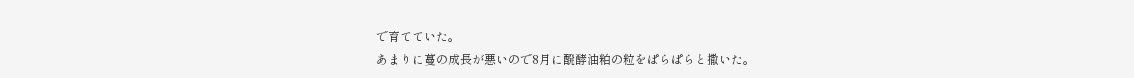で育てていた。
あまりに蔓の成長が悪いので8月に醗酵油粕の粒をぱらぱらと撒いた。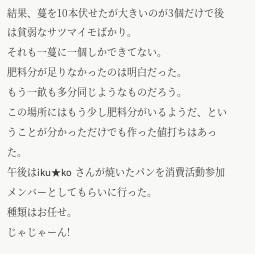結果、蔓を10本伏せたが大きいのが3個だけで後は貧弱なサツマイモばかり。
それも一蔓に一個しかできてない。
肥料分が足りなかったのは明白だった。
もう一畝も多分同じようなものだろう。
この場所にはもう少し肥料分がいるようだ、ということが分かっただけでも作った値打ちはあった。
午後はiku★ko さんが焼いたパンを消費活動参加メンバーとしてもらいに行った。
種類はお任せ。
じゃじゃーん!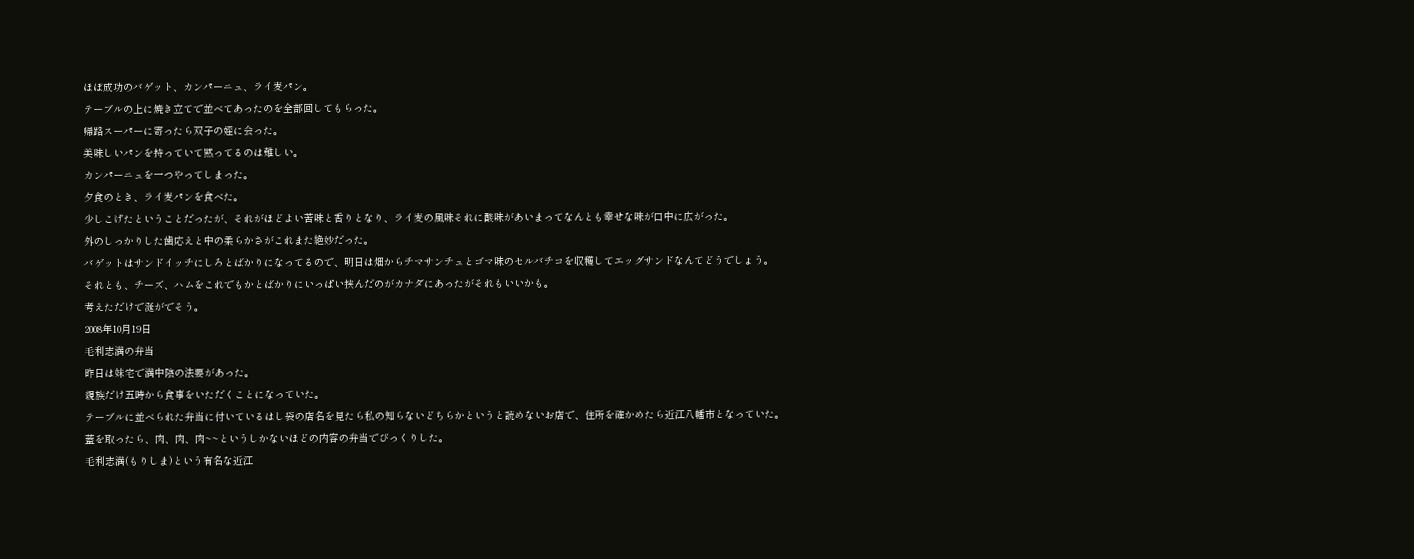ほぼ成功のバゲット、カンパーニュ、ライ麦パン。
テーブルの上に焼き立てで並べてあったのを全部回してもらった。
帰路スーパーに寄ったら双子の姪に会った。
美味しいパンを持っていて黙ってるのは難しい。
カンパーニュを一つやってしまった。
夕食のとき、ライ麦パンを食べた。
少しこげたということだったが、それがほどよい苦味と香りとなり、ライ麦の風味それに酸味があいまってなんとも幸せな味が口中に広がった。
外のしっかりした歯応えと中の柔らかさがこれまた絶妙だった。
バゲットはサンドイッチにしろとばかりになってるので、明日は畑からチマサンチュとゴマ味のセルバチコを収穫してエッグサンドなんてどうでしょう。
それとも、チーズ、ハムをこれでもかとばかりにいっぱい挟んだのがカナダにあったがそれもいいかも。
考えただけで涎がでそう。
2008年10月19日
毛利志満の弁当
昨日は妹宅で満中陰の法要があった。
親族だけ五時から食事をいただくことになっていた。
テーブルに並べられた弁当に付いているはし袋の店名を見たら私の知らないどちらかというと読めないお店で、住所を確かめたら近江八幡市となっていた。
蓋を取ったら、肉、肉、肉~~というしかないほどの内容の弁当でびっくりした。
毛利志満(もりしま)という有名な近江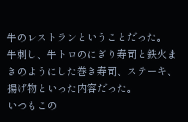牛のレストランということだった。
牛刺し、牛トロのにぎり寿司と鉄火まきのようにした巻き寿司、ステーキ、揚げ物といった内容だった。
いつもこの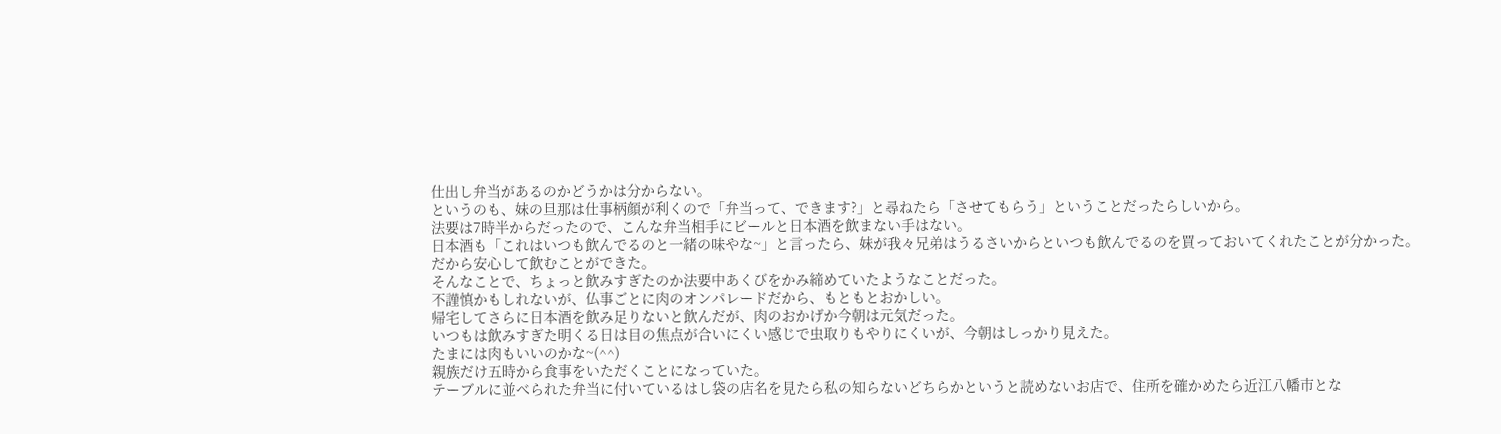仕出し弁当があるのかどうかは分からない。
というのも、妹の旦那は仕事柄顔が利くので「弁当って、できます?」と尋ねたら「させてもらう」ということだったらしいから。
法要は7時半からだったので、こんな弁当相手にビールと日本酒を飲まない手はない。
日本酒も「これはいつも飲んでるのと一緒の味やな~」と言ったら、妹が我々兄弟はうるさいからといつも飲んでるのを買っておいてくれたことが分かった。
だから安心して飲むことができた。
そんなことで、ちょっと飲みすぎたのか法要中あくびをかみ締めていたようなことだった。
不謹慎かもしれないが、仏事ごとに肉のオンパレードだから、もともとおかしい。
帰宅してさらに日本酒を飲み足りないと飲んだが、肉のおかげか今朝は元気だった。
いつもは飲みすぎた明くる日は目の焦点が合いにくい感じで虫取りもやりにくいが、今朝はしっかり見えた。
たまには肉もいいのかな~(^^)
親族だけ五時から食事をいただくことになっていた。
テーブルに並べられた弁当に付いているはし袋の店名を見たら私の知らないどちらかというと読めないお店で、住所を確かめたら近江八幡市とな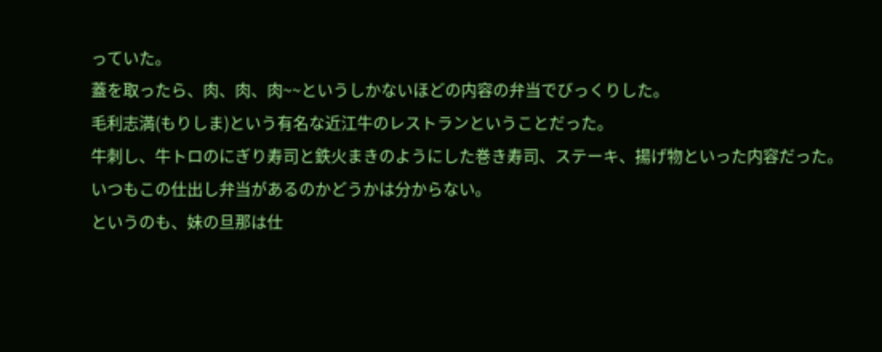っていた。
蓋を取ったら、肉、肉、肉~~というしかないほどの内容の弁当でびっくりした。
毛利志満(もりしま)という有名な近江牛のレストランということだった。
牛刺し、牛トロのにぎり寿司と鉄火まきのようにした巻き寿司、ステーキ、揚げ物といった内容だった。
いつもこの仕出し弁当があるのかどうかは分からない。
というのも、妹の旦那は仕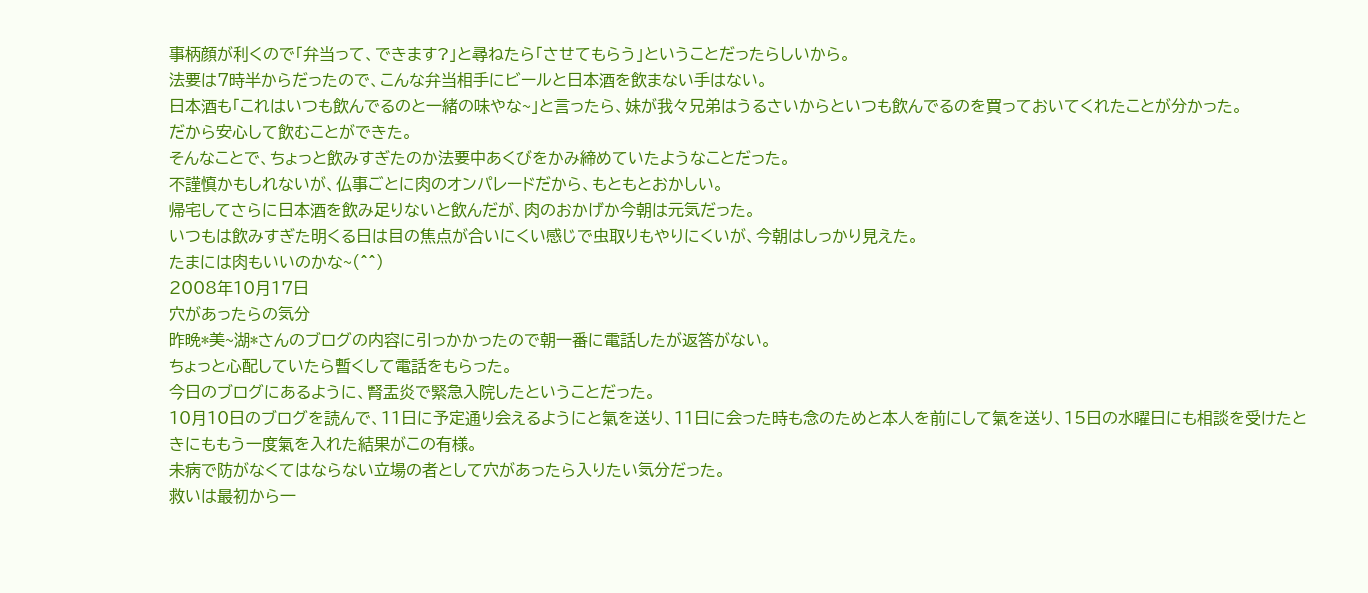事柄顔が利くので「弁当って、できます?」と尋ねたら「させてもらう」ということだったらしいから。
法要は7時半からだったので、こんな弁当相手にビールと日本酒を飲まない手はない。
日本酒も「これはいつも飲んでるのと一緒の味やな~」と言ったら、妹が我々兄弟はうるさいからといつも飲んでるのを買っておいてくれたことが分かった。
だから安心して飲むことができた。
そんなことで、ちょっと飲みすぎたのか法要中あくびをかみ締めていたようなことだった。
不謹慎かもしれないが、仏事ごとに肉のオンパレードだから、もともとおかしい。
帰宅してさらに日本酒を飲み足りないと飲んだが、肉のおかげか今朝は元気だった。
いつもは飲みすぎた明くる日は目の焦点が合いにくい感じで虫取りもやりにくいが、今朝はしっかり見えた。
たまには肉もいいのかな~(^^)
2008年10月17日
穴があったらの気分
昨晩*美~湖*さんのブログの内容に引っかかったので朝一番に電話したが返答がない。
ちょっと心配していたら暫くして電話をもらった。
今日のブログにあるように、腎盂炎で緊急入院したということだった。
10月10日のブログを読んで、11日に予定通り会えるようにと氣を送り、11日に会った時も念のためと本人を前にして氣を送り、15日の水曜日にも相談を受けたときにももう一度氣を入れた結果がこの有様。
未病で防がなくてはならない立場の者として穴があったら入りたい気分だった。
救いは最初から一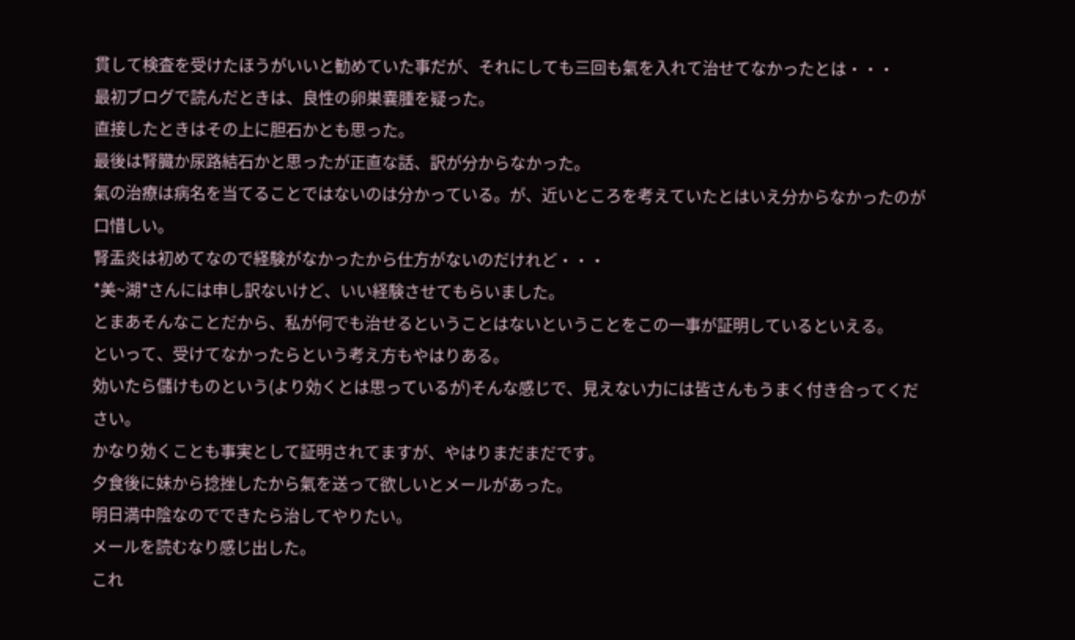貫して検査を受けたほうがいいと勧めていた事だが、それにしても三回も氣を入れて治せてなかったとは・・・
最初ブログで読んだときは、良性の卵巣嚢腫を疑った。
直接したときはその上に胆石かとも思った。
最後は腎臓か尿路結石かと思ったが正直な話、訳が分からなかった。
氣の治療は病名を当てることではないのは分かっている。が、近いところを考えていたとはいえ分からなかったのが口惜しい。
腎盂炎は初めてなので経験がなかったから仕方がないのだけれど・・・
*美~湖*さんには申し訳ないけど、いい経験させてもらいました。
とまあそんなことだから、私が何でも治せるということはないということをこの一事が証明しているといえる。
といって、受けてなかったらという考え方もやはりある。
効いたら儲けものという(より効くとは思っているが)そんな感じで、見えない力には皆さんもうまく付き合ってください。
かなり効くことも事実として証明されてますが、やはりまだまだです。
夕食後に妹から捻挫したから氣を送って欲しいとメールがあった。
明日満中陰なのでできたら治してやりたい。
メールを読むなり感じ出した。
これ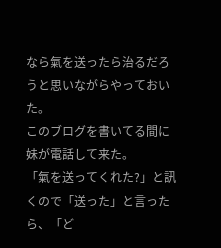なら氣を送ったら治るだろうと思いながらやっておいた。
このブログを書いてる間に妹が電話して来た。
「氣を送ってくれた?」と訊くので「送った」と言ったら、「ど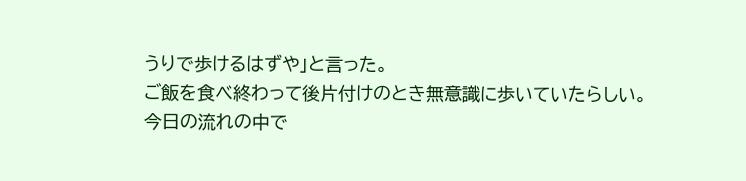うりで歩けるはずや」と言った。
ご飯を食べ終わって後片付けのとき無意識に歩いていたらしい。
今日の流れの中で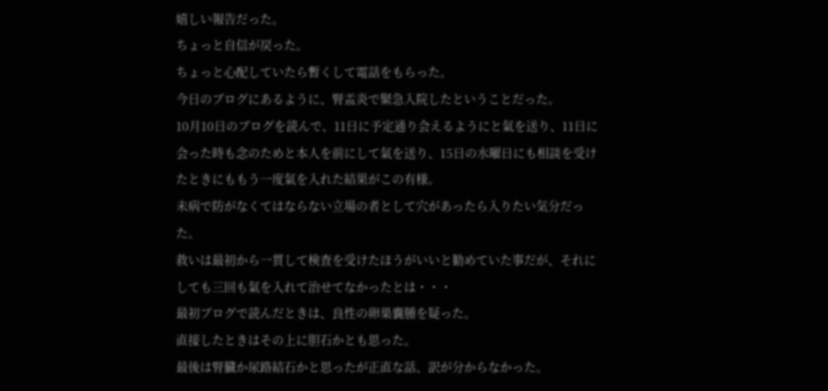嬉しい報告だった。
ちょっと自信が戻った。
ちょっと心配していたら暫くして電話をもらった。
今日のブログにあるように、腎盂炎で緊急入院したということだった。
10月10日のブログを読んで、11日に予定通り会えるようにと氣を送り、11日に会った時も念のためと本人を前にして氣を送り、15日の水曜日にも相談を受けたときにももう一度氣を入れた結果がこの有様。
未病で防がなくてはならない立場の者として穴があったら入りたい気分だった。
救いは最初から一貫して検査を受けたほうがいいと勧めていた事だが、それにしても三回も氣を入れて治せてなかったとは・・・
最初ブログで読んだときは、良性の卵巣嚢腫を疑った。
直接したときはその上に胆石かとも思った。
最後は腎臓か尿路結石かと思ったが正直な話、訳が分からなかった。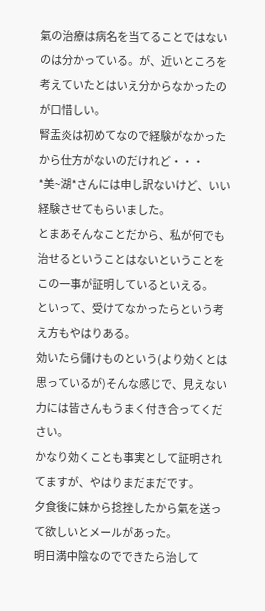氣の治療は病名を当てることではないのは分かっている。が、近いところを考えていたとはいえ分からなかったのが口惜しい。
腎盂炎は初めてなので経験がなかったから仕方がないのだけれど・・・
*美~湖*さんには申し訳ないけど、いい経験させてもらいました。
とまあそんなことだから、私が何でも治せるということはないということをこの一事が証明しているといえる。
といって、受けてなかったらという考え方もやはりある。
効いたら儲けものという(より効くとは思っているが)そんな感じで、見えない力には皆さんもうまく付き合ってください。
かなり効くことも事実として証明されてますが、やはりまだまだです。
夕食後に妹から捻挫したから氣を送って欲しいとメールがあった。
明日満中陰なのでできたら治して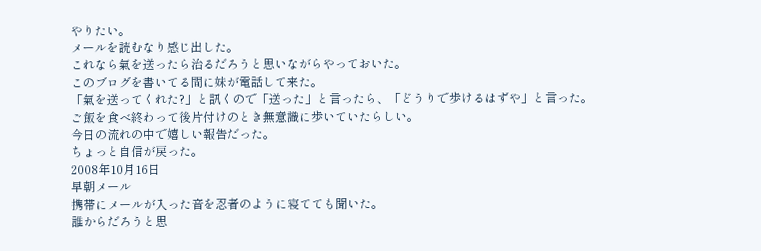やりたい。
メールを読むなり感じ出した。
これなら氣を送ったら治るだろうと思いながらやっておいた。
このブログを書いてる間に妹が電話して来た。
「氣を送ってくれた?」と訊くので「送った」と言ったら、「どうりで歩けるはずや」と言った。
ご飯を食べ終わって後片付けのとき無意識に歩いていたらしい。
今日の流れの中で嬉しい報告だった。
ちょっと自信が戻った。
2008年10月16日
早朝メール
携帯にメールが入った音を忍者のように寝てても聞いた。
誰からだろうと思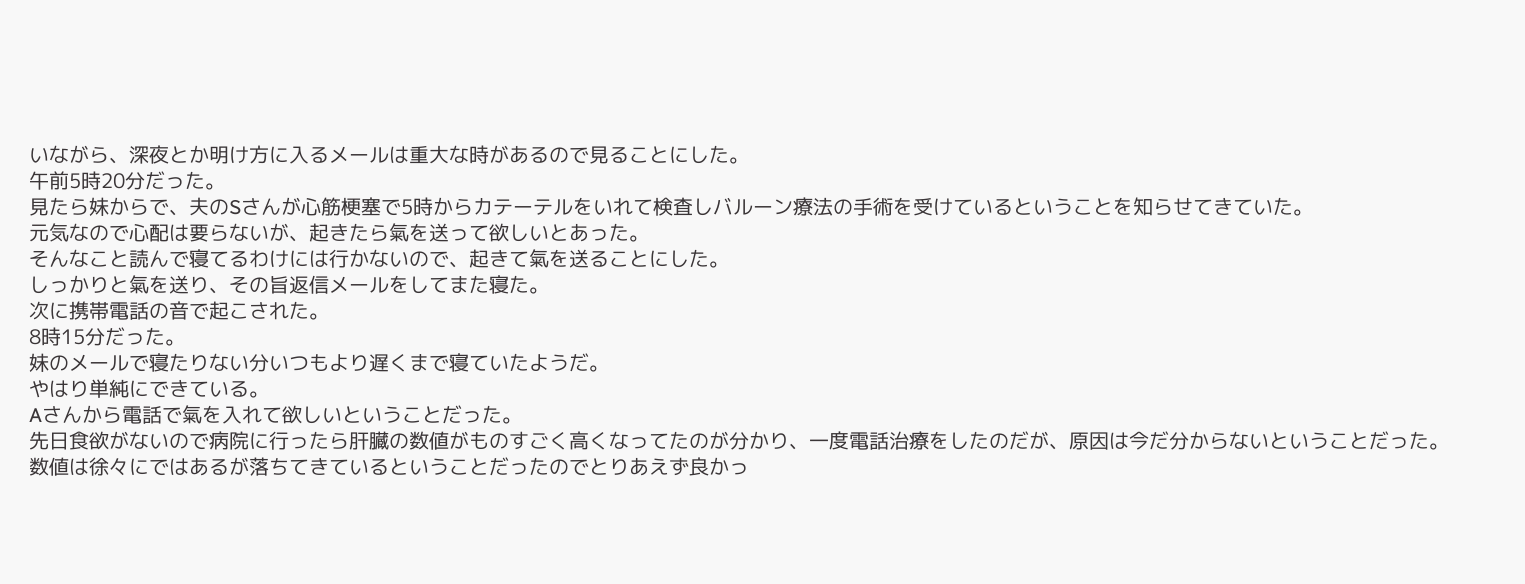いながら、深夜とか明け方に入るメールは重大な時があるので見ることにした。
午前5時20分だった。
見たら妹からで、夫のSさんが心筋梗塞で5時からカテーテルをいれて検査しバルーン療法の手術を受けているということを知らせてきていた。
元気なので心配は要らないが、起きたら氣を送って欲しいとあった。
そんなこと読んで寝てるわけには行かないので、起きて氣を送ることにした。
しっかりと氣を送り、その旨返信メールをしてまた寝た。
次に携帯電話の音で起こされた。
8時15分だった。
妹のメールで寝たりない分いつもより遅くまで寝ていたようだ。
やはり単純にできている。
Aさんから電話で氣を入れて欲しいということだった。
先日食欲がないので病院に行ったら肝臓の数値がものすごく高くなってたのが分かり、一度電話治療をしたのだが、原因は今だ分からないということだった。
数値は徐々にではあるが落ちてきているということだったのでとりあえず良かっ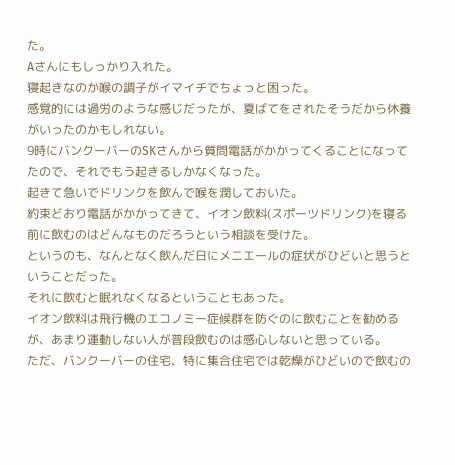た。
Aさんにもしっかり入れた。
寝起きなのか喉の調子がイマイチでちょっと困った。
感覚的には過労のような感じだったが、夏ばてをされたそうだから休養がいったのかもしれない。
9時にバンクーバーのSKさんから質問電話がかかってくることになってたので、それでもう起きるしかなくなった。
起きて急いでドリンクを飲んで喉を潤しておいた。
約束どおり電話がかかってきて、イオン飲料(スポーツドリンク)を寝る前に飲むのはどんなものだろうという相談を受けた。
というのも、なんとなく飲んだ日にメニエールの症状がひどいと思うということだった。
それに飲むと眠れなくなるということもあった。
イオン飲料は飛行機のエコノミー症候群を防ぐのに飲むことを勧めるが、あまり運動しない人が普段飲むのは感心しないと思っている。
ただ、バンクーバーの住宅、特に集合住宅では乾燥がひどいので飲むの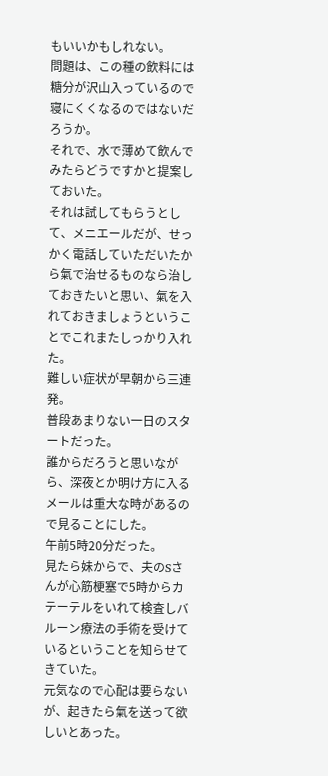もいいかもしれない。
問題は、この種の飲料には糖分が沢山入っているので寝にくくなるのではないだろうか。
それで、水で薄めて飲んでみたらどうですかと提案しておいた。
それは試してもらうとして、メニエールだが、せっかく電話していただいたから氣で治せるものなら治しておきたいと思い、氣を入れておきましょうということでこれまたしっかり入れた。
難しい症状が早朝から三連発。
普段あまりない一日のスタートだった。
誰からだろうと思いながら、深夜とか明け方に入るメールは重大な時があるので見ることにした。
午前5時20分だった。
見たら妹からで、夫のSさんが心筋梗塞で5時からカテーテルをいれて検査しバルーン療法の手術を受けているということを知らせてきていた。
元気なので心配は要らないが、起きたら氣を送って欲しいとあった。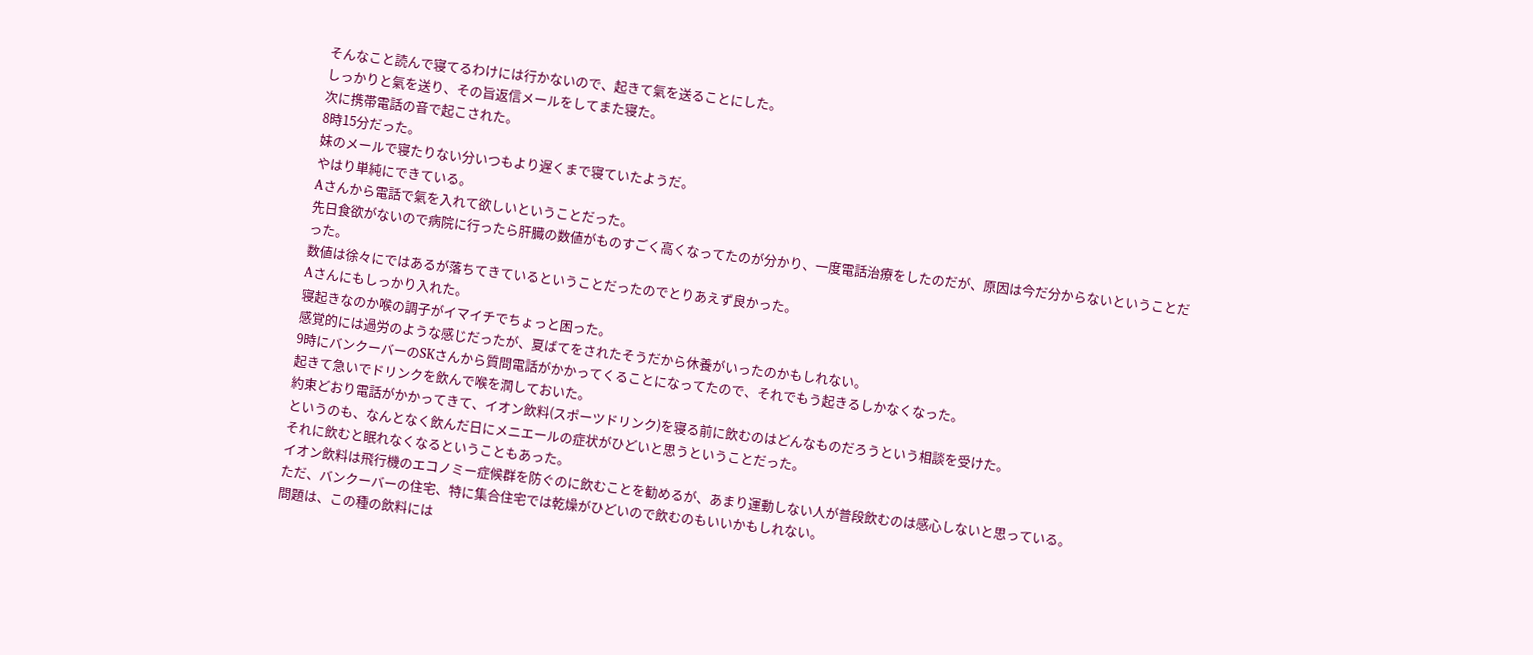そんなこと読んで寝てるわけには行かないので、起きて氣を送ることにした。
しっかりと氣を送り、その旨返信メールをしてまた寝た。
次に携帯電話の音で起こされた。
8時15分だった。
妹のメールで寝たりない分いつもより遅くまで寝ていたようだ。
やはり単純にできている。
Aさんから電話で氣を入れて欲しいということだった。
先日食欲がないので病院に行ったら肝臓の数値がものすごく高くなってたのが分かり、一度電話治療をしたのだが、原因は今だ分からないということだった。
数値は徐々にではあるが落ちてきているということだったのでとりあえず良かった。
Aさんにもしっかり入れた。
寝起きなのか喉の調子がイマイチでちょっと困った。
感覚的には過労のような感じだったが、夏ばてをされたそうだから休養がいったのかもしれない。
9時にバンクーバーのSKさんから質問電話がかかってくることになってたので、それでもう起きるしかなくなった。
起きて急いでドリンクを飲んで喉を潤しておいた。
約束どおり電話がかかってきて、イオン飲料(スポーツドリンク)を寝る前に飲むのはどんなものだろうという相談を受けた。
というのも、なんとなく飲んだ日にメニエールの症状がひどいと思うということだった。
それに飲むと眠れなくなるということもあった。
イオン飲料は飛行機のエコノミー症候群を防ぐのに飲むことを勧めるが、あまり運動しない人が普段飲むのは感心しないと思っている。
ただ、バンクーバーの住宅、特に集合住宅では乾燥がひどいので飲むのもいいかもしれない。
問題は、この種の飲料には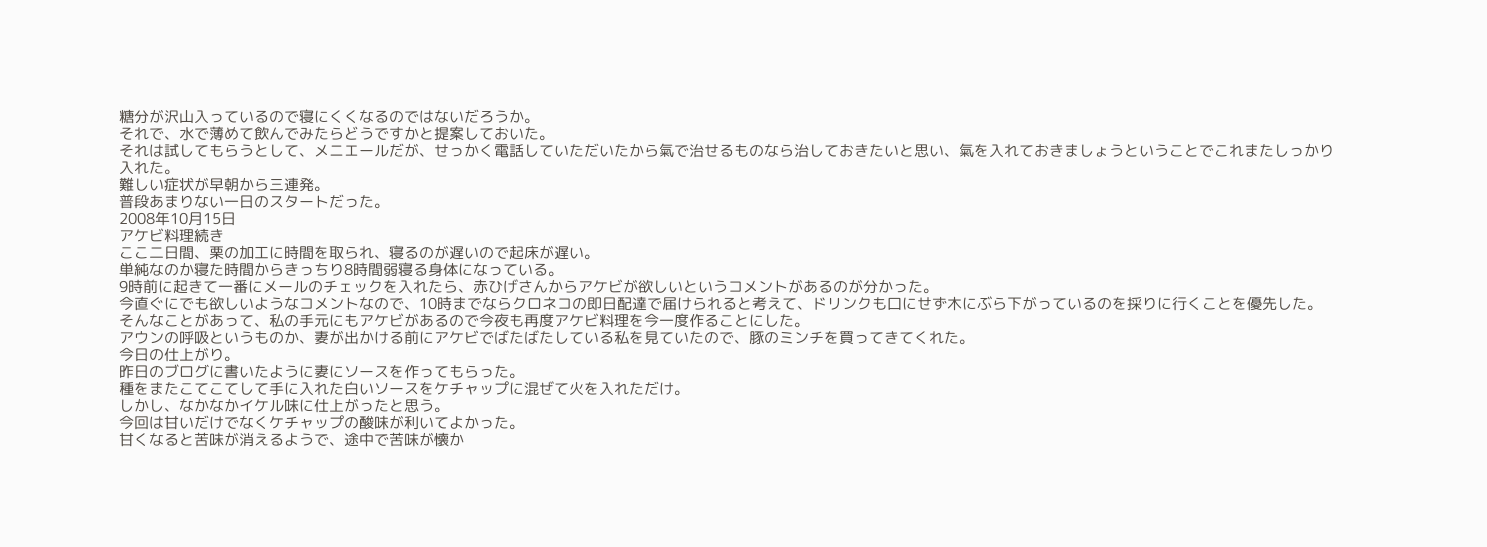糖分が沢山入っているので寝にくくなるのではないだろうか。
それで、水で薄めて飲んでみたらどうですかと提案しておいた。
それは試してもらうとして、メニエールだが、せっかく電話していただいたから氣で治せるものなら治しておきたいと思い、氣を入れておきましょうということでこれまたしっかり入れた。
難しい症状が早朝から三連発。
普段あまりない一日のスタートだった。
2008年10月15日
アケビ料理続き
ここ二日間、栗の加工に時間を取られ、寝るのが遅いので起床が遅い。
単純なのか寝た時間からきっちり8時間弱寝る身体になっている。
9時前に起きて一番にメールのチェックを入れたら、赤ひげさんからアケビが欲しいというコメントがあるのが分かった。
今直ぐにでも欲しいようなコメントなので、10時までならクロネコの即日配達で届けられると考えて、ドリンクも口にせず木にぶら下がっているのを採りに行くことを優先した。
そんなことがあって、私の手元にもアケビがあるので今夜も再度アケビ料理を今一度作ることにした。
アウンの呼吸というものか、妻が出かける前にアケビでばたばたしている私を見ていたので、豚のミンチを買ってきてくれた。
今日の仕上がり。
昨日のブログに書いたように妻にソースを作ってもらった。
種をまたこてこてして手に入れた白いソースをケチャップに混ぜて火を入れただけ。
しかし、なかなかイケル味に仕上がったと思う。
今回は甘いだけでなくケチャップの酸味が利いてよかった。
甘くなると苦味が消えるようで、途中で苦味が懐か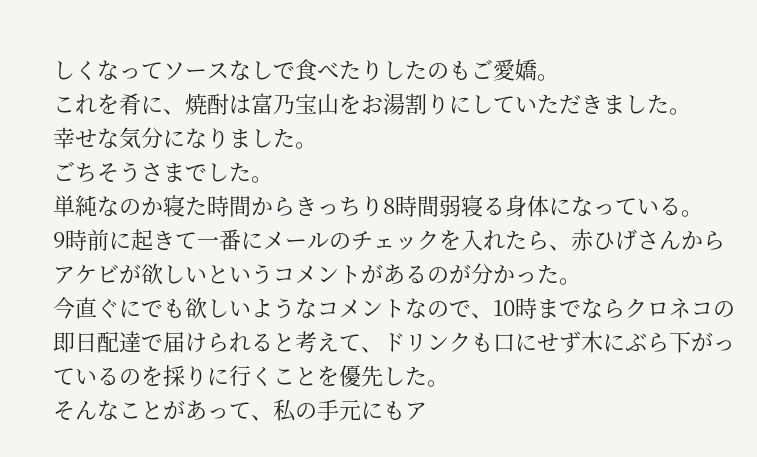しくなってソースなしで食べたりしたのもご愛嬌。
これを肴に、焼酎は富乃宝山をお湯割りにしていただきました。
幸せな気分になりました。
ごちそうさまでした。
単純なのか寝た時間からきっちり8時間弱寝る身体になっている。
9時前に起きて一番にメールのチェックを入れたら、赤ひげさんからアケビが欲しいというコメントがあるのが分かった。
今直ぐにでも欲しいようなコメントなので、10時までならクロネコの即日配達で届けられると考えて、ドリンクも口にせず木にぶら下がっているのを採りに行くことを優先した。
そんなことがあって、私の手元にもア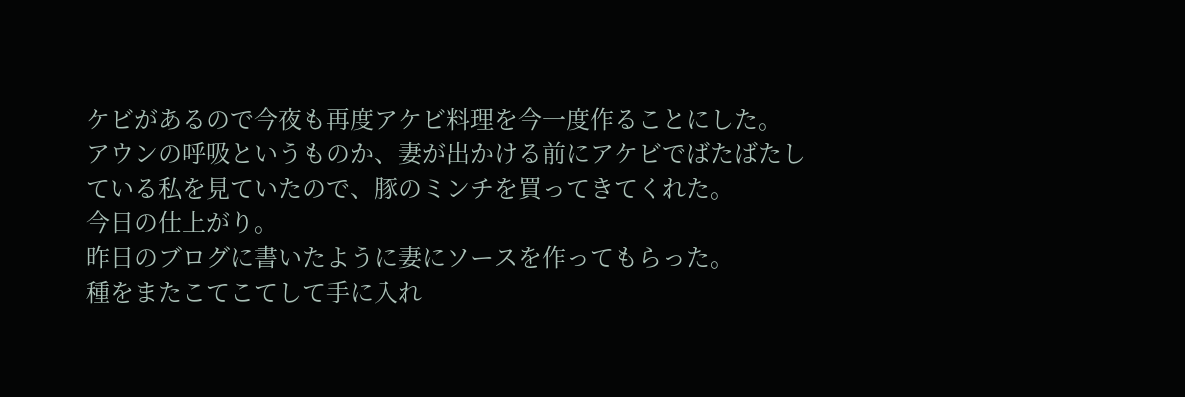ケビがあるので今夜も再度アケビ料理を今一度作ることにした。
アウンの呼吸というものか、妻が出かける前にアケビでばたばたしている私を見ていたので、豚のミンチを買ってきてくれた。
今日の仕上がり。
昨日のブログに書いたように妻にソースを作ってもらった。
種をまたこてこてして手に入れ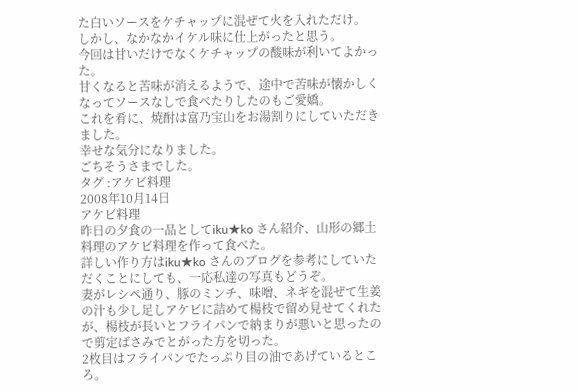た白いソースをケチャップに混ぜて火を入れただけ。
しかし、なかなかイケル味に仕上がったと思う。
今回は甘いだけでなくケチャップの酸味が利いてよかった。
甘くなると苦味が消えるようで、途中で苦味が懐かしくなってソースなしで食べたりしたのもご愛嬌。
これを肴に、焼酎は富乃宝山をお湯割りにしていただきました。
幸せな気分になりました。
ごちそうさまでした。
タグ :アケビ料理
2008年10月14日
アケビ料理
昨日の夕食の一品としてiku★ko さん紹介、山形の郷土料理のアケビ料理を作って食べた。
詳しい作り方はiku★ko さんのブログを参考にしていただくことにしても、一応私達の写真もどうぞ。
妻がレシペ通り、豚のミンチ、味噌、ネギを混ぜて生姜の汁も少し足しアケビに詰めて楊枝で留め見せてくれたが、楊枝が長いとフライパンで納まりが悪いと思ったので剪定ばさみでとがった方を切った。
2枚目はフライパンでたっぷり目の油であげているところ。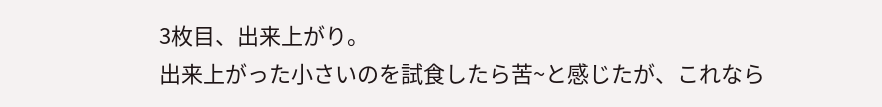3枚目、出来上がり。
出来上がった小さいのを試食したら苦~と感じたが、これなら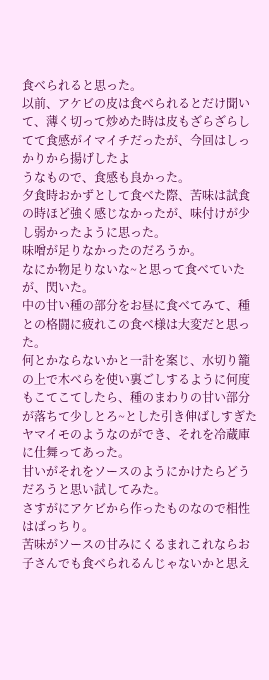食べられると思った。
以前、アケビの皮は食べられるとだけ聞いて、薄く切って炒めた時は皮もざらざらしてて食感がイマイチだったが、今回はしっかりから揚げしたよ
うなもので、食感も良かった。
夕食時おかずとして食べた際、苦味は試食の時ほど強く感じなかったが、味付けが少し弱かったように思った。
味噌が足りなかったのだろうか。
なにか物足りないな~と思って食べていたが、閃いた。
中の甘い種の部分をお昼に食べてみて、種との格闘に疲れこの食べ様は大変だと思った。
何とかならないかと一計を案じ、水切り籠の上で木べらを使い裏ごしするように何度もこてこてしたら、種のまわりの甘い部分が落ちて少しとろ~とした引き伸ばしすぎたヤマイモのようなのができ、それを冷蔵庫に仕舞ってあった。
甘いがそれをソースのようにかけたらどうだろうと思い試してみた。
さすがにアケビから作ったものなので相性はばっちり。
苦味がソースの甘みにくるまれこれならお子さんでも食べられるんじゃないかと思え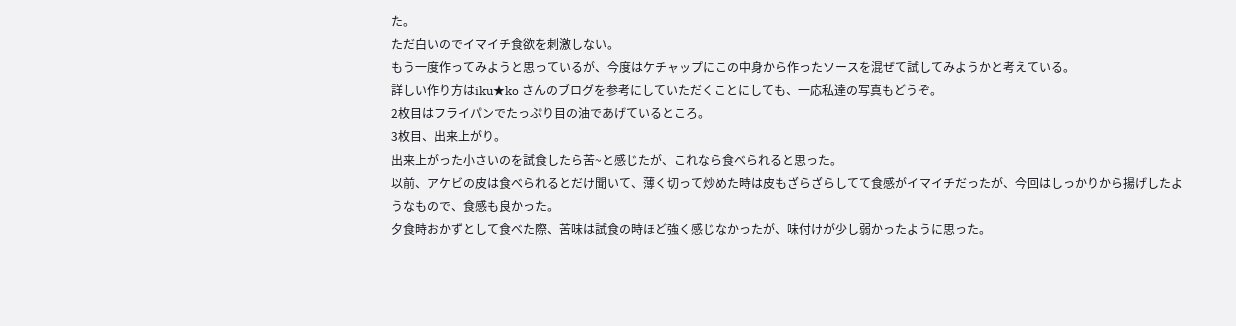た。
ただ白いのでイマイチ食欲を刺激しない。
もう一度作ってみようと思っているが、今度はケチャップにこの中身から作ったソースを混ぜて試してみようかと考えている。
詳しい作り方はiku★ko さんのブログを参考にしていただくことにしても、一応私達の写真もどうぞ。
2枚目はフライパンでたっぷり目の油であげているところ。
3枚目、出来上がり。
出来上がった小さいのを試食したら苦~と感じたが、これなら食べられると思った。
以前、アケビの皮は食べられるとだけ聞いて、薄く切って炒めた時は皮もざらざらしてて食感がイマイチだったが、今回はしっかりから揚げしたよ
うなもので、食感も良かった。
夕食時おかずとして食べた際、苦味は試食の時ほど強く感じなかったが、味付けが少し弱かったように思った。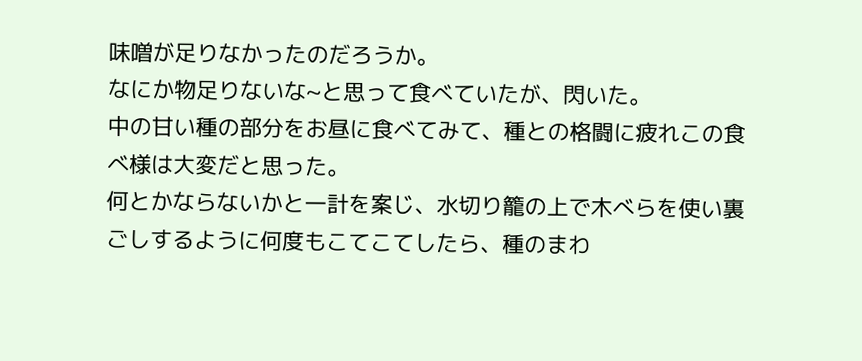味噌が足りなかったのだろうか。
なにか物足りないな~と思って食べていたが、閃いた。
中の甘い種の部分をお昼に食べてみて、種との格闘に疲れこの食べ様は大変だと思った。
何とかならないかと一計を案じ、水切り籠の上で木べらを使い裏ごしするように何度もこてこてしたら、種のまわ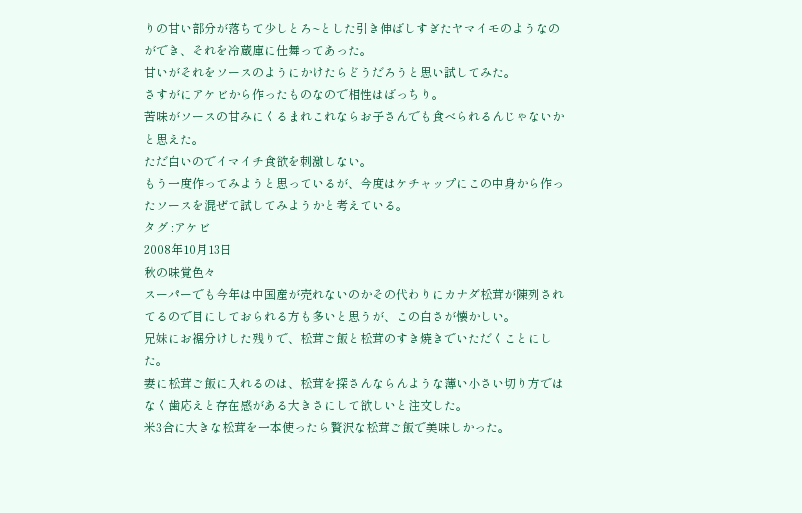りの甘い部分が落ちて少しとろ~とした引き伸ばしすぎたヤマイモのようなのができ、それを冷蔵庫に仕舞ってあった。
甘いがそれをソースのようにかけたらどうだろうと思い試してみた。
さすがにアケビから作ったものなので相性はばっちり。
苦味がソースの甘みにくるまれこれならお子さんでも食べられるんじゃないかと思えた。
ただ白いのでイマイチ食欲を刺激しない。
もう一度作ってみようと思っているが、今度はケチャップにこの中身から作ったソースを混ぜて試してみようかと考えている。
タグ :アケビ
2008年10月13日
秋の味覚色々
スーパーでも今年は中国産が売れないのかその代わりにカナダ松茸が陳列されてるので目にしておられる方も多いと思うが、この白さが懐かしい。
兄妹にお裾分けした残りで、松茸ご飯と松茸のすき焼きでいただくことにした。
妻に松茸ご飯に入れるのは、松茸を探さんならんような薄い小さい切り方ではなく歯応えと存在感がある大きさにして欲しいと注文した。
米3合に大きな松茸を一本使ったら贅沢な松茸ご飯で美味しかった。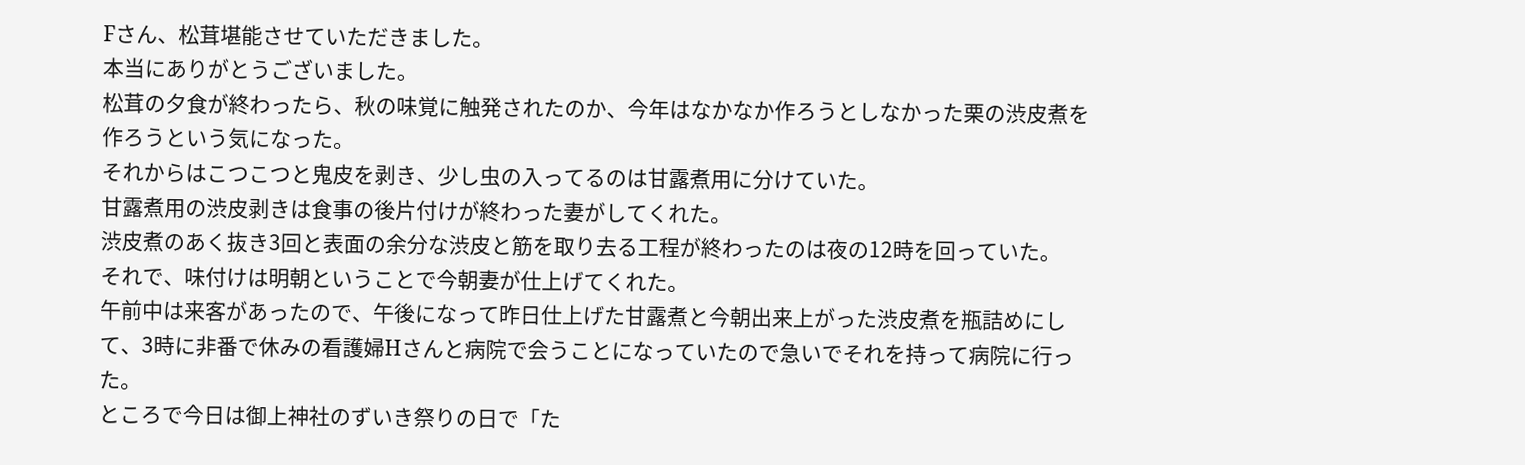Fさん、松茸堪能させていただきました。
本当にありがとうございました。
松茸の夕食が終わったら、秋の味覚に触発されたのか、今年はなかなか作ろうとしなかった栗の渋皮煮を作ろうという気になった。
それからはこつこつと鬼皮を剥き、少し虫の入ってるのは甘露煮用に分けていた。
甘露煮用の渋皮剥きは食事の後片付けが終わった妻がしてくれた。
渋皮煮のあく抜き3回と表面の余分な渋皮と筋を取り去る工程が終わったのは夜の12時を回っていた。
それで、味付けは明朝ということで今朝妻が仕上げてくれた。
午前中は来客があったので、午後になって昨日仕上げた甘露煮と今朝出来上がった渋皮煮を瓶詰めにして、3時に非番で休みの看護婦Hさんと病院で会うことになっていたので急いでそれを持って病院に行った。
ところで今日は御上神社のずいき祭りの日で「た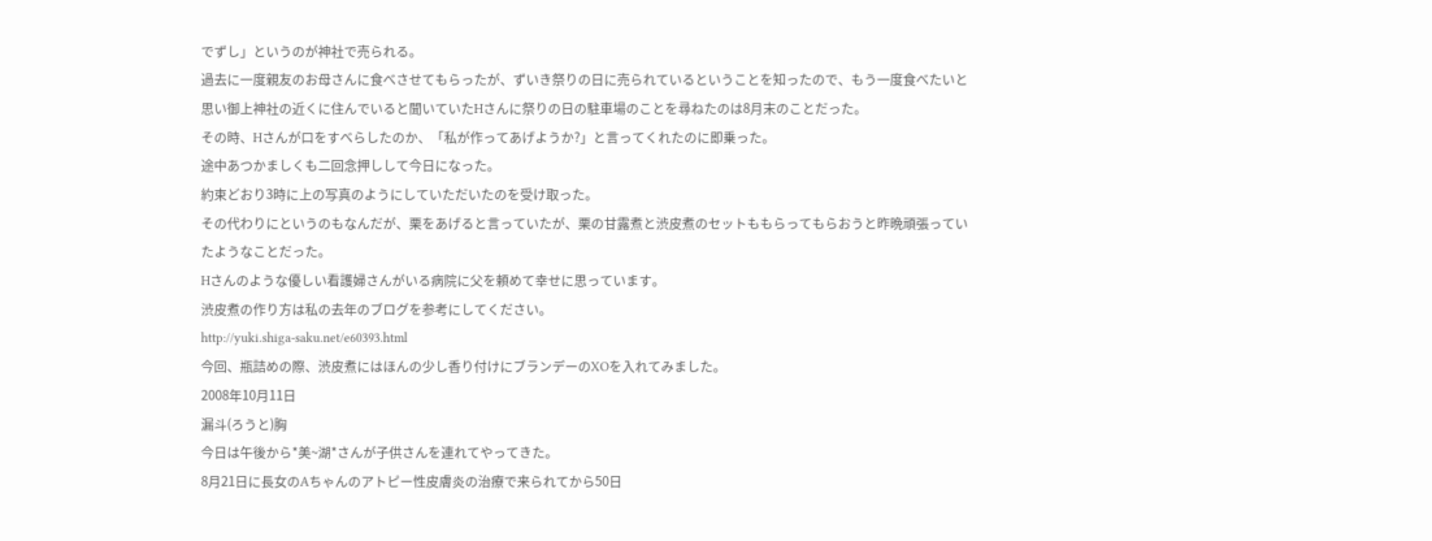でずし」というのが神社で売られる。
過去に一度親友のお母さんに食べさせてもらったが、ずいき祭りの日に売られているということを知ったので、もう一度食べたいと思い御上神社の近くに住んでいると聞いていたHさんに祭りの日の駐車場のことを尋ねたのは8月末のことだった。
その時、Hさんが口をすべらしたのか、「私が作ってあげようか?」と言ってくれたのに即乗った。
途中あつかましくも二回念押しして今日になった。
約束どおり3時に上の写真のようにしていただいたのを受け取った。
その代わりにというのもなんだが、栗をあげると言っていたが、栗の甘露煮と渋皮煮のセットももらってもらおうと昨晩頑張っていたようなことだった。
Hさんのような優しい看護婦さんがいる病院に父を頼めて幸せに思っています。
渋皮煮の作り方は私の去年のブログを参考にしてください。
http://yuki.shiga-saku.net/e60393.html
今回、瓶詰めの際、渋皮煮にはほんの少し香り付けにブランデーのXOを入れてみました。
2008年10月11日
漏斗(ろうと)胸
今日は午後から*美~湖*さんが子供さんを連れてやってきた。
8月21日に長女のAちゃんのアトピー性皮膚炎の治療で来られてから50日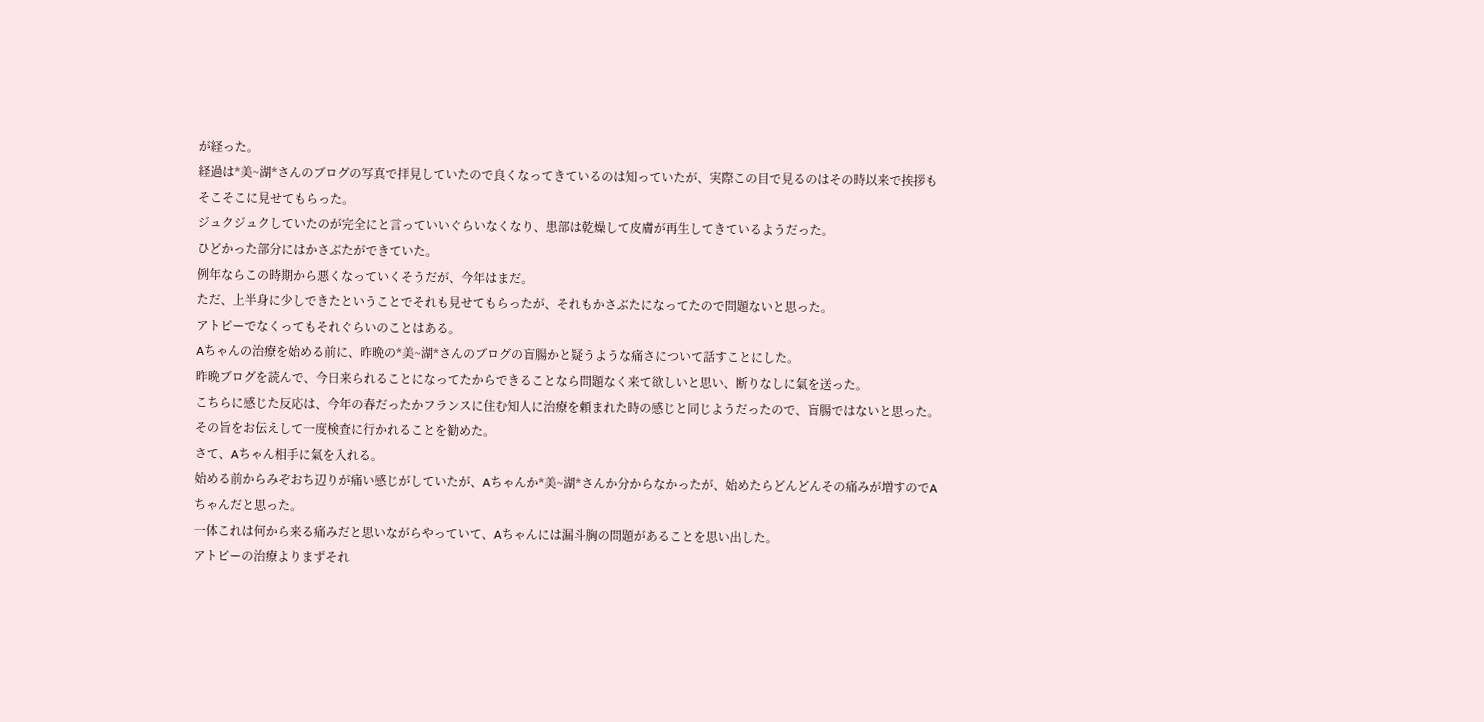が経った。
経過は*美~湖*さんのブログの写真で拝見していたので良くなってきているのは知っていたが、実際この目で見るのはその時以来で挨拶もそこそこに見せてもらった。
ジュクジュクしていたのが完全にと言っていいぐらいなくなり、患部は乾燥して皮膚が再生してきているようだった。
ひどかった部分にはかさぶたができていた。
例年ならこの時期から悪くなっていくそうだが、今年はまだ。
ただ、上半身に少しできたということでそれも見せてもらったが、それもかさぶたになってたので問題ないと思った。
アトピーでなくってもそれぐらいのことはある。
Aちゃんの治療を始める前に、昨晩の*美~湖*さんのブログの盲腸かと疑うような痛さについて話すことにした。
昨晩ブログを読んで、今日来られることになってたからできることなら問題なく来て欲しいと思い、断りなしに氣を送った。
こちらに感じた反応は、今年の春だったかフランスに住む知人に治療を頼まれた時の感じと同じようだったので、盲腸ではないと思った。
その旨をお伝えして一度検査に行かれることを勧めた。
さて、Aちゃん相手に氣を入れる。
始める前からみぞおち辺りが痛い感じがしていたが、Aちゃんか*美~湖*さんか分からなかったが、始めたらどんどんその痛みが増すのでAちゃんだと思った。
一体これは何から来る痛みだと思いながらやっていて、Aちゃんには漏斗胸の問題があることを思い出した。
アトピーの治療よりまずそれ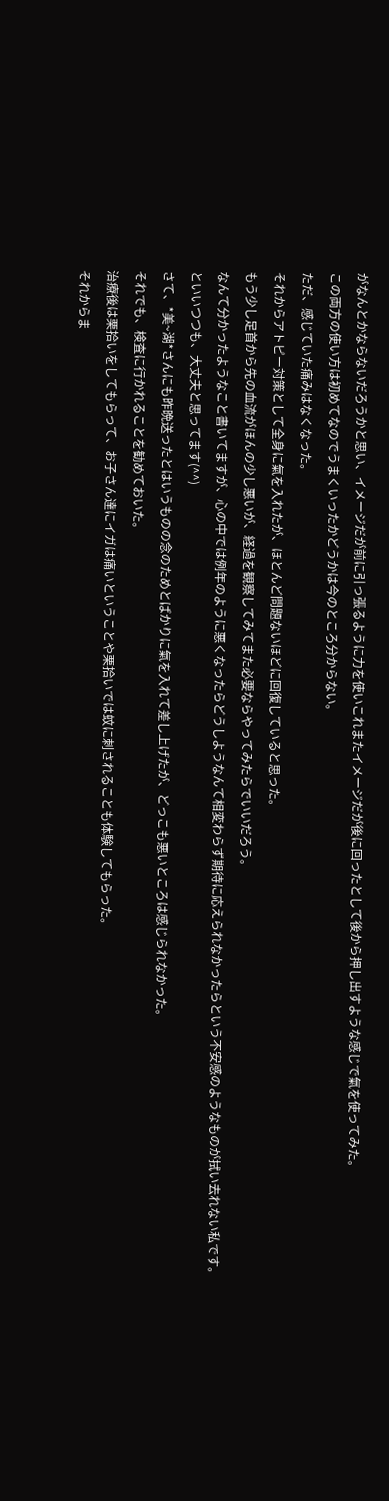がなんとかならないだろうかと思い、イメージだが前に引っ張るように力を使いこれまたイメージだが後に回ったとして後から押し出すような感じで氣を使ってみた。
この両方の使い方は初めてなのでうまくいったかどうかは今のところ分からない。
ただ、感じていた痛みはなくなった。
それからアトピー対策として全身に氣を入れたが、ほとんど問題ないほどに回復していると思った。
もう少し足首から先の血流がほんの少し悪いが、経過を観察してみてまた必要ならやってみたらでいいだろう。
なんて分かったようなこと書いてますが、心の中では例年のように悪くなったらどうしようなんて相変わらず期待に応えられなかったらという不安感のようなものが拭い去れない私です。
といいつつも、大丈夫と思ってます(^^)
さて、*美~湖*さんにも昨晩送ったとはいうものの念のためとばかりに氣を入れて差し上げたが、どっこも悪いところは感じられなかった。
それでも、検査に行かれることを勧めておいた。
治療後は栗拾いをしてもらって、お子さん達にイガは痛いということや栗拾いでは蚊に刺されることも体験してもらった。
それからま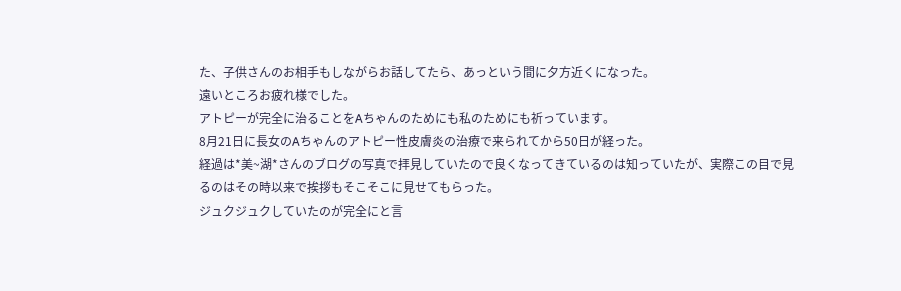た、子供さんのお相手もしながらお話してたら、あっという間に夕方近くになった。
遠いところお疲れ様でした。
アトピーが完全に治ることをAちゃんのためにも私のためにも祈っています。
8月21日に長女のAちゃんのアトピー性皮膚炎の治療で来られてから50日が経った。
経過は*美~湖*さんのブログの写真で拝見していたので良くなってきているのは知っていたが、実際この目で見るのはその時以来で挨拶もそこそこに見せてもらった。
ジュクジュクしていたのが完全にと言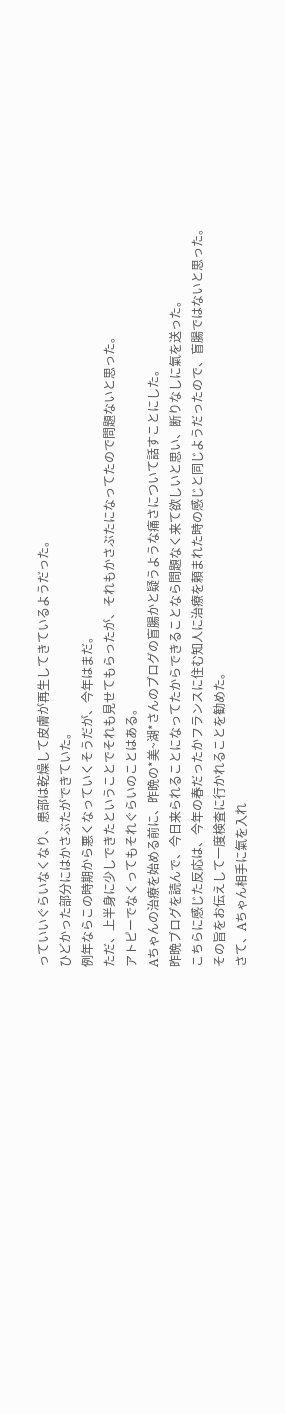っていいぐらいなくなり、患部は乾燥して皮膚が再生してきているようだった。
ひどかった部分にはかさぶたができていた。
例年ならこの時期から悪くなっていくそうだが、今年はまだ。
ただ、上半身に少しできたということでそれも見せてもらったが、それもかさぶたになってたので問題ないと思った。
アトピーでなくってもそれぐらいのことはある。
Aちゃんの治療を始める前に、昨晩の*美~湖*さんのブログの盲腸かと疑うような痛さについて話すことにした。
昨晩ブログを読んで、今日来られることになってたからできることなら問題なく来て欲しいと思い、断りなしに氣を送った。
こちらに感じた反応は、今年の春だったかフランスに住む知人に治療を頼まれた時の感じと同じようだったので、盲腸ではないと思った。
その旨をお伝えして一度検査に行かれることを勧めた。
さて、Aちゃん相手に氣を入れ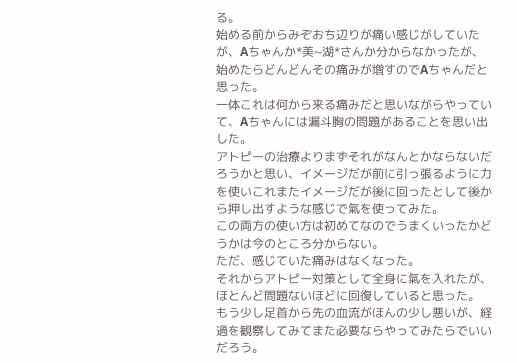る。
始める前からみぞおち辺りが痛い感じがしていたが、Aちゃんか*美~湖*さんか分からなかったが、始めたらどんどんその痛みが増すのでAちゃんだと思った。
一体これは何から来る痛みだと思いながらやっていて、Aちゃんには漏斗胸の問題があることを思い出した。
アトピーの治療よりまずそれがなんとかならないだろうかと思い、イメージだが前に引っ張るように力を使いこれまたイメージだが後に回ったとして後から押し出すような感じで氣を使ってみた。
この両方の使い方は初めてなのでうまくいったかどうかは今のところ分からない。
ただ、感じていた痛みはなくなった。
それからアトピー対策として全身に氣を入れたが、ほとんど問題ないほどに回復していると思った。
もう少し足首から先の血流がほんの少し悪いが、経過を観察してみてまた必要ならやってみたらでいいだろう。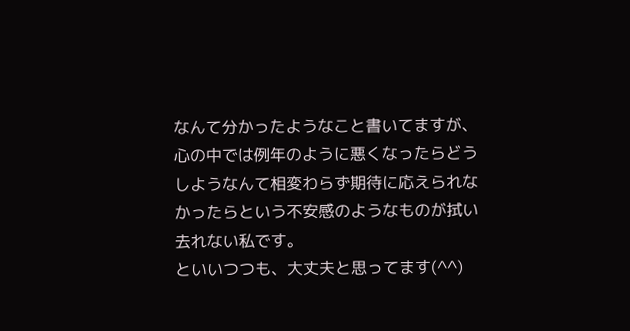なんて分かったようなこと書いてますが、心の中では例年のように悪くなったらどうしようなんて相変わらず期待に応えられなかったらという不安感のようなものが拭い去れない私です。
といいつつも、大丈夫と思ってます(^^)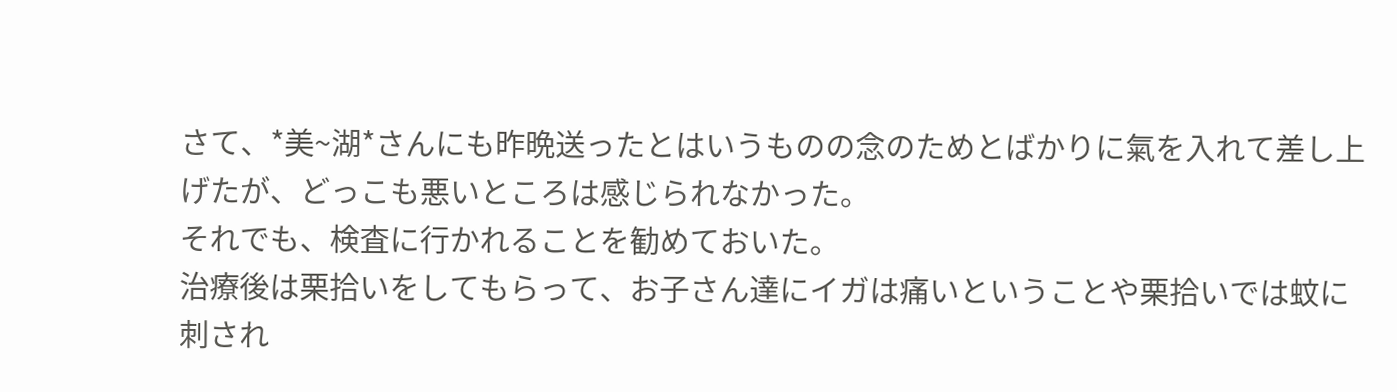さて、*美~湖*さんにも昨晩送ったとはいうものの念のためとばかりに氣を入れて差し上げたが、どっこも悪いところは感じられなかった。
それでも、検査に行かれることを勧めておいた。
治療後は栗拾いをしてもらって、お子さん達にイガは痛いということや栗拾いでは蚊に刺され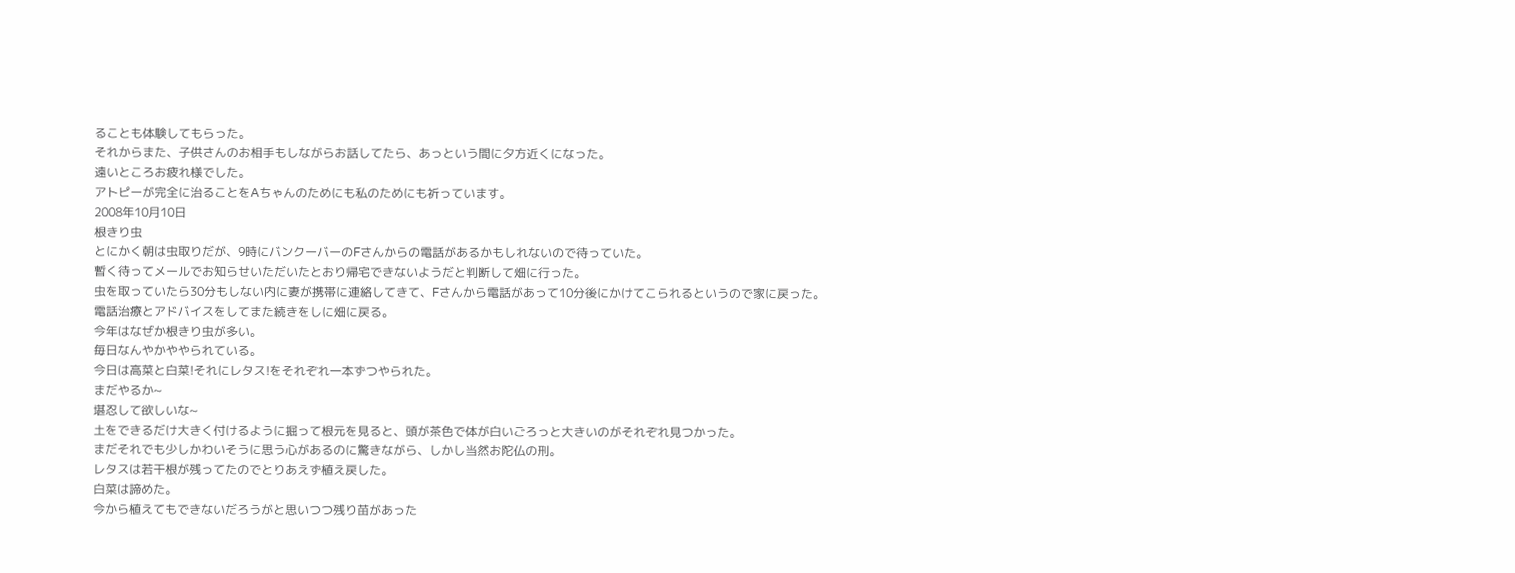ることも体験してもらった。
それからまた、子供さんのお相手もしながらお話してたら、あっという間に夕方近くになった。
遠いところお疲れ様でした。
アトピーが完全に治ることをAちゃんのためにも私のためにも祈っています。
2008年10月10日
根きり虫
とにかく朝は虫取りだが、9時にバンクーバーのFさんからの電話があるかもしれないので待っていた。
暫く待ってメールでお知らせいただいたとおり帰宅できないようだと判断して畑に行った。
虫を取っていたら30分もしない内に妻が携帯に連絡してきて、Fさんから電話があって10分後にかけてこられるというので家に戻った。
電話治療とアドバイスをしてまた続きをしに畑に戻る。
今年はなぜか根きり虫が多い。
毎日なんやかややられている。
今日は高菜と白菜!それにレタス!をそれぞれ一本ずつやられた。
まだやるか~
堪忍して欲しいな~
土をできるだけ大きく付けるように掘って根元を見ると、頭が茶色で体が白いごろっと大きいのがそれぞれ見つかった。
まだそれでも少しかわいそうに思う心があるのに驚きながら、しかし当然お陀仏の刑。
レタスは若干根が残ってたのでとりあえず植え戻した。
白菜は諦めた。
今から植えてもできないだろうがと思いつつ残り苗があった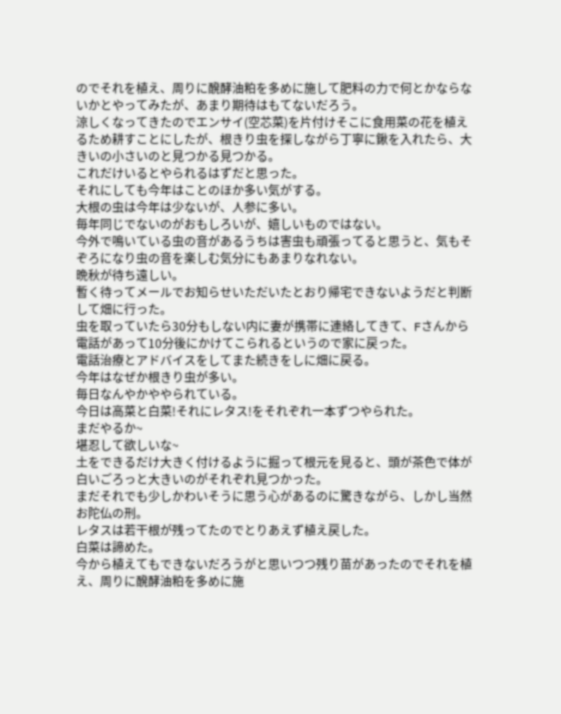のでそれを植え、周りに醗酵油粕を多めに施して肥料の力で何とかならないかとやってみたが、あまり期待はもてないだろう。
涼しくなってきたのでエンサイ(空芯菜)を片付けそこに食用菜の花を植えるため耕すことにしたが、根きり虫を探しながら丁寧に鍬を入れたら、大きいの小さいのと見つかる見つかる。
これだけいるとやられるはずだと思った。
それにしても今年はことのほか多い気がする。
大根の虫は今年は少ないが、人参に多い。
毎年同じでないのがおもしろいが、嬉しいものではない。
今外で鳴いている虫の音があるうちは害虫も頑張ってると思うと、気もそぞろになり虫の音を楽しむ気分にもあまりなれない。
晩秋が待ち遠しい。
暫く待ってメールでお知らせいただいたとおり帰宅できないようだと判断して畑に行った。
虫を取っていたら30分もしない内に妻が携帯に連絡してきて、Fさんから電話があって10分後にかけてこられるというので家に戻った。
電話治療とアドバイスをしてまた続きをしに畑に戻る。
今年はなぜか根きり虫が多い。
毎日なんやかややられている。
今日は高菜と白菜!それにレタス!をそれぞれ一本ずつやられた。
まだやるか~
堪忍して欲しいな~
土をできるだけ大きく付けるように掘って根元を見ると、頭が茶色で体が白いごろっと大きいのがそれぞれ見つかった。
まだそれでも少しかわいそうに思う心があるのに驚きながら、しかし当然お陀仏の刑。
レタスは若干根が残ってたのでとりあえず植え戻した。
白菜は諦めた。
今から植えてもできないだろうがと思いつつ残り苗があったのでそれを植え、周りに醗酵油粕を多めに施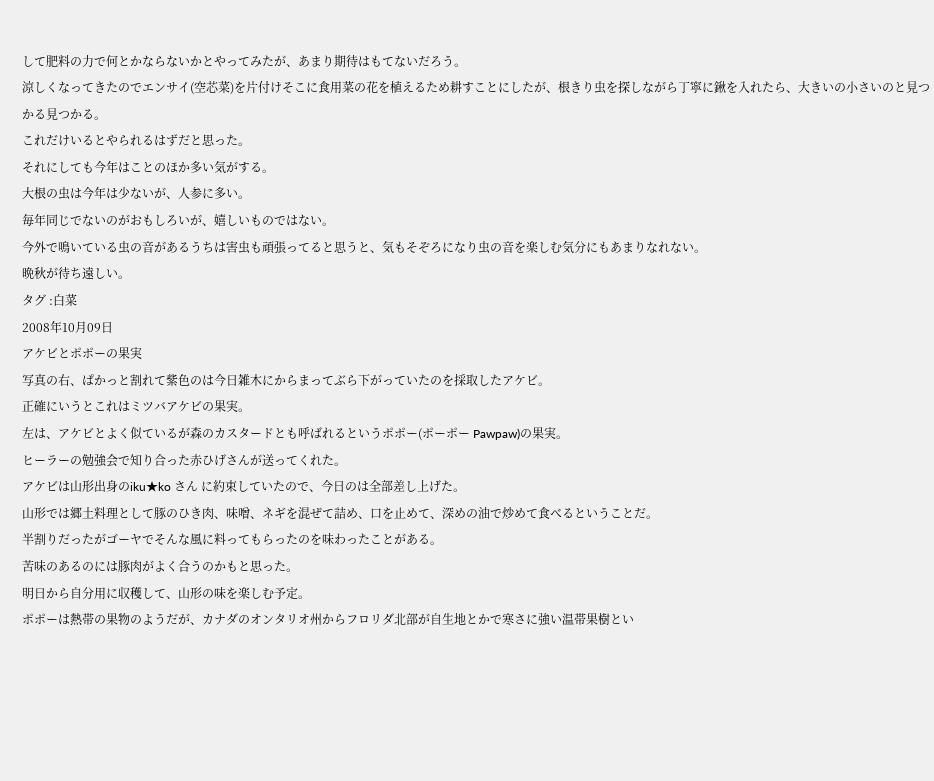して肥料の力で何とかならないかとやってみたが、あまり期待はもてないだろう。
涼しくなってきたのでエンサイ(空芯菜)を片付けそこに食用菜の花を植えるため耕すことにしたが、根きり虫を探しながら丁寧に鍬を入れたら、大きいの小さいのと見つかる見つかる。
これだけいるとやられるはずだと思った。
それにしても今年はことのほか多い気がする。
大根の虫は今年は少ないが、人参に多い。
毎年同じでないのがおもしろいが、嬉しいものではない。
今外で鳴いている虫の音があるうちは害虫も頑張ってると思うと、気もそぞろになり虫の音を楽しむ気分にもあまりなれない。
晩秋が待ち遠しい。
タグ :白菜
2008年10月09日
アケビとポポーの果実
写真の右、ぱかっと割れて紫色のは今日雑木にからまってぶら下がっていたのを採取したアケビ。
正確にいうとこれはミツバアケビの果実。
左は、アケビとよく似ているが森のカスタードとも呼ばれるというポポー(ポーポー Pawpaw)の果実。
ヒーラーの勉強会で知り合った赤ひげさんが送ってくれた。
アケビは山形出身のiku★ko さん に約束していたので、今日のは全部差し上げた。
山形では郷土料理として豚のひき肉、味噌、ネギを混ぜて詰め、口を止めて、深めの油で炒めて食べるということだ。
半割りだったがゴーヤでそんな風に料ってもらったのを味わったことがある。
苦味のあるのには豚肉がよく合うのかもと思った。
明日から自分用に収穫して、山形の味を楽しむ予定。
ポポーは熱帯の果物のようだが、カナダのオンタリオ州からフロリダ北部が自生地とかで寒さに強い温帯果樹とい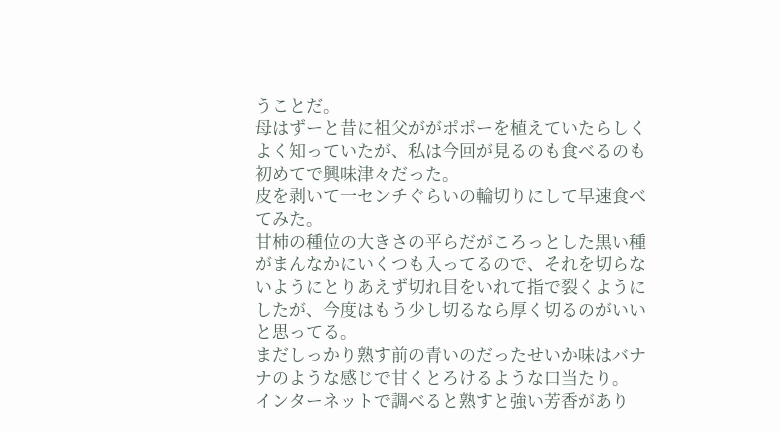うことだ。
母はずーと昔に祖父ががポポーを植えていたらしくよく知っていたが、私は今回が見るのも食べるのも初めてで興味津々だった。
皮を剥いて一センチぐらいの輪切りにして早速食べてみた。
甘柿の種位の大きさの平らだがころっとした黒い種がまんなかにいくつも入ってるので、それを切らないようにとりあえず切れ目をいれて指で裂くようにしたが、今度はもう少し切るなら厚く切るのがいいと思ってる。
まだしっかり熟す前の青いのだったせいか味はバナナのような感じで甘くとろけるような口当たり。
インターネットで調べると熟すと強い芳香があり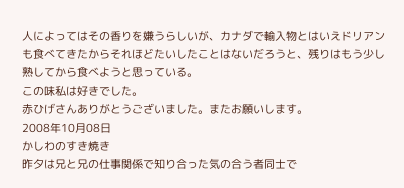人によってはその香りを嫌うらしいが、カナダで輸入物とはいえドリアンも食べてきたからそれほどたいしたことはないだろうと、残りはもう少し熟してから食べようと思っている。
この味私は好きでした。
赤ひげさんありがとうございました。またお願いします。
2008年10月08日
かしわのすき焼き
昨夕は兄と兄の仕事関係で知り合った気の合う者同士で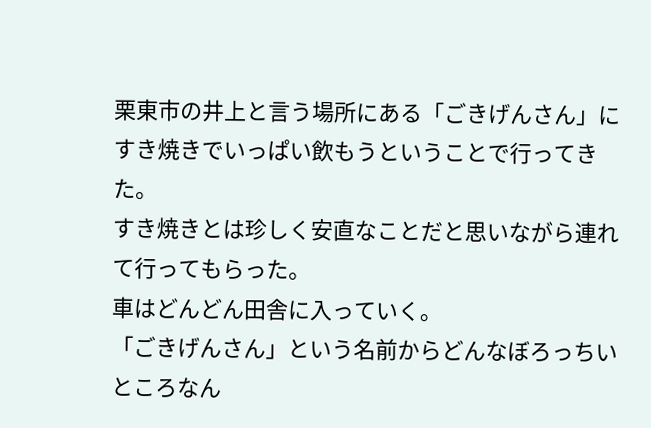栗東市の井上と言う場所にある「ごきげんさん」にすき焼きでいっぱい飲もうということで行ってきた。
すき焼きとは珍しく安直なことだと思いながら連れて行ってもらった。
車はどんどん田舎に入っていく。
「ごきげんさん」という名前からどんなぼろっちいところなん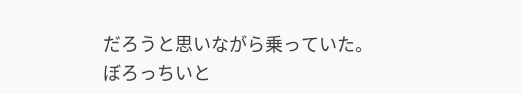だろうと思いながら乗っていた。
ぼろっちいと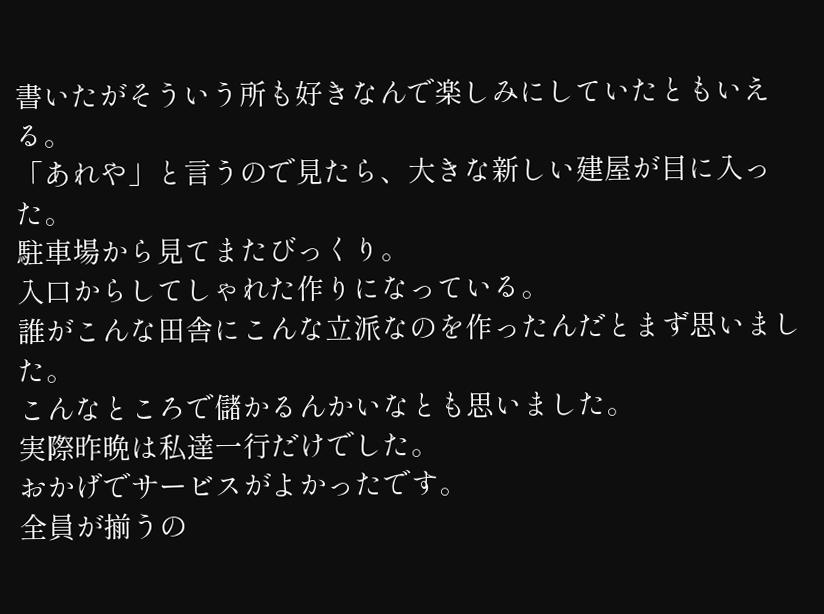書いたがそういう所も好きなんで楽しみにしていたともいえる。
「あれや」と言うので見たら、大きな新しい建屋が目に入った。
駐車場から見てまたびっくり。
入口からしてしゃれた作りになっている。
誰がこんな田舎にこんな立派なのを作ったんだとまず思いました。
こんなところで儲かるんかいなとも思いました。
実際昨晩は私達一行だけでした。
おかげでサービスがよかったです。
全員が揃うの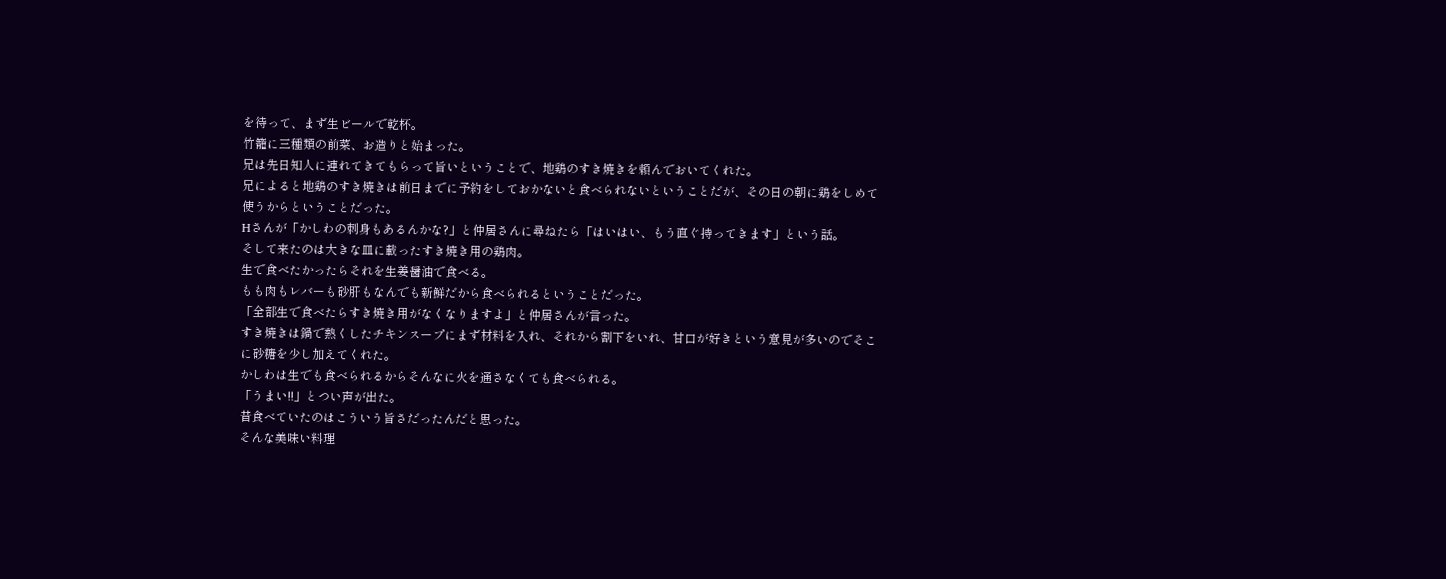を待って、まず生ビールで乾杯。
竹籠に三種類の前菜、お造りと始まった。
兄は先日知人に連れてきてもらって旨いということで、地鶏のすき焼きを頼んでおいてくれた。
兄によると地鶏のすき焼きは前日までに予約をしておかないと食べられないということだが、その日の朝に鶏をしめて使うからということだった。
Hさんが「かしわの刺身もあるんかな?」と仲居さんに尋ねたら「はいはい、もう直ぐ持ってきます」という話。
そして来たのは大きな皿に載ったすき焼き用の鶏肉。
生で食べたかったらそれを生姜醤油で食べる。
もも肉もレバーも砂肝もなんでも新鮮だから食べられるということだった。
「全部生で食べたらすき焼き用がなくなりますよ」と仲居さんが言った。
すき焼きは鍋で熱くしたチキンスープにまず材料を入れ、それから割下をいれ、甘口が好きという意見が多いのでそこに砂糖を少し加えてくれた。
かしわは生でも食べられるからそんなに火を通さなくても食べられる。
「うまい!!」とつい声が出た。
昔食べていたのはこういう旨さだったんだと思った。
そんな美味い料理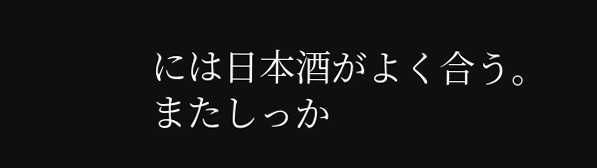には日本酒がよく合う。
またしっか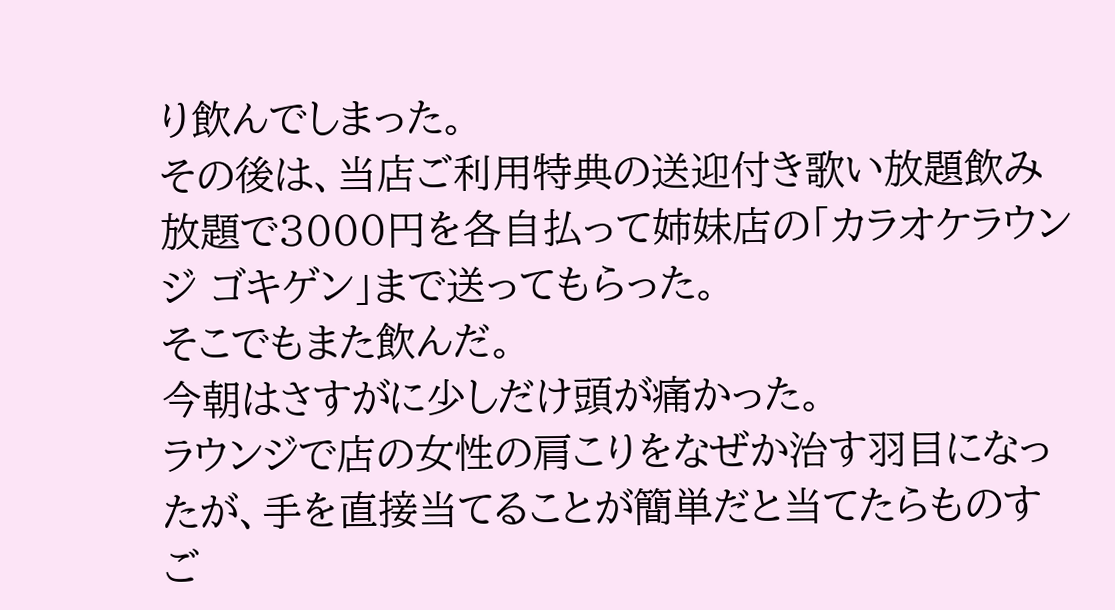り飲んでしまった。
その後は、当店ご利用特典の送迎付き歌い放題飲み放題で3000円を各自払って姉妹店の「カラオケラウンジ ゴキゲン」まで送ってもらった。
そこでもまた飲んだ。
今朝はさすがに少しだけ頭が痛かった。
ラウンジで店の女性の肩こりをなぜか治す羽目になったが、手を直接当てることが簡単だと当てたらものすご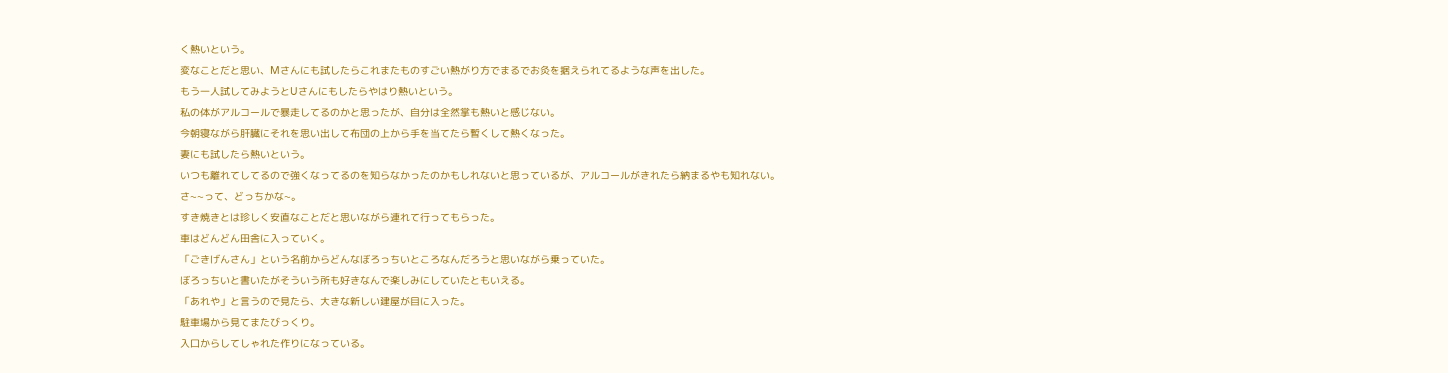く熱いという。
変なことだと思い、Mさんにも試したらこれまたものすごい熱がり方でまるでお灸を据えられてるような声を出した。
もう一人試してみようとUさんにもしたらやはり熱いという。
私の体がアルコールで暴走してるのかと思ったが、自分は全然掌も熱いと感じない。
今朝寝ながら肝臓にそれを思い出して布団の上から手を当てたら暫くして熱くなった。
妻にも試したら熱いという。
いつも離れてしてるので強くなってるのを知らなかったのかもしれないと思っているが、アルコールがきれたら納まるやも知れない。
さ~~って、どっちかな~。
すき焼きとは珍しく安直なことだと思いながら連れて行ってもらった。
車はどんどん田舎に入っていく。
「ごきげんさん」という名前からどんなぼろっちいところなんだろうと思いながら乗っていた。
ぼろっちいと書いたがそういう所も好きなんで楽しみにしていたともいえる。
「あれや」と言うので見たら、大きな新しい建屋が目に入った。
駐車場から見てまたびっくり。
入口からしてしゃれた作りになっている。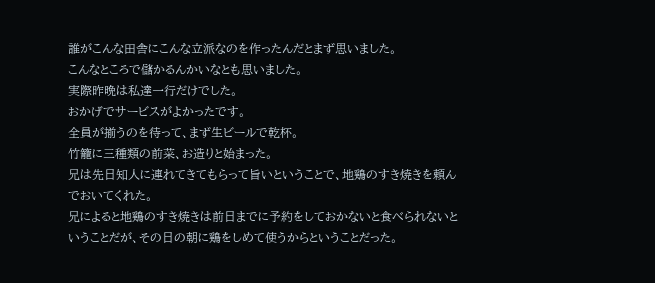誰がこんな田舎にこんな立派なのを作ったんだとまず思いました。
こんなところで儲かるんかいなとも思いました。
実際昨晩は私達一行だけでした。
おかげでサービスがよかったです。
全員が揃うのを待って、まず生ビールで乾杯。
竹籠に三種類の前菜、お造りと始まった。
兄は先日知人に連れてきてもらって旨いということで、地鶏のすき焼きを頼んでおいてくれた。
兄によると地鶏のすき焼きは前日までに予約をしておかないと食べられないということだが、その日の朝に鶏をしめて使うからということだった。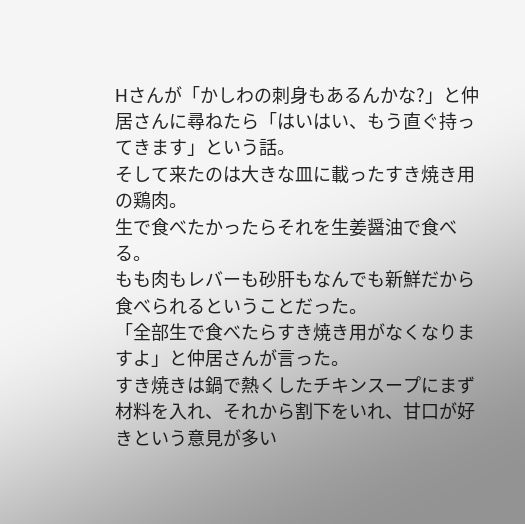Hさんが「かしわの刺身もあるんかな?」と仲居さんに尋ねたら「はいはい、もう直ぐ持ってきます」という話。
そして来たのは大きな皿に載ったすき焼き用の鶏肉。
生で食べたかったらそれを生姜醤油で食べる。
もも肉もレバーも砂肝もなんでも新鮮だから食べられるということだった。
「全部生で食べたらすき焼き用がなくなりますよ」と仲居さんが言った。
すき焼きは鍋で熱くしたチキンスープにまず材料を入れ、それから割下をいれ、甘口が好きという意見が多い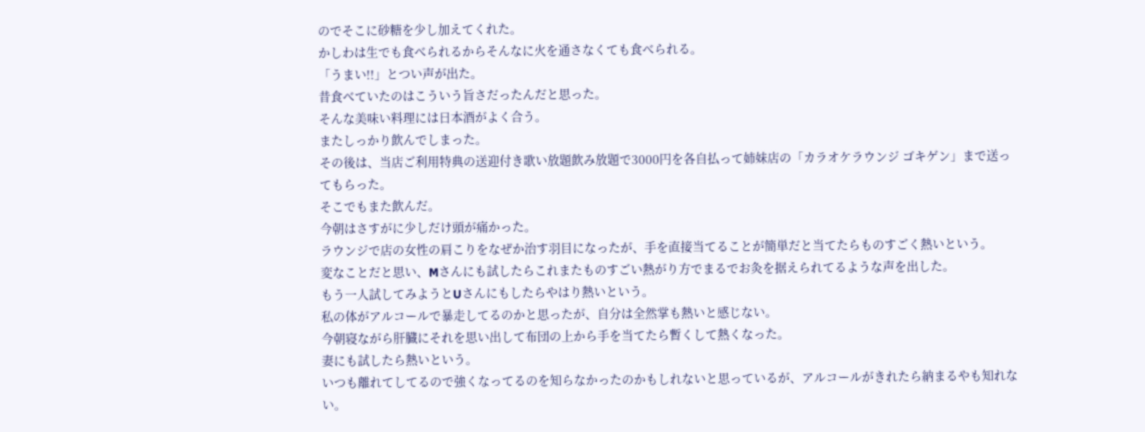のでそこに砂糖を少し加えてくれた。
かしわは生でも食べられるからそんなに火を通さなくても食べられる。
「うまい!!」とつい声が出た。
昔食べていたのはこういう旨さだったんだと思った。
そんな美味い料理には日本酒がよく合う。
またしっかり飲んでしまった。
その後は、当店ご利用特典の送迎付き歌い放題飲み放題で3000円を各自払って姉妹店の「カラオケラウンジ ゴキゲン」まで送ってもらった。
そこでもまた飲んだ。
今朝はさすがに少しだけ頭が痛かった。
ラウンジで店の女性の肩こりをなぜか治す羽目になったが、手を直接当てることが簡単だと当てたらものすごく熱いという。
変なことだと思い、Mさんにも試したらこれまたものすごい熱がり方でまるでお灸を据えられてるような声を出した。
もう一人試してみようとUさんにもしたらやはり熱いという。
私の体がアルコールで暴走してるのかと思ったが、自分は全然掌も熱いと感じない。
今朝寝ながら肝臓にそれを思い出して布団の上から手を当てたら暫くして熱くなった。
妻にも試したら熱いという。
いつも離れてしてるので強くなってるのを知らなかったのかもしれないと思っているが、アルコールがきれたら納まるやも知れない。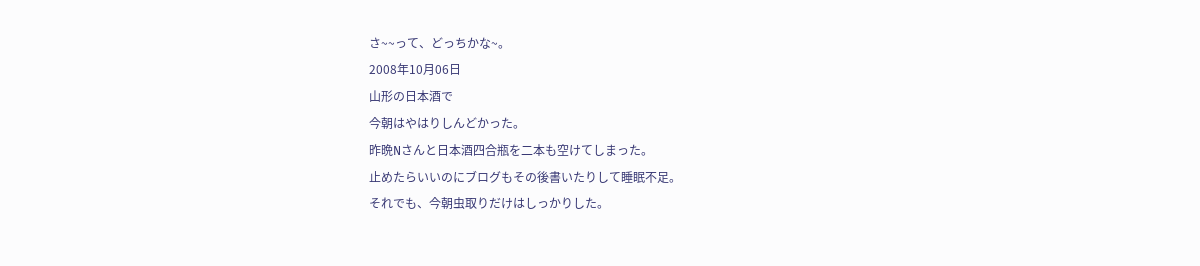さ~~って、どっちかな~。
2008年10月06日
山形の日本酒で
今朝はやはりしんどかった。
昨晩Nさんと日本酒四合瓶を二本も空けてしまった。
止めたらいいのにブログもその後書いたりして睡眠不足。
それでも、今朝虫取りだけはしっかりした。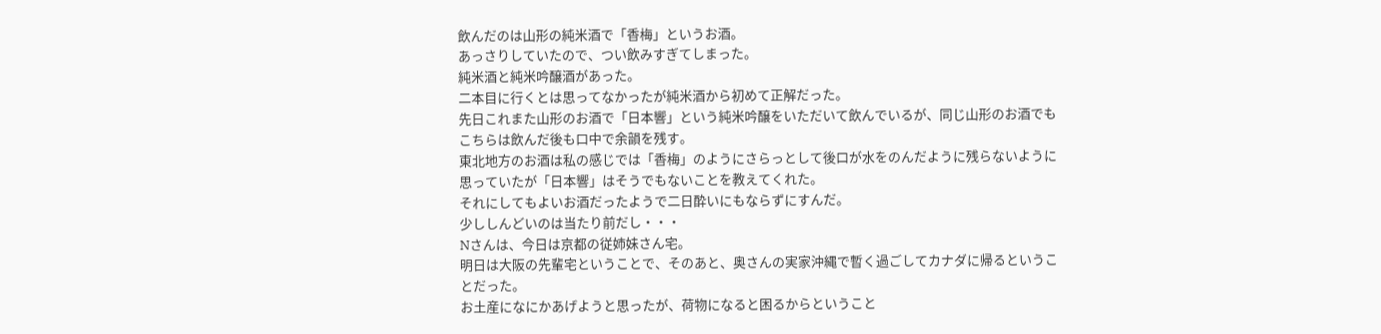飲んだのは山形の純米酒で「香梅」というお酒。
あっさりしていたので、つい飲みすぎてしまった。
純米酒と純米吟醸酒があった。
二本目に行くとは思ってなかったが純米酒から初めて正解だった。
先日これまた山形のお酒で「日本響」という純米吟醸をいただいて飲んでいるが、同じ山形のお酒でもこちらは飲んだ後も口中で余韻を残す。
東北地方のお酒は私の感じでは「香梅」のようにさらっとして後口が水をのんだように残らないように思っていたが「日本響」はそうでもないことを教えてくれた。
それにしてもよいお酒だったようで二日酔いにもならずにすんだ。
少ししんどいのは当たり前だし・・・
Nさんは、今日は京都の従姉妹さん宅。
明日は大阪の先輩宅ということで、そのあと、奥さんの実家沖縄で暫く過ごしてカナダに帰るということだった。
お土産になにかあげようと思ったが、荷物になると困るからということ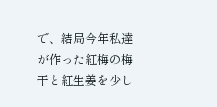で、結局今年私達が作った紅梅の梅干と紅生姜を少し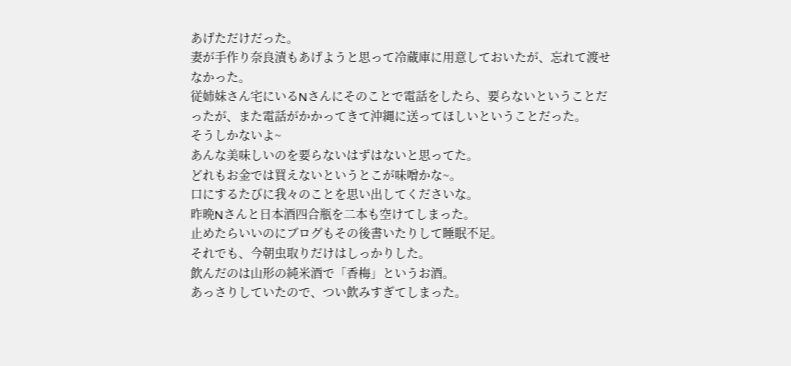あげただけだった。
妻が手作り奈良漬もあげようと思って冷蔵庫に用意しておいたが、忘れて渡せなかった。
従姉妹さん宅にいるNさんにそのことで電話をしたら、要らないということだったが、また電話がかかってきて沖縄に送ってほしいということだった。
そうしかないよ~
あんな美味しいのを要らないはずはないと思ってた。
どれもお金では買えないというとこが味噌かな~。
口にするたびに我々のことを思い出してくださいな。
昨晩Nさんと日本酒四合瓶を二本も空けてしまった。
止めたらいいのにブログもその後書いたりして睡眠不足。
それでも、今朝虫取りだけはしっかりした。
飲んだのは山形の純米酒で「香梅」というお酒。
あっさりしていたので、つい飲みすぎてしまった。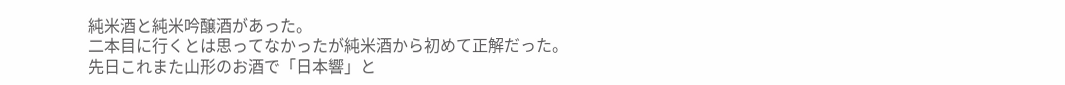純米酒と純米吟醸酒があった。
二本目に行くとは思ってなかったが純米酒から初めて正解だった。
先日これまた山形のお酒で「日本響」と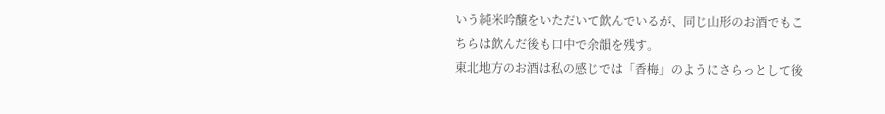いう純米吟醸をいただいて飲んでいるが、同じ山形のお酒でもこちらは飲んだ後も口中で余韻を残す。
東北地方のお酒は私の感じでは「香梅」のようにさらっとして後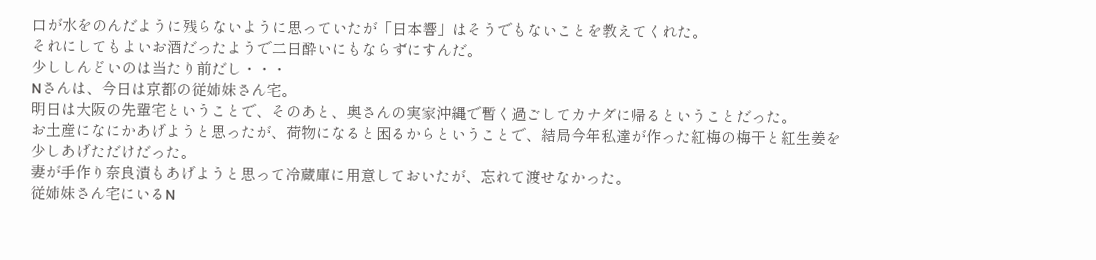口が水をのんだように残らないように思っていたが「日本響」はそうでもないことを教えてくれた。
それにしてもよいお酒だったようで二日酔いにもならずにすんだ。
少ししんどいのは当たり前だし・・・
Nさんは、今日は京都の従姉妹さん宅。
明日は大阪の先輩宅ということで、そのあと、奥さんの実家沖縄で暫く過ごしてカナダに帰るということだった。
お土産になにかあげようと思ったが、荷物になると困るからということで、結局今年私達が作った紅梅の梅干と紅生姜を少しあげただけだった。
妻が手作り奈良漬もあげようと思って冷蔵庫に用意しておいたが、忘れて渡せなかった。
従姉妹さん宅にいるN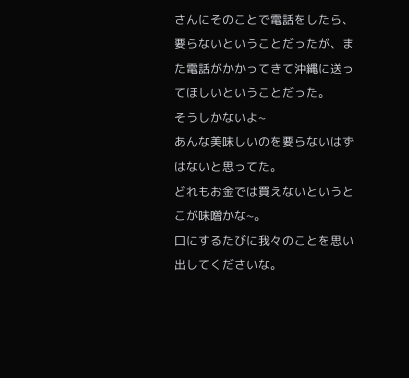さんにそのことで電話をしたら、要らないということだったが、また電話がかかってきて沖縄に送ってほしいということだった。
そうしかないよ~
あんな美味しいのを要らないはずはないと思ってた。
どれもお金では買えないというとこが味噌かな~。
口にするたびに我々のことを思い出してくださいな。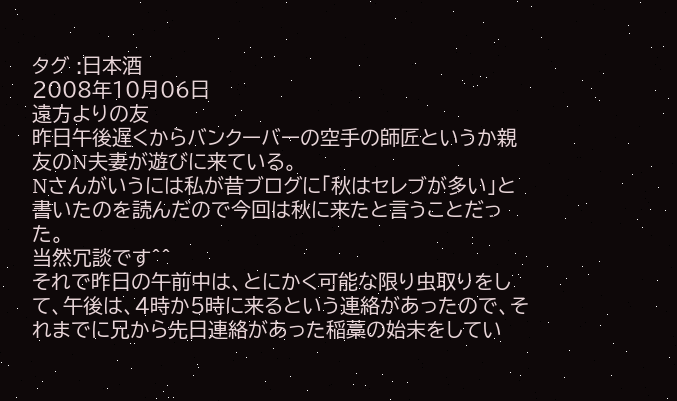タグ :日本酒
2008年10月06日
遠方よりの友
昨日午後遅くからバンクーバーの空手の師匠というか親友のN夫妻が遊びに来ている。
Nさんがいうには私が昔ブログに「秋はセレブが多い」と書いたのを読んだので今回は秋に来たと言うことだった。
当然冗談です^^
それで昨日の午前中は、とにかく可能な限り虫取りをして、午後は、4時か5時に来るという連絡があったので、それまでに兄から先日連絡があった稲藁の始末をしてい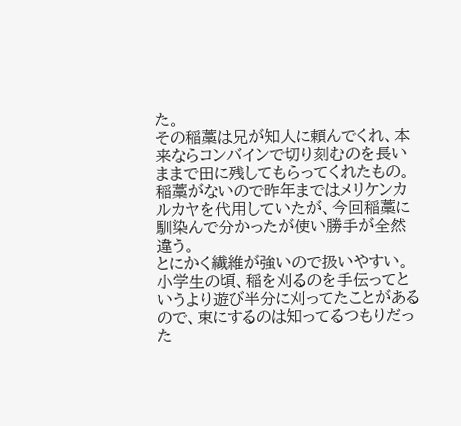た。
その稲藁は兄が知人に頼んでくれ、本来ならコンバインで切り刻むのを長いままで田に残してもらってくれたもの。
稲藁がないので昨年まではメリケンカルカヤを代用していたが、今回稲藁に馴染んで分かったが使い勝手が全然違う。
とにかく繊維が強いので扱いやすい。
小学生の頃、稲を刈るのを手伝ってというより遊び半分に刈ってたことがあるので、束にするのは知ってるつもりだった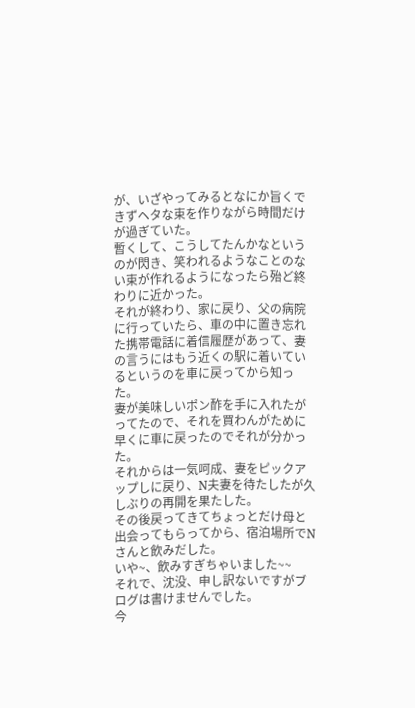が、いざやってみるとなにか旨くできずヘタな束を作りながら時間だけが過ぎていた。
暫くして、こうしてたんかなというのが閃き、笑われるようなことのない束が作れるようになったら殆ど終わりに近かった。
それが終わり、家に戻り、父の病院に行っていたら、車の中に置き忘れた携帯電話に着信履歴があって、妻の言うにはもう近くの駅に着いているというのを車に戻ってから知った。
妻が美味しいポン酢を手に入れたがってたので、それを買わんがために早くに車に戻ったのでそれが分かった。
それからは一気呵成、妻をピックアップしに戻り、N夫妻を待たしたが久しぶりの再開を果たした。
その後戻ってきてちょっとだけ母と出会ってもらってから、宿泊場所でNさんと飲みだした。
いや~、飲みすぎちゃいました~~
それで、沈没、申し訳ないですがブログは書けませんでした。
今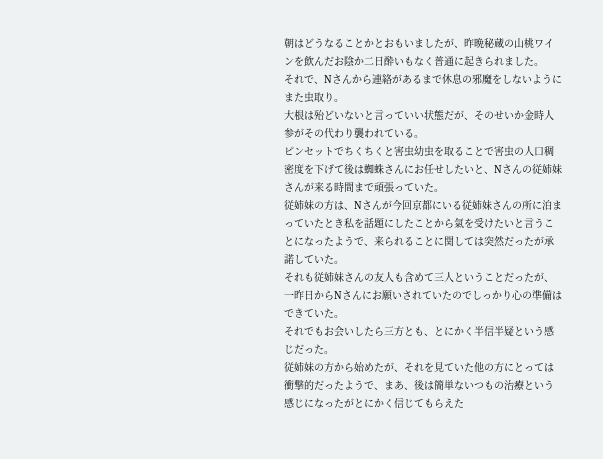朝はどうなることかとおもいましたが、昨晩秘蔵の山桃ワインを飲んだお陰か二日酔いもなく普通に起きられました。
それで、Nさんから連絡があるまで休息の邪魔をしないようにまた虫取り。
大根は殆どいないと言っていい状態だが、そのせいか金時人参がその代わり襲われている。
ピンセットでちくちくと害虫幼虫を取ることで害虫の人口稠密度を下げて後は蜘蛛さんにお任せしたいと、Nさんの従姉妹さんが来る時間まで頑張っていた。
従姉妹の方は、Nさんが今回京都にいる従姉妹さんの所に泊まっていたとき私を話題にしたことから氣を受けたいと言うことになったようで、来られることに関しては突然だったが承諾していた。
それも従姉妹さんの友人も含めて三人ということだったが、一昨日からNさんにお願いされていたのでしっかり心の準備はできていた。
それでもお会いしたら三方とも、とにかく半信半疑という感じだった。
従姉妹の方から始めたが、それを見ていた他の方にとっては衝撃的だったようで、まあ、後は簡単ないつもの治療という感じになったがとにかく信じてもらえた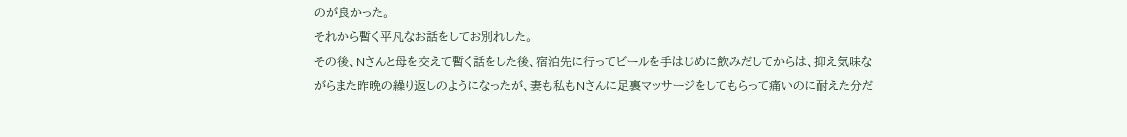のが良かった。
それから暫く平凡なお話をしてお別れした。
その後、Nさんと母を交えて暫く話をした後、宿泊先に行ってビールを手はじめに飲みだしてからは、抑え気味ながらまた昨晩の繰り返しのようになったが、妻も私もNさんに足裏マッサージをしてもらって痛いのに耐えた分だ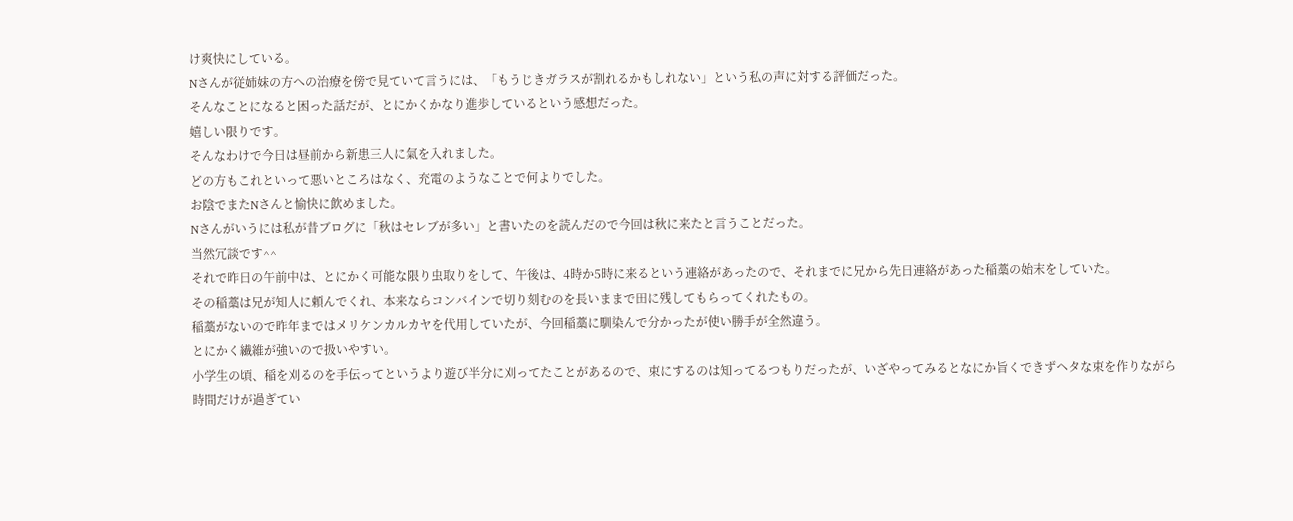け爽快にしている。
Nさんが従姉妹の方への治療を傍で見ていて言うには、「もうじきガラスが割れるかもしれない」という私の声に対する評価だった。
そんなことになると困った話だが、とにかくかなり進歩しているという感想だった。
嬉しい限りです。
そんなわけで今日は昼前から新患三人に氣を入れました。
どの方もこれといって悪いところはなく、充電のようなことで何よりでした。
お陰でまたNさんと愉快に飲めました。
Nさんがいうには私が昔ブログに「秋はセレブが多い」と書いたのを読んだので今回は秋に来たと言うことだった。
当然冗談です^^
それで昨日の午前中は、とにかく可能な限り虫取りをして、午後は、4時か5時に来るという連絡があったので、それまでに兄から先日連絡があった稲藁の始末をしていた。
その稲藁は兄が知人に頼んでくれ、本来ならコンバインで切り刻むのを長いままで田に残してもらってくれたもの。
稲藁がないので昨年まではメリケンカルカヤを代用していたが、今回稲藁に馴染んで分かったが使い勝手が全然違う。
とにかく繊維が強いので扱いやすい。
小学生の頃、稲を刈るのを手伝ってというより遊び半分に刈ってたことがあるので、束にするのは知ってるつもりだったが、いざやってみるとなにか旨くできずヘタな束を作りながら時間だけが過ぎてい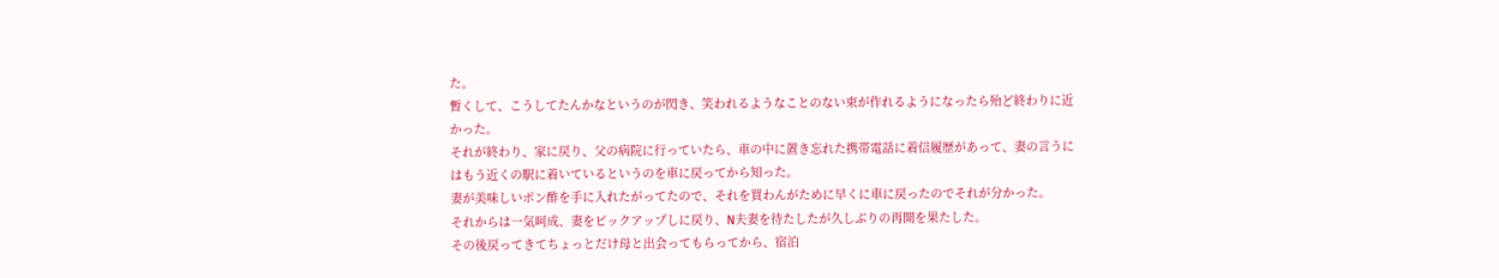た。
暫くして、こうしてたんかなというのが閃き、笑われるようなことのない束が作れるようになったら殆ど終わりに近かった。
それが終わり、家に戻り、父の病院に行っていたら、車の中に置き忘れた携帯電話に着信履歴があって、妻の言うにはもう近くの駅に着いているというのを車に戻ってから知った。
妻が美味しいポン酢を手に入れたがってたので、それを買わんがために早くに車に戻ったのでそれが分かった。
それからは一気呵成、妻をピックアップしに戻り、N夫妻を待たしたが久しぶりの再開を果たした。
その後戻ってきてちょっとだけ母と出会ってもらってから、宿泊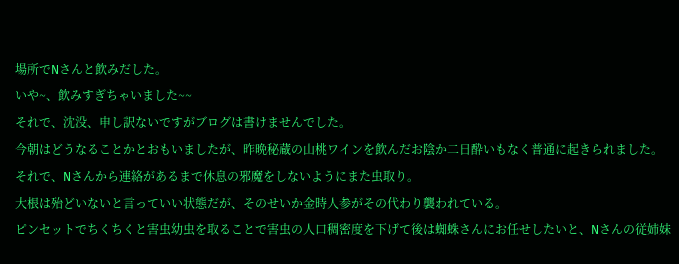場所でNさんと飲みだした。
いや~、飲みすぎちゃいました~~
それで、沈没、申し訳ないですがブログは書けませんでした。
今朝はどうなることかとおもいましたが、昨晩秘蔵の山桃ワインを飲んだお陰か二日酔いもなく普通に起きられました。
それで、Nさんから連絡があるまで休息の邪魔をしないようにまた虫取り。
大根は殆どいないと言っていい状態だが、そのせいか金時人参がその代わり襲われている。
ピンセットでちくちくと害虫幼虫を取ることで害虫の人口稠密度を下げて後は蜘蛛さんにお任せしたいと、Nさんの従姉妹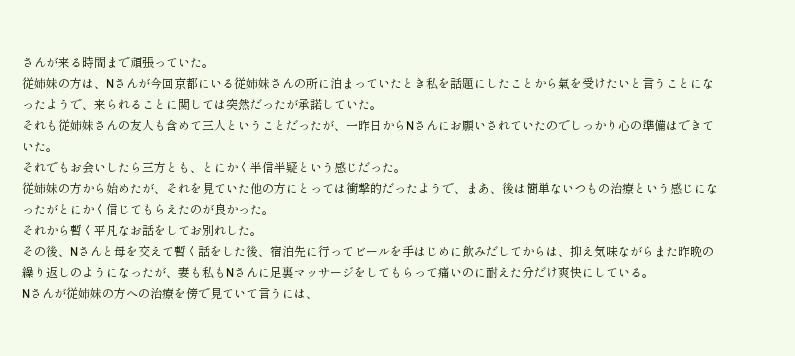さんが来る時間まで頑張っていた。
従姉妹の方は、Nさんが今回京都にいる従姉妹さんの所に泊まっていたとき私を話題にしたことから氣を受けたいと言うことになったようで、来られることに関しては突然だったが承諾していた。
それも従姉妹さんの友人も含めて三人ということだったが、一昨日からNさんにお願いされていたのでしっかり心の準備はできていた。
それでもお会いしたら三方とも、とにかく半信半疑という感じだった。
従姉妹の方から始めたが、それを見ていた他の方にとっては衝撃的だったようで、まあ、後は簡単ないつもの治療という感じになったがとにかく信じてもらえたのが良かった。
それから暫く平凡なお話をしてお別れした。
その後、Nさんと母を交えて暫く話をした後、宿泊先に行ってビールを手はじめに飲みだしてからは、抑え気味ながらまた昨晩の繰り返しのようになったが、妻も私もNさんに足裏マッサージをしてもらって痛いのに耐えた分だけ爽快にしている。
Nさんが従姉妹の方への治療を傍で見ていて言うには、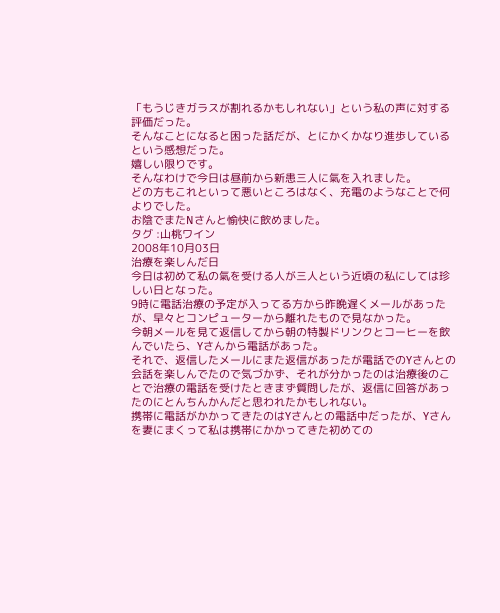「もうじきガラスが割れるかもしれない」という私の声に対する評価だった。
そんなことになると困った話だが、とにかくかなり進歩しているという感想だった。
嬉しい限りです。
そんなわけで今日は昼前から新患三人に氣を入れました。
どの方もこれといって悪いところはなく、充電のようなことで何よりでした。
お陰でまたNさんと愉快に飲めました。
タグ :山桃ワイン
2008年10月03日
治療を楽しんだ日
今日は初めて私の氣を受ける人が三人という近頃の私にしては珍しい日となった。
9時に電話治療の予定が入ってる方から昨晩遅くメールがあったが、早々とコンピューターから離れたもので見なかった。
今朝メールを見て返信してから朝の特製ドリンクとコーヒーを飲んでいたら、Yさんから電話があった。
それで、返信したメールにまた返信があったが電話でのYさんとの会話を楽しんでたので気づかず、それが分かったのは治療後のことで治療の電話を受けたときまず質問したが、返信に回答があったのにとんちんかんだと思われたかもしれない。
携帯に電話がかかってきたのはYさんとの電話中だったが、Yさんを妻にまくって私は携帯にかかってきた初めての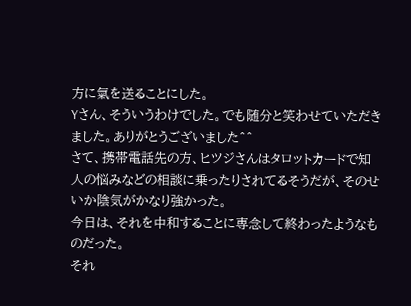方に氣を送ることにした。
Yさん、そういうわけでした。でも随分と笑わせていただきました。ありがとうございました^^
さて、携帯電話先の方、ヒツジさんはタロットカードで知人の悩みなどの相談に乗ったりされてるそうだが、そのせいか陰気がかなり強かった。
今日は、それを中和することに専念して終わったようなものだった。
それ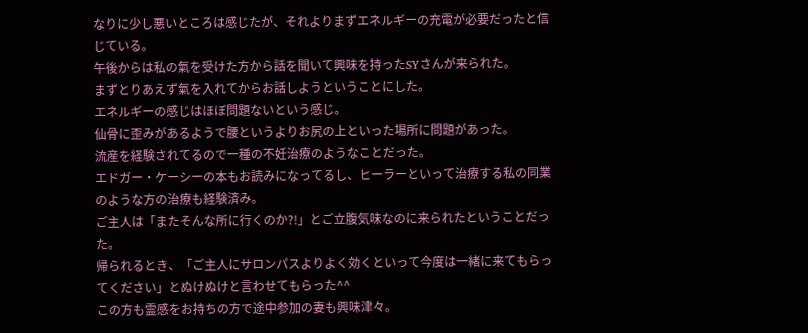なりに少し悪いところは感じたが、それよりまずエネルギーの充電が必要だったと信じている。
午後からは私の氣を受けた方から話を聞いて興味を持ったSYさんが来られた。
まずとりあえず氣を入れてからお話しようということにした。
エネルギーの感じはほぼ問題ないという感じ。
仙骨に歪みがあるようで腰というよりお尻の上といった場所に問題があった。
流産を経験されてるので一種の不妊治療のようなことだった。
エドガー・ケーシーの本もお読みになってるし、ヒーラーといって治療する私の同業のような方の治療も経験済み。
ご主人は「またそんな所に行くのか?!」とご立腹気味なのに来られたということだった。
帰られるとき、「ご主人にサロンパスよりよく効くといって今度は一緒に来てもらってください」とぬけぬけと言わせてもらった^^
この方も霊感をお持ちの方で途中参加の妻も興味津々。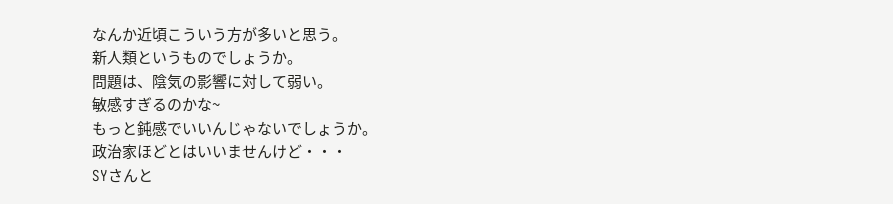なんか近頃こういう方が多いと思う。
新人類というものでしょうか。
問題は、陰気の影響に対して弱い。
敏感すぎるのかな~
もっと鈍感でいいんじゃないでしょうか。
政治家ほどとはいいませんけど・・・
SYさんと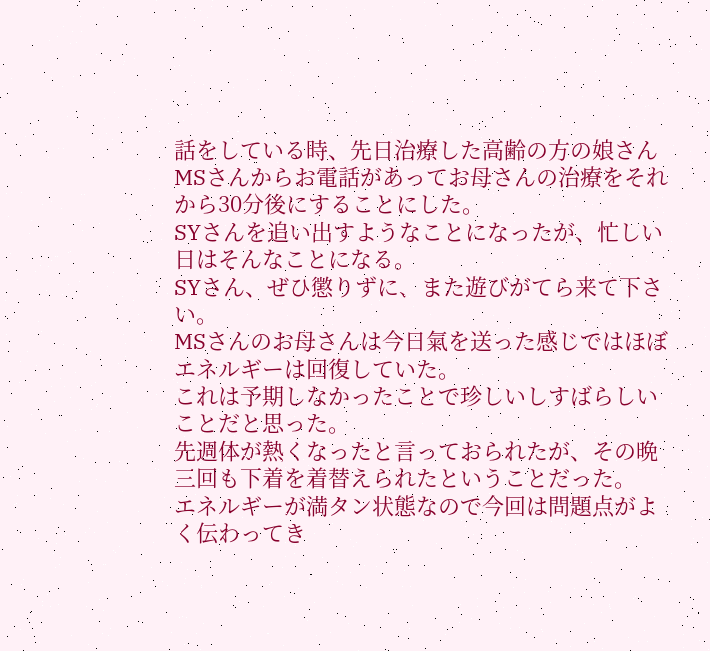話をしている時、先日治療した高齢の方の娘さんMSさんからお電話があってお母さんの治療をそれから30分後にすることにした。
SYさんを追い出すようなことになったが、忙しい日はそんなことになる。
SYさん、ぜひ懲りずに、また遊びがてら来て下さい。
MSさんのお母さんは今日氣を送った感じではほぼエネルギーは回復していた。
これは予期しなかったことで珍しいしすばらしいことだと思った。
先週体が熱くなったと言っておられたが、その晩三回も下着を着替えられたということだった。
エネルギーが満タン状態なので今回は問題点がよく伝わってき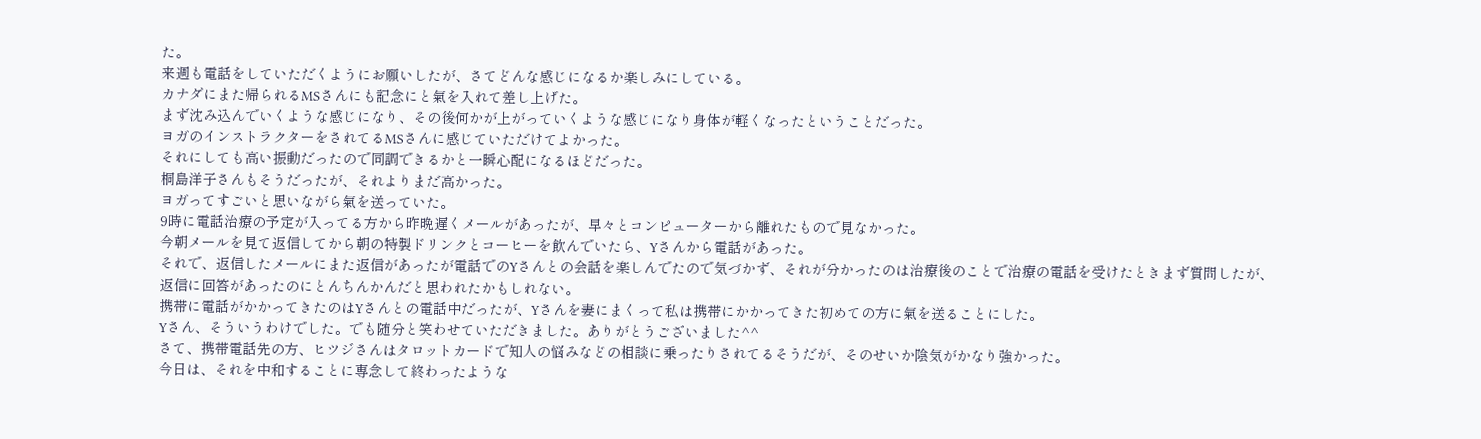た。
来週も電話をしていただくようにお願いしたが、さてどんな感じになるか楽しみにしている。
カナダにまた帰られるMSさんにも記念にと氣を入れて差し上げた。
まず沈み込んでいくような感じになり、その後何かが上がっていくような感じになり身体が軽くなったということだった。
ヨガのインストラクターをされてるMSさんに感じていただけてよかった。
それにしても高い振動だったので同調できるかと一瞬心配になるほどだった。
桐島洋子さんもそうだったが、それよりまだ高かった。
ヨガってすごいと思いながら氣を送っていた。
9時に電話治療の予定が入ってる方から昨晩遅くメールがあったが、早々とコンピューターから離れたもので見なかった。
今朝メールを見て返信してから朝の特製ドリンクとコーヒーを飲んでいたら、Yさんから電話があった。
それで、返信したメールにまた返信があったが電話でのYさんとの会話を楽しんでたので気づかず、それが分かったのは治療後のことで治療の電話を受けたときまず質問したが、返信に回答があったのにとんちんかんだと思われたかもしれない。
携帯に電話がかかってきたのはYさんとの電話中だったが、Yさんを妻にまくって私は携帯にかかってきた初めての方に氣を送ることにした。
Yさん、そういうわけでした。でも随分と笑わせていただきました。ありがとうございました^^
さて、携帯電話先の方、ヒツジさんはタロットカードで知人の悩みなどの相談に乗ったりされてるそうだが、そのせいか陰気がかなり強かった。
今日は、それを中和することに専念して終わったような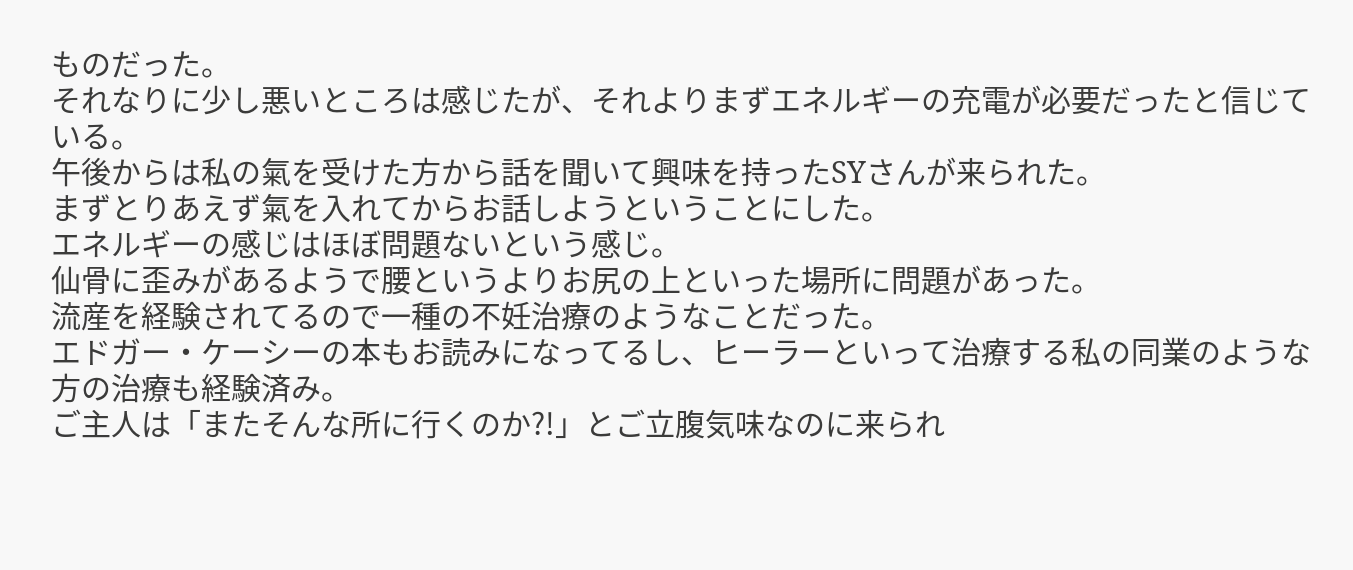ものだった。
それなりに少し悪いところは感じたが、それよりまずエネルギーの充電が必要だったと信じている。
午後からは私の氣を受けた方から話を聞いて興味を持ったSYさんが来られた。
まずとりあえず氣を入れてからお話しようということにした。
エネルギーの感じはほぼ問題ないという感じ。
仙骨に歪みがあるようで腰というよりお尻の上といった場所に問題があった。
流産を経験されてるので一種の不妊治療のようなことだった。
エドガー・ケーシーの本もお読みになってるし、ヒーラーといって治療する私の同業のような方の治療も経験済み。
ご主人は「またそんな所に行くのか?!」とご立腹気味なのに来られ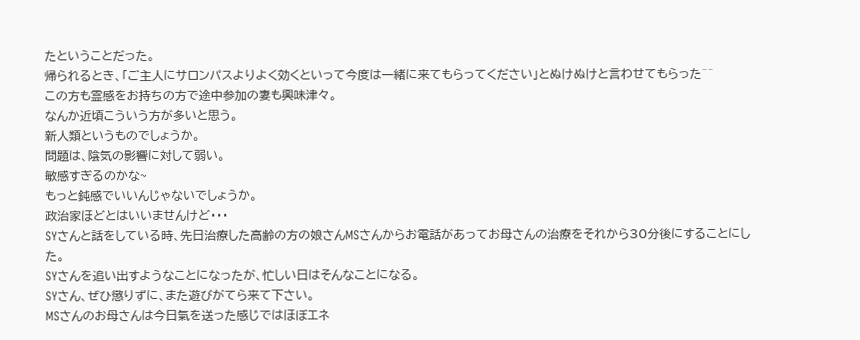たということだった。
帰られるとき、「ご主人にサロンパスよりよく効くといって今度は一緒に来てもらってください」とぬけぬけと言わせてもらった^^
この方も霊感をお持ちの方で途中参加の妻も興味津々。
なんか近頃こういう方が多いと思う。
新人類というものでしょうか。
問題は、陰気の影響に対して弱い。
敏感すぎるのかな~
もっと鈍感でいいんじゃないでしょうか。
政治家ほどとはいいませんけど・・・
SYさんと話をしている時、先日治療した高齢の方の娘さんMSさんからお電話があってお母さんの治療をそれから30分後にすることにした。
SYさんを追い出すようなことになったが、忙しい日はそんなことになる。
SYさん、ぜひ懲りずに、また遊びがてら来て下さい。
MSさんのお母さんは今日氣を送った感じではほぼエネ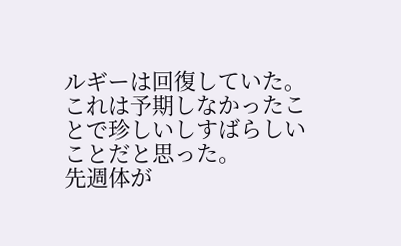ルギーは回復していた。
これは予期しなかったことで珍しいしすばらしいことだと思った。
先週体が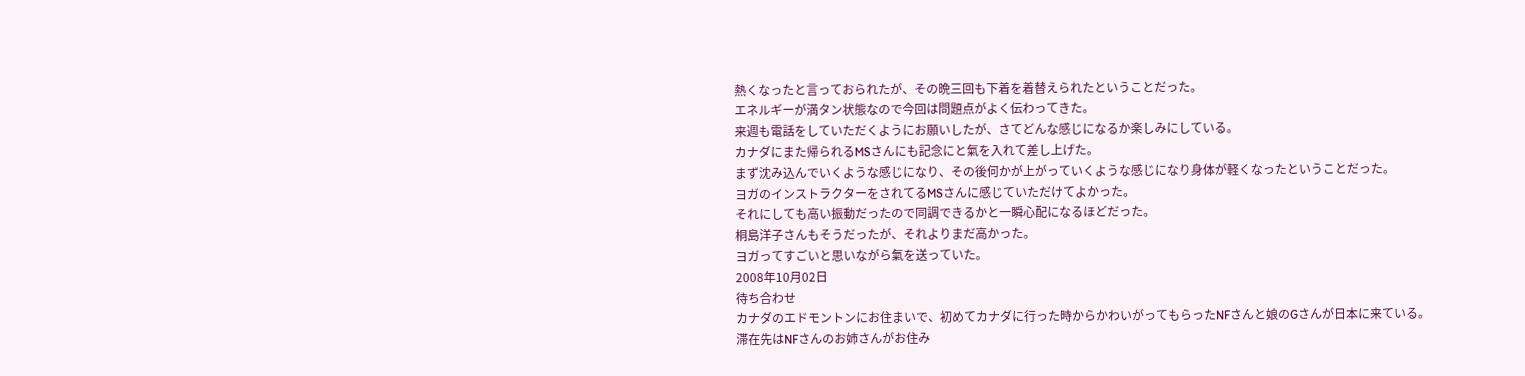熱くなったと言っておられたが、その晩三回も下着を着替えられたということだった。
エネルギーが満タン状態なので今回は問題点がよく伝わってきた。
来週も電話をしていただくようにお願いしたが、さてどんな感じになるか楽しみにしている。
カナダにまた帰られるMSさんにも記念にと氣を入れて差し上げた。
まず沈み込んでいくような感じになり、その後何かが上がっていくような感じになり身体が軽くなったということだった。
ヨガのインストラクターをされてるMSさんに感じていただけてよかった。
それにしても高い振動だったので同調できるかと一瞬心配になるほどだった。
桐島洋子さんもそうだったが、それよりまだ高かった。
ヨガってすごいと思いながら氣を送っていた。
2008年10月02日
待ち合わせ
カナダのエドモントンにお住まいで、初めてカナダに行った時からかわいがってもらったNFさんと娘のGさんが日本に来ている。
滞在先はNFさんのお姉さんがお住み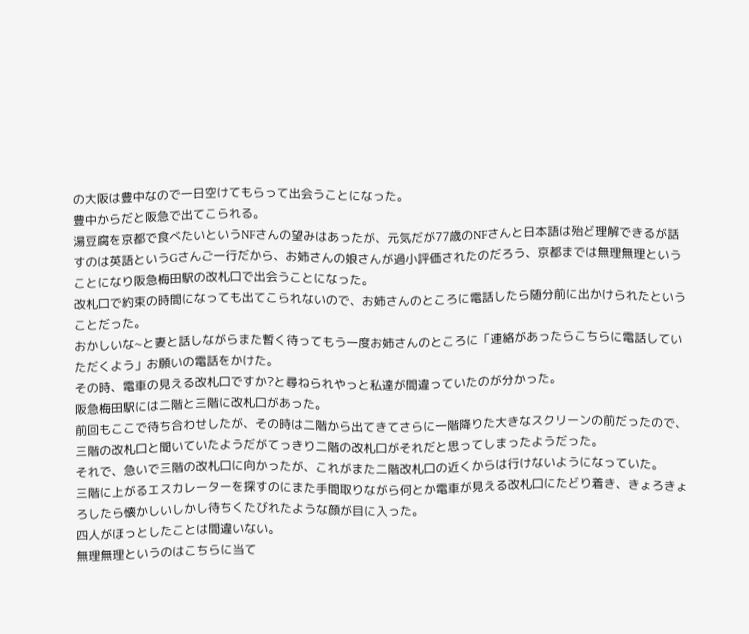の大阪は豊中なので一日空けてもらって出会うことになった。
豊中からだと阪急で出てこられる。
湯豆腐を京都で食べたいというNFさんの望みはあったが、元気だが77歳のNFさんと日本語は殆ど理解できるが話すのは英語というGさんご一行だから、お姉さんの娘さんが過小評価されたのだろう、京都までは無理無理ということになり阪急梅田駅の改札口で出会うことになった。
改札口で約束の時間になっても出てこられないので、お姉さんのところに電話したら随分前に出かけられたということだった。
おかしいな~と妻と話しながらまた暫く待ってもう一度お姉さんのところに「連絡があったらこちらに電話していただくよう」お願いの電話をかけた。
その時、電車の見える改札口ですか?と尋ねられやっと私達が間違っていたのが分かった。
阪急梅田駅には二階と三階に改札口があった。
前回もここで待ち合わせしたが、その時は二階から出てきてさらに一階降りた大きなスクリーンの前だったので、三階の改札口と聞いていたようだがてっきり二階の改札口がそれだと思ってしまったようだった。
それで、急いで三階の改札口に向かったが、これがまた二階改札口の近くからは行けないようになっていた。
三階に上がるエスカレーターを探すのにまた手間取りながら何とか電車が見える改札口にたどり着き、きょろきょろしたら懐かしいしかし待ちくたびれたような顔が目に入った。
四人がほっとしたことは間違いない。
無理無理というのはこちらに当て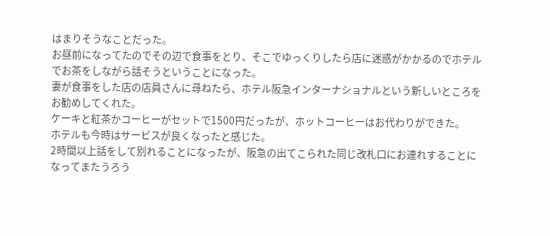はまりそうなことだった。
お昼前になってたのでその辺で食事をとり、そこでゆっくりしたら店に迷惑がかかるのでホテルでお茶をしながら話そうということになった。
妻が食事をした店の店員さんに尋ねたら、ホテル阪急インターナショナルという新しいところをお勧めしてくれた。
ケーキと紅茶かコーヒーがセットで1500円だったが、ホットコーヒーはお代わりができた。
ホテルも今時はサービスが良くなったと感じた。
2時間以上話をして別れることになったが、阪急の出てこられた同じ改札口にお連れすることになってまたうろう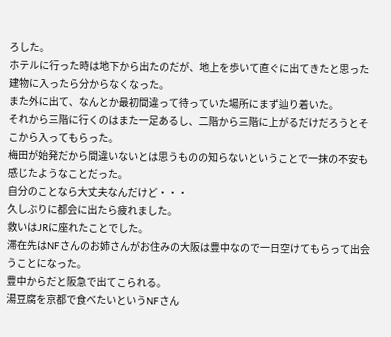ろした。
ホテルに行った時は地下から出たのだが、地上を歩いて直ぐに出てきたと思った建物に入ったら分からなくなった。
また外に出て、なんとか最初間違って待っていた場所にまず辿り着いた。
それから三階に行くのはまた一足あるし、二階から三階に上がるだけだろうとそこから入ってもらった。
梅田が始発だから間違いないとは思うものの知らないということで一抹の不安も感じたようなことだった。
自分のことなら大丈夫なんだけど・・・
久しぶりに都会に出たら疲れました。
救いはJRに座れたことでした。
滞在先はNFさんのお姉さんがお住みの大阪は豊中なので一日空けてもらって出会うことになった。
豊中からだと阪急で出てこられる。
湯豆腐を京都で食べたいというNFさん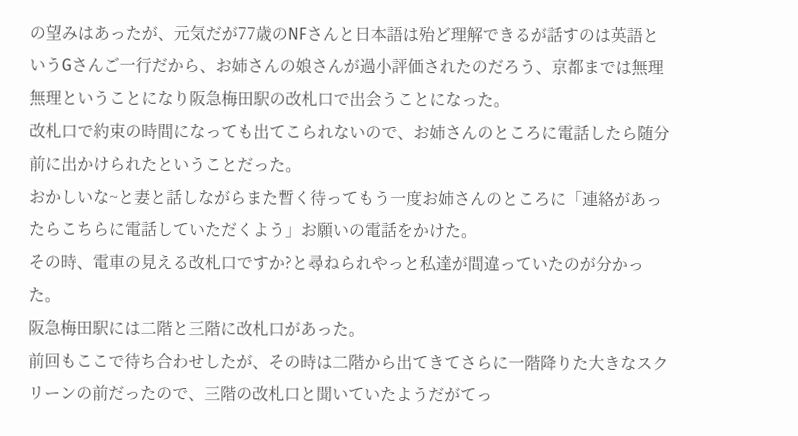の望みはあったが、元気だが77歳のNFさんと日本語は殆ど理解できるが話すのは英語というGさんご一行だから、お姉さんの娘さんが過小評価されたのだろう、京都までは無理無理ということになり阪急梅田駅の改札口で出会うことになった。
改札口で約束の時間になっても出てこられないので、お姉さんのところに電話したら随分前に出かけられたということだった。
おかしいな~と妻と話しながらまた暫く待ってもう一度お姉さんのところに「連絡があったらこちらに電話していただくよう」お願いの電話をかけた。
その時、電車の見える改札口ですか?と尋ねられやっと私達が間違っていたのが分かった。
阪急梅田駅には二階と三階に改札口があった。
前回もここで待ち合わせしたが、その時は二階から出てきてさらに一階降りた大きなスクリーンの前だったので、三階の改札口と聞いていたようだがてっ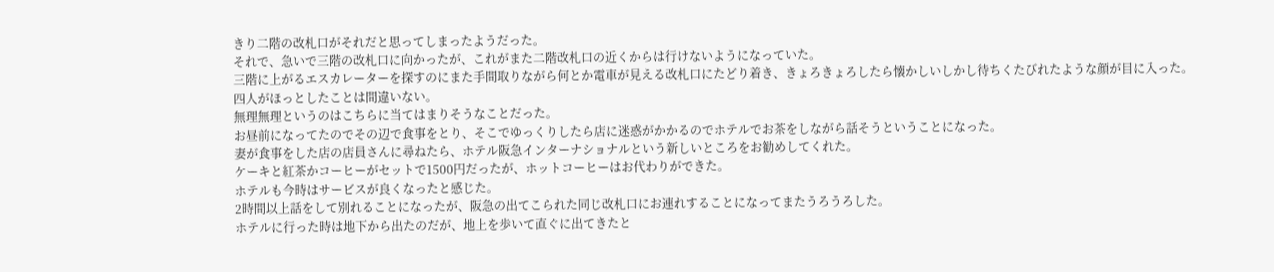きり二階の改札口がそれだと思ってしまったようだった。
それで、急いで三階の改札口に向かったが、これがまた二階改札口の近くからは行けないようになっていた。
三階に上がるエスカレーターを探すのにまた手間取りながら何とか電車が見える改札口にたどり着き、きょろきょろしたら懐かしいしかし待ちくたびれたような顔が目に入った。
四人がほっとしたことは間違いない。
無理無理というのはこちらに当てはまりそうなことだった。
お昼前になってたのでその辺で食事をとり、そこでゆっくりしたら店に迷惑がかかるのでホテルでお茶をしながら話そうということになった。
妻が食事をした店の店員さんに尋ねたら、ホテル阪急インターナショナルという新しいところをお勧めしてくれた。
ケーキと紅茶かコーヒーがセットで1500円だったが、ホットコーヒーはお代わりができた。
ホテルも今時はサービスが良くなったと感じた。
2時間以上話をして別れることになったが、阪急の出てこられた同じ改札口にお連れすることになってまたうろうろした。
ホテルに行った時は地下から出たのだが、地上を歩いて直ぐに出てきたと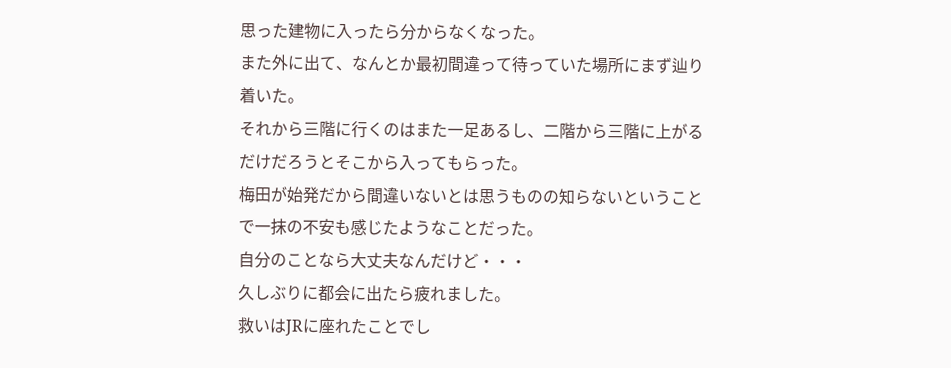思った建物に入ったら分からなくなった。
また外に出て、なんとか最初間違って待っていた場所にまず辿り着いた。
それから三階に行くのはまた一足あるし、二階から三階に上がるだけだろうとそこから入ってもらった。
梅田が始発だから間違いないとは思うものの知らないということで一抹の不安も感じたようなことだった。
自分のことなら大丈夫なんだけど・・・
久しぶりに都会に出たら疲れました。
救いはJRに座れたことでし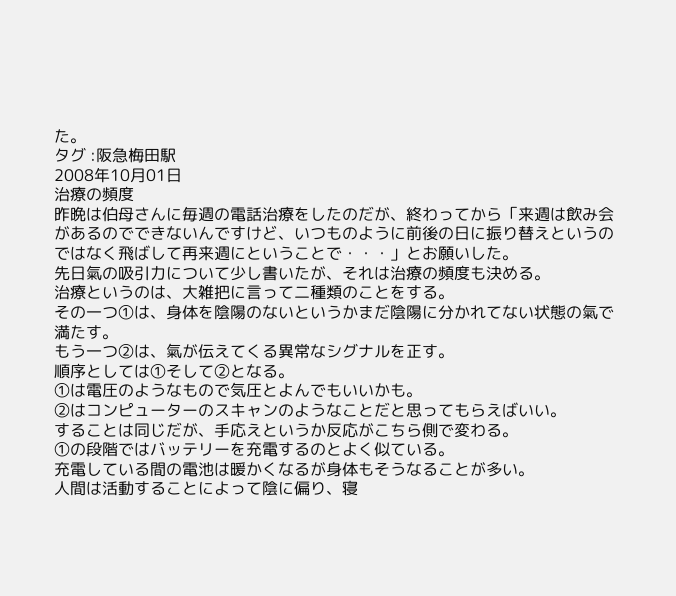た。
タグ :阪急梅田駅
2008年10月01日
治療の頻度
昨晩は伯母さんに毎週の電話治療をしたのだが、終わってから「来週は飲み会があるのでできないんですけど、いつものように前後の日に振り替えというのではなく飛ばして再来週にということで・・・」とお願いした。
先日氣の吸引力について少し書いたが、それは治療の頻度も決める。
治療というのは、大雑把に言って二種類のことをする。
その一つ①は、身体を陰陽のないというかまだ陰陽に分かれてない状態の氣で満たす。
もう一つ②は、氣が伝えてくる異常なシグナルを正す。
順序としては①そして②となる。
①は電圧のようなもので気圧とよんでもいいかも。
②はコンピューターのスキャンのようなことだと思ってもらえばいい。
することは同じだが、手応えというか反応がこちら側で変わる。
①の段階ではバッテリーを充電するのとよく似ている。
充電している間の電池は暖かくなるが身体もそうなることが多い。
人間は活動することによって陰に偏り、寝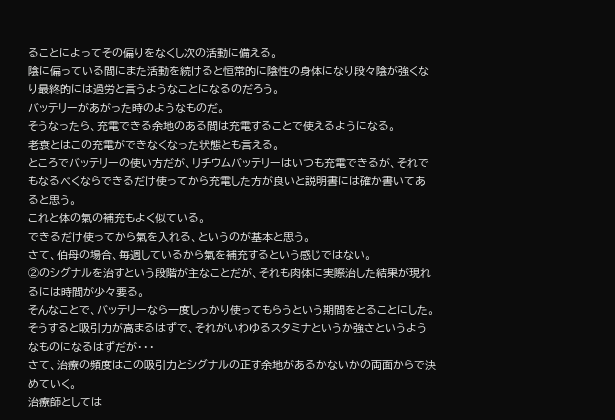ることによってその偏りをなくし次の活動に備える。
陰に偏っている間にまた活動を続けると恒常的に陰性の身体になり段々陰が強くなり最終的には過労と言うようなことになるのだろう。
バッテリーがあがった時のようなものだ。
そうなったら、充電できる余地のある間は充電することで使えるようになる。
老衰とはこの充電ができなくなった状態とも言える。
ところでバッテリーの使い方だが、リチウムバッテリーはいつも充電できるが、それでもなるべくならできるだけ使ってから充電した方が良いと説明書には確か書いてあると思う。
これと体の氣の補充もよく似ている。
できるだけ使ってから氣を入れる、というのが基本と思う。
さて、伯母の場合、毎週しているから氣を補充するという感じではない。
②のシグナルを治すという段階が主なことだが、それも肉体に実際治した結果が現れるには時間が少々要る。
そんなことで、バッテリーなら一度しっかり使ってもらうという期間をとることにした。
そうすると吸引力が高まるはずで、それがいわゆるスタミナというか強さというようなものになるはずだが・・・
さて、治療の頻度はこの吸引力とシグナルの正す余地があるかないかの両面からで決めていく。
治療師としては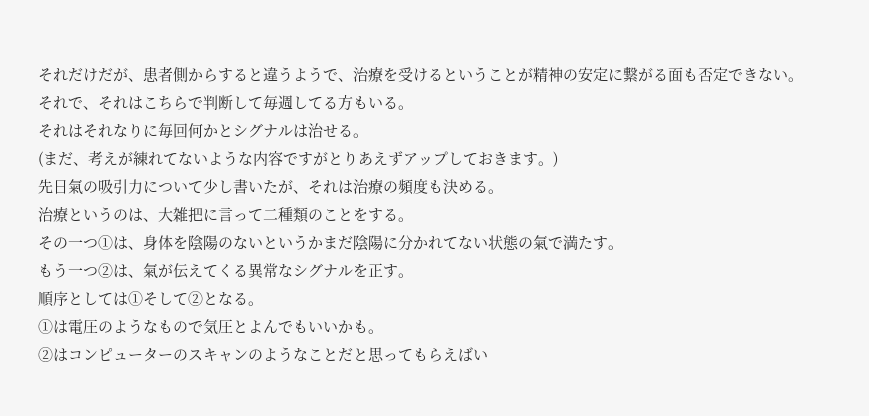それだけだが、患者側からすると違うようで、治療を受けるということが精神の安定に繋がる面も否定できない。
それで、それはこちらで判断して毎週してる方もいる。
それはそれなりに毎回何かとシグナルは治せる。
(まだ、考えが練れてないような内容ですがとりあえずアップしておきます。)
先日氣の吸引力について少し書いたが、それは治療の頻度も決める。
治療というのは、大雑把に言って二種類のことをする。
その一つ①は、身体を陰陽のないというかまだ陰陽に分かれてない状態の氣で満たす。
もう一つ②は、氣が伝えてくる異常なシグナルを正す。
順序としては①そして②となる。
①は電圧のようなもので気圧とよんでもいいかも。
②はコンピューターのスキャンのようなことだと思ってもらえばい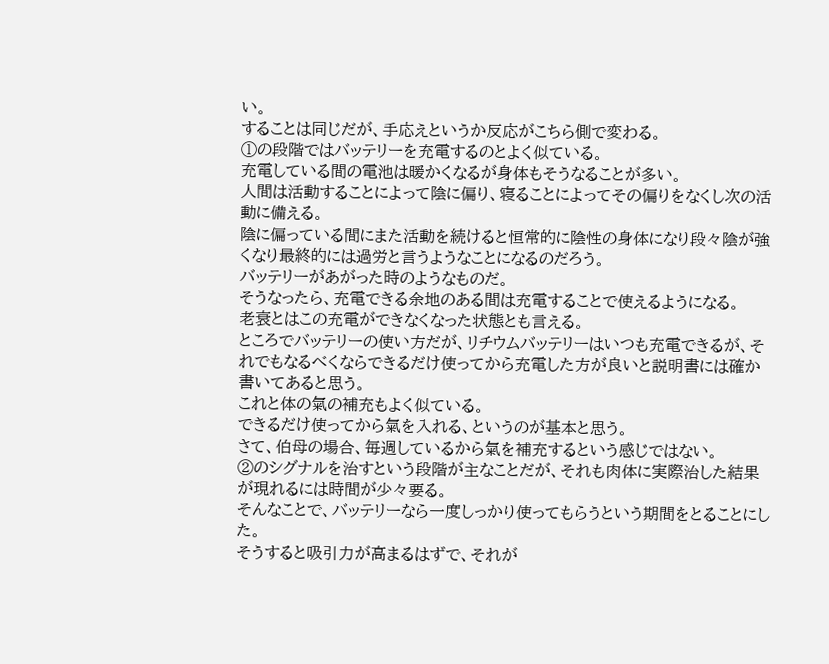い。
することは同じだが、手応えというか反応がこちら側で変わる。
①の段階ではバッテリーを充電するのとよく似ている。
充電している間の電池は暖かくなるが身体もそうなることが多い。
人間は活動することによって陰に偏り、寝ることによってその偏りをなくし次の活動に備える。
陰に偏っている間にまた活動を続けると恒常的に陰性の身体になり段々陰が強くなり最終的には過労と言うようなことになるのだろう。
バッテリーがあがった時のようなものだ。
そうなったら、充電できる余地のある間は充電することで使えるようになる。
老衰とはこの充電ができなくなった状態とも言える。
ところでバッテリーの使い方だが、リチウムバッテリーはいつも充電できるが、それでもなるべくならできるだけ使ってから充電した方が良いと説明書には確か書いてあると思う。
これと体の氣の補充もよく似ている。
できるだけ使ってから氣を入れる、というのが基本と思う。
さて、伯母の場合、毎週しているから氣を補充するという感じではない。
②のシグナルを治すという段階が主なことだが、それも肉体に実際治した結果が現れるには時間が少々要る。
そんなことで、バッテリーなら一度しっかり使ってもらうという期間をとることにした。
そうすると吸引力が高まるはずで、それが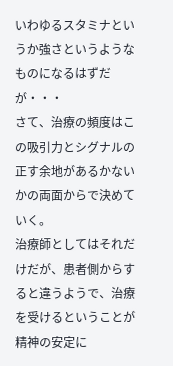いわゆるスタミナというか強さというようなものになるはずだが・・・
さて、治療の頻度はこの吸引力とシグナルの正す余地があるかないかの両面からで決めていく。
治療師としてはそれだけだが、患者側からすると違うようで、治療を受けるということが精神の安定に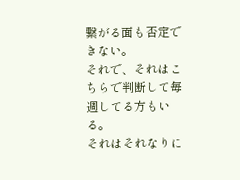繋がる面も否定できない。
それで、それはこちらで判断して毎週してる方もいる。
それはそれなりに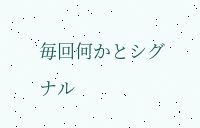毎回何かとシグナル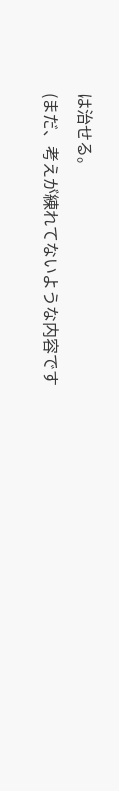は治せる。
(まだ、考えが練れてないような内容です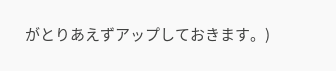がとりあえずアップしておきます。)